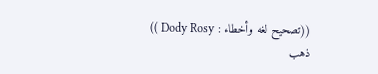((تصحيح لغه وأخطاء : Dody Rosy ))
ذهب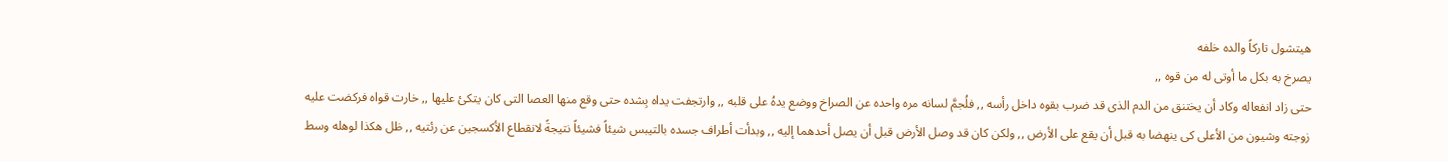هيتشول تاركاً والده خلفه
يصرخ به بكل ما أوتى له من قوه ,,
حتى زاد انفعاله وكاد أن يختنق من الدم الذى قد ضرب بقوه داخل رأسه ,, فلُجمَّ لسانه مره واحده عن الصراخ ووضع يدهُ على قلبه ,, وارتجفت يداه بِشده حتى وقع منها العصا التى كان يتكئ عليها ,, خارت قواه فركضت عليه زوجته وشيون من الأعلى كى ينهضا به قبل أن يقع على الأرض ,, ولكن كان قد وصل الأرض قبل أن يصل أحدهما إليه ,, وبدأت أطراف جسده بالتيبس شيئاً فشيئاً نتيجةً لانقطاع الأكسجين عن رئتيه ,, ظل هكذا لوهله وسط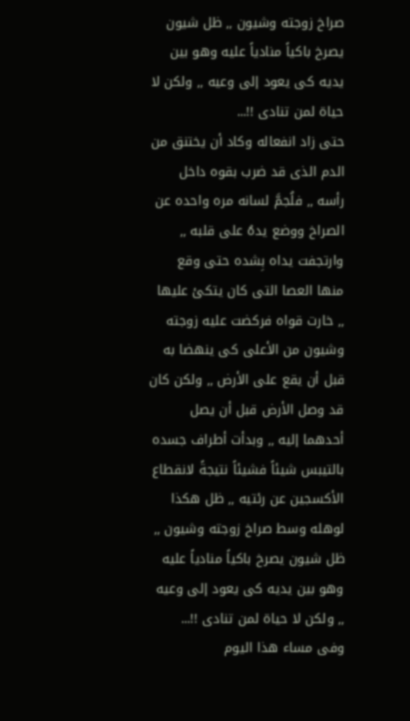صراخ زوجته وشيون ,, ظل شيون يصرخ باكياً منادياً عليه وهو بين يديه كى يعود إلى وعيه ,, ولكن لا حياة لمن تنادى !!...
حتى زاد انفعاله وكاد أن يختنق من الدم الذى قد ضرب بقوه داخل رأسه ,, فلُجمَّ لسانه مره واحده عن الصراخ ووضع يدهُ على قلبه ,, وارتجفت يداه بِشده حتى وقع منها العصا التى كان يتكئ عليها ,, خارت قواه فركضت عليه زوجته وشيون من الأعلى كى ينهضا به قبل أن يقع على الأرض ,, ولكن كان قد وصل الأرض قبل أن يصل أحدهما إليه ,, وبدأت أطراف جسده بالتيبس شيئاً فشيئاً نتيجةً لانقطاع الأكسجين عن رئتيه ,, ظل هكذا لوهله وسط صراخ زوجته وشيون ,, ظل شيون يصرخ باكياً منادياً عليه وهو بين يديه كى يعود إلى وعيه ,, ولكن لا حياة لمن تنادى !!...
وفى مساء هذا اليوم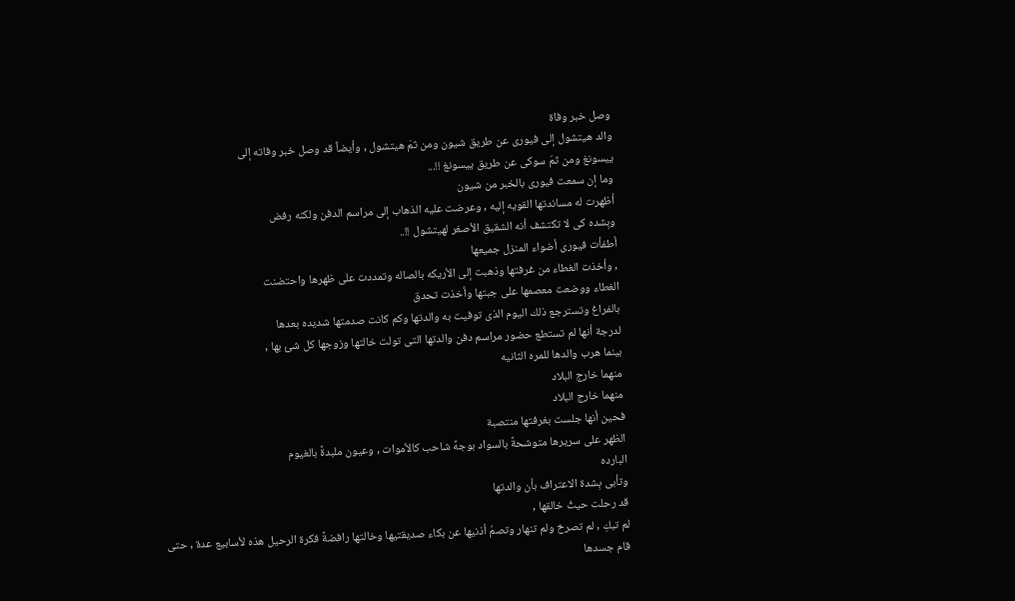وصل خبر وفاة
والد هيتشول إلى فيورى عن طريق شيون ومن ثمَ هيتشول , وأيضاً قد وصل خبر وفاته إلى
ييسونغ ومن ثمَ سوكى عن طريق ييسونغ !!...
وما إن سمعت فيورى بالخبر من شيون
أظهرت له مساندتها القويه إليه , وعرضت عليه الذهاب إلى مراسم الدفن ولكنه رفض
وبِشده كى لا تكتشف أنه الشقيق الأصغر لهيتشول !!..
أطفأت فيورى أضواء المنزل جميعها
, وأخذت الغطاء من غرفتها وذهبت إلى الأريكه بالصاله وتمددت على ظهرها واحتضنت
الغطاء ووضعت معصمها على جبتها وأخذت تحدق
بالفراغ وتسترجع ذلك اليوم الذى توفيت به والدتها وكم كانت صدمتها شديده بعدها
لدرجة أنها لم تستطع حضور مراسم دفن والدتها التى تولت خالتها وزوجها كل شئ بها ,
بينما هرب والدها للمره الثانيه
منهما خارج البلاد
منهما خارج البلاد
فحين أنها جلست بغرفتها منتصبة
الظهر على سريرها متوشحةً بالسواد بوجهً شاحب كالأموات , وعيون ملبدةً بالغيوم
البارده
وتأبى بِشدة الاعتراف بأن والدتها
قد رحلت حيثُ خالقها ,
لم تبكِ , لم تصرخ ولم تنهار وتصمُ اُذنيها عن بكاء صديقتيها وخالتها رافضةً فكرة الرحيل هذه لأسابيع عدة , حتى قام جسدها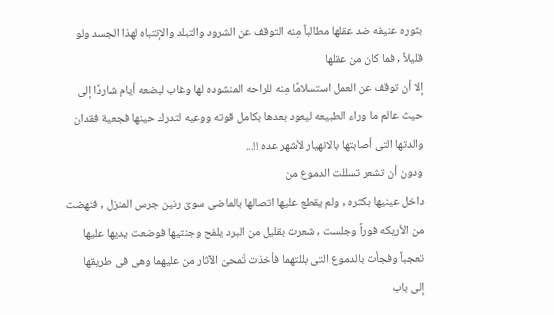بثوره عنيفه ضد عقلها مطالباً مِنه التوقف عن الشرود والتبلد والإنتباه لهذا الجسد ولو قليلاً , فما كان من عقلها
إلا أن توقف عن العمل استسلامًا مِنه للراحه المنشوده لها وغاب لبضعه أيام شاردًا إلى حيث عالم ما وراء الطبيعه ليعود بعدها بكامل قوته ووعيه لتدرك حينها فجعية فقدان والدتها التى أصابتها بالانهيار لأشهر عده !!...
ودون أن تشعر تسللت الدموع من
داخل عينيها بكثره , ولم يقطع عليها اتصالها بالماضى سوىّ رنين جرس المنزل , فنهضت
من الأريكه فوراً وجلست , شعرت بقليل من البرد يلفح وجنتيها فوضعت يديها عليها
تعجباً وفجأت بالدموع التى بللتهما فأخذت تُمحىّ الآثار من عليهما وهى فى طريقها
إلى باب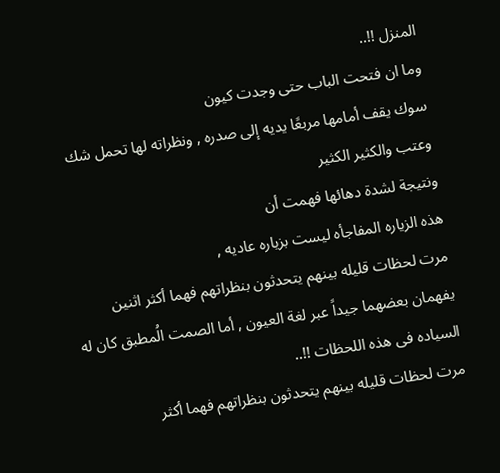المنزل !!..
وما ان فتحت الباب حتى وجدت كيون
سوك يقف أمامها مربعًا يديه إلى صدره , ونظراته لها تحمل شك وعتب والكثير الكثير
ونتيجة لشدة دهائها فهمت أن
هذه الزياره المفاجأه ليست بزياره عاديه ,
مرت لحظات قليله بينهم يتحدثون بنظراتهم فهما أكثر اثنين يفهمان بعضهما جيداً عبر لغة العيون , أما الصمت الُمطبق كان له السياده فى هذه اللحظات !!..
مرت لحظات قليله بينهم يتحدثون بنظراتهم فهما أكثر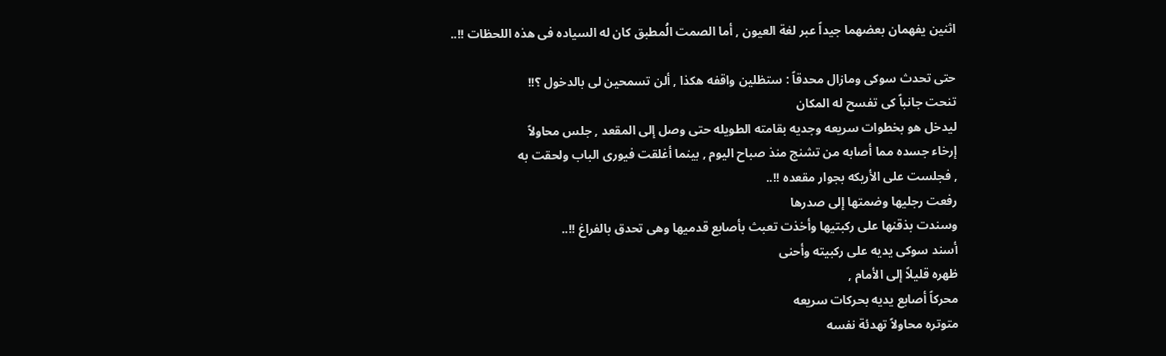اثنين يفهمان بعضهما جيداً عبر لغة العيون , أما الصمت الُمطبق كان له السياده فى هذه اللحظات !!..

حتى تحدث سوكى ومازال محدقاً : ستظلين واقفه هكذا , ألن تسمحين لى بالدخول ؟!!
تنحت جانباً كى تفسح له المكان
ليدخل هو بخطوات سريعه وجديه بقامته الطويله حتى وصل إلى المقعد , جلس محاولاً
إرخاء جسده مما أصابه من تشنج منذ صباح اليوم , بينما أغلقت فيورى الباب ولحقت به
, فجلست على الأريكه بجوار مقعده !!..
رفعت رجليها وضمتها إلى صدرها
وسندت بذقنها على ركبتيها وأخذت تعبث بأصابع قدميها وهى تحدق بالفراغ !!..
أسند سوكى يديه على ركبيته وأحنى
ظهره قليلاً إلى الأمام ,
محركاً أصابع يديه بحركات سريعه
متوتره محاولاً تهدئة نفسه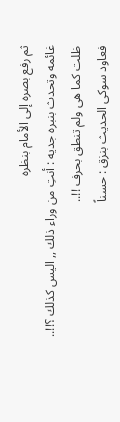ثم رفع بصره إلى الأمام بنظره
غائمه وتحدث بنبره جديه : أنتِ من وراء ذلك ,, اليس كذلك ؟!!..
ظلت كما هى ولم تنطق بحرف !!..
فعاود سوكى الحديث بنزق : حسناً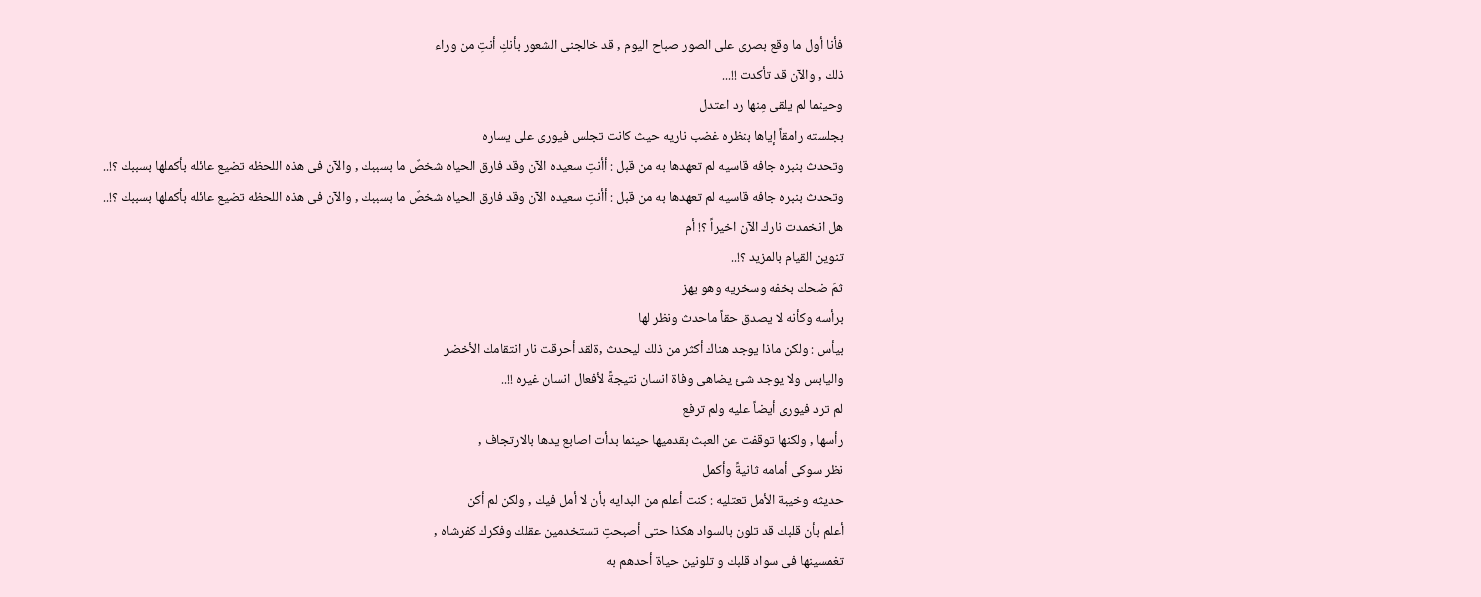فأنا أول ما وقع بصرى على الصور صباح اليوم , قد خالجنى الشعور بأنكِ أنتِ من وراء
ذلك , والآن قد تأكدت !!...
وحينما لم يلقى مِنها رد اعتدل
بجلسته رامقاً إياها بنظره غضب ناريه حيث كانت تجلس فيورى على يساره
وتحدث بنبره جافه قاسيه لم تعهدها به من قبل : أأنتِ سعيده الآن وقد فارق الحياه شخصٌ ما بسببك , والآن فى هذه اللحظه تضيع عائله بأكملها بسببك ؟!..
وتحدث بنبره جافه قاسيه لم تعهدها به من قبل : أأنتِ سعيده الآن وقد فارق الحياه شخصٌ ما بسببك , والآن فى هذه اللحظه تضيع عائله بأكملها بسببك ؟!..
هل انخمدت نارك الآن اخيراً ؟! أم
تنوين القيام بالمزيد ؟!..
ثمَ ضحك بخفه وسخريه وهو يهز
برأسه وكأنه لا يصدق حقاً ماحدث ونظر لها
بيأس : ولكن ماذا يوجد هناك أكثر من ذلك ليحدث ,ةلقد أحرقت نار انتقامك الأخضر
واليابس ولا يوجد شئ يضاهى وفاة انسان نتيجةً لأفعال انسان غيره !!..
لم ترد فيورى أيضاً عليه ولم ترفع
رأسها , ولكنها توقفت عن العبث بقدميها حينما بدأت اصابع يدها بالارتجاف ,
نظر سوكى أمامه ثانيةً وأكمل
حديثه وخيبة الأمل تعتليه : كنت أعلم من البدايه بأن لا أمل فيك , ولكن لم أكن
أعلم بأن قلبك قد تلون بالسواد هكذا حتى أصبحتِ تستخدمين عقلك وفكرك كفرشاه ,
تغمسينها فى سواد قلبك و تلونين حياة أحدهم به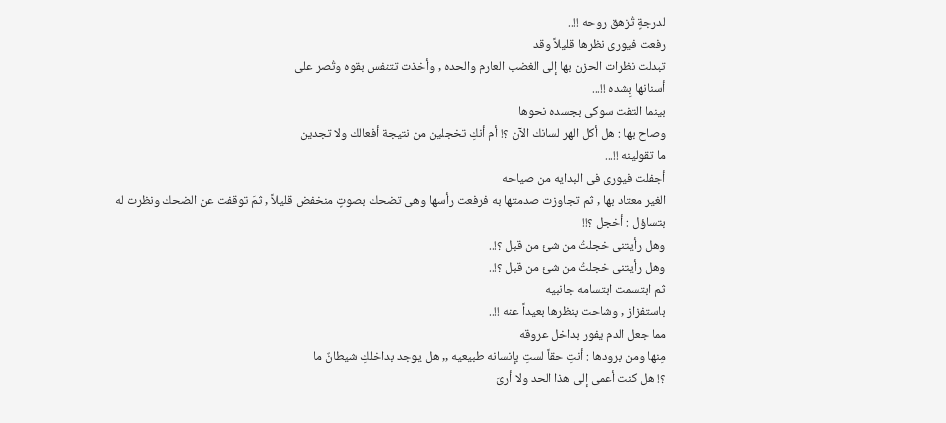لدرجةٍ تُزهق روحه !!..
رفعت فيورى نظرها قليلاً وقد
تبدلت نظرات الحزن بها إلى الغضب العارم والحده , وأخذت تتنفس بقوه وتُصر على
أسنانها بِشده !!...
بينما التفت سوكى بجسده نحوها
وصاح بها : هل أكل الهر لسانك الآن ؟! أم أنكِ تخجلين من نتيجة أفعالك ولا تجدين
ما تقولينه !!...
أجفلت فيورى فى البدايه من صياحه
الغير معتاد بها , ثم تجاوزت صدمتها به فرفعت رأسها وهى تضحك بصوتٍ منخفض قليلاً , ثمَ توقفت عن الضحك ونظرت له
بتساؤل : أخجل ؟!!
وهل رأيتنى خجلتُ من شئ من قبل ؟!..
وهل رأيتنى خجلتُ من شئ من قبل ؟!..
ثم ابتسمت ابتسامه جانبيه
باستفزاز , وشاحت بنظرها بعيداً عنه !!..
مما جعل الدم يفور بداخل عروقه
مِنها ومن برودها : أنتِ حقاً لستِ بإنسانه طبيعيه ,, هل يوجد بداخلكِ شيطانٌ ما
؟! هل كنت أعمى إلى هذا الحد ولا أرىَ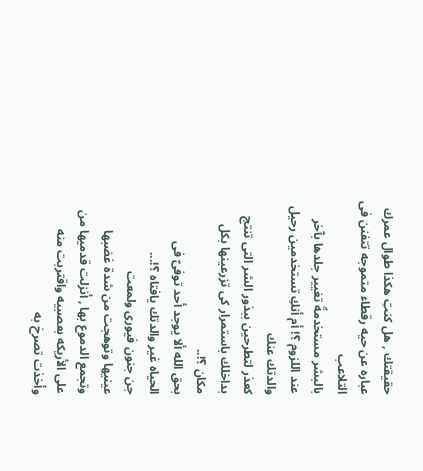حقيقتك , هل كنتِ هكذا طوال عمرك عباره عن حيه رقطاء متموجه تتفنن فى التلاعب
بالبشر مستخدمةً تغيير جلدها بآخر عند اللزوم ؟! أم أنكِ تستخدمين رحيل والدتك عنك
كعذر لتطرحين ببذور الشر التى تنتج بداخلك باستمرار كى تزرعينها بكل مكان ؟!..
بحق الله ألا يوجد أحد توفىّ فى
الحياه غير والدتك يافتاه ؟!...
جن جنون فيورى ولمعت
عينيها وتوهجت من شدة غضبها
وتجمع الدموع بها , أنزلت قدميها من على الأريكه بعصبيه واقتربت منه وأخذت تصرخ به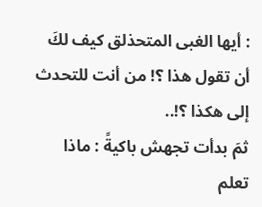: أيها الغبى المتحذلق كيف لكَ أن تقول هذا ؟! من أنت للتحدث إلى هكذا ؟!..
ثمَ بدأت تجهش باكيةً : ماذا تعلم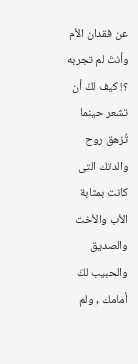عن فقدان الأم وأنتَ لم تجربه ؟! كيف لكَ أن تشعر حينما تُزهق روح
والدتك التى كانت بمثابة الأب والأخت والصديق والحبيب لكَ أمامك , ولم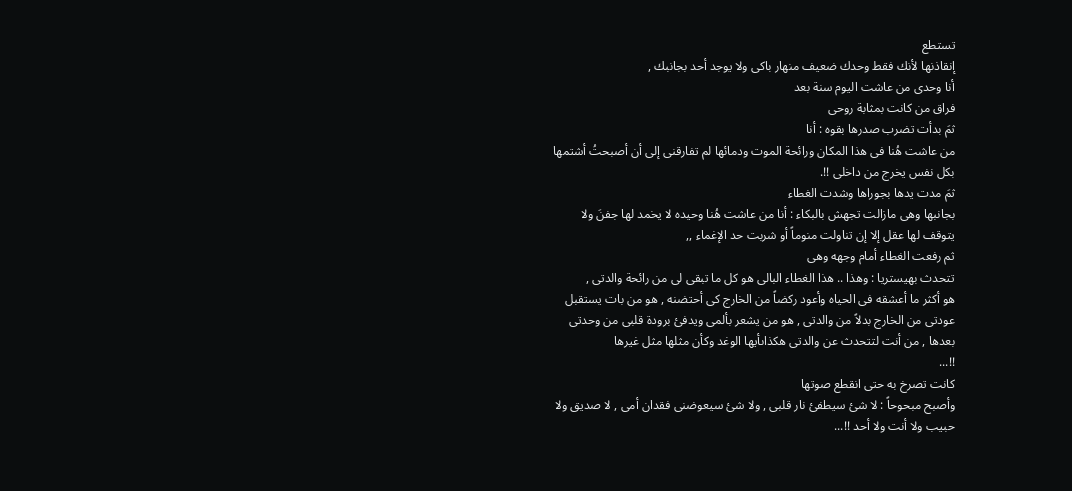تستطع
إنقاذنها لأنك فقط وحدك ضعيف منهار باكى ولا يوجد أحد بجانبك ,
أنا وحدى من عاشت اليوم سنة بعد
فراق من كانت بمثابة روحى
ثمَ بدأت تضرب صدرها بقوه : أنا
من عاشت هُنا فى هذا المكان ورائحة الموت ودمائها لم تفارقنى إلى أن أصبحتُ أشتمها
بكل نفس يخرج من داخلى !!.
ثمَ مدت يدها بجوراها وشدت الغطاء
بجانبها وهى مازالت تجهش بالبكاء : أنا من عاشت هُنا وحيده لا يخمد لها جفنَ ولا
يتوقف لها عقل إلا إن تناولت منوماً أو شربت حد الإغماء ,,
ثم رفعت الغطاء أمام وجهه وهى
تتحدث بهيستريا : وهذا .. هذا الغطاء البالى هو كل ما تبقى لى من رائحة والدتى ,
هو أكثر ما أعشقه فى الحياه وأعود ركضاً من الخارج كى أحتضنه , هو من بات يستقبل
عودتى من الخارج بدلاً من والدتى , هو من يشعر بألمى ويدفئ برودة قلبى من وحدتى
بعدها , من أنت لتتحدث عن والدتى هكذاىأيها الوغد وكأن مثلها مثل غيرها
!!...
كانت تصرخ به حتى انقطع صوتها
وأصبح مبحوحاً : لا شئ سيطفئ نار قلبى , ولا شئ سيعوضنى فقدان أمى , لا صديق ولا
حبيب ولا أنت ولا أحد !!...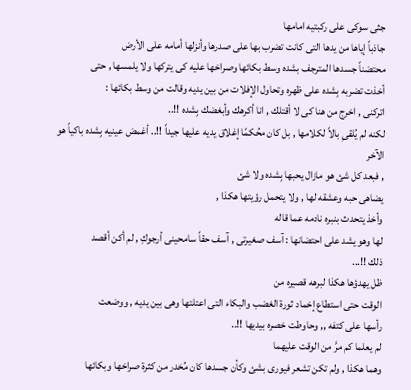جثى سوكى على ركبتيه امامها
جاذباً إياها من يدها التى كانت تضرب بها على صدرها وأنزلها أمامه على الأرض
محتضناً جسدها المترجف بشده وسط بكائها وصراخها عليه كى يتركها ولا يلمسها , حتى
أخذت تضربه بِشده على ظهره وتحاول الإفلات من بين يديه وقالت من وسط بكائها :
اتركنى , اخرج من هنا كى لا أقتلك , انا أكرهك وأبغضك بِشده !!..
لكنه لم يُلقىِ بالاً لكلامها , بل كان محُكمًا إغلاق يديه عليها جيداً !!.. أغمض عينيه بِشده باكياً هو الآخر
, فبعد كل شئ هو مازال يحبها بِشده ولا شئ
يضاهى حبه وعشقه لها , ولا يتحمل رؤيتها هكذا ,
وأخذ يتحدث بنبره نادمه عما قاله
لها وهو يشد على احتضانها : آسف صغيرتى , آسف حقاً سامحينى أرجوكِ , لم أكن أقصد
ذلك !!...
ظل يهدؤها هكذا لبرهه قصيره من
الوقت حتى استطاع إخماد ثورة الغضب والبكاء التى اعتلتها وهى بين يديه , ووضعت
رأسها على كتفه ,, وحاوطت خصره بيديها !!..
لم يعلما كم مرَّ من الوقت عليهما
وهما هكذا , ولم تكن تشعر فيورى بشئ وكأن جسدها كان مُخدر من كثرة صراخها وبكائها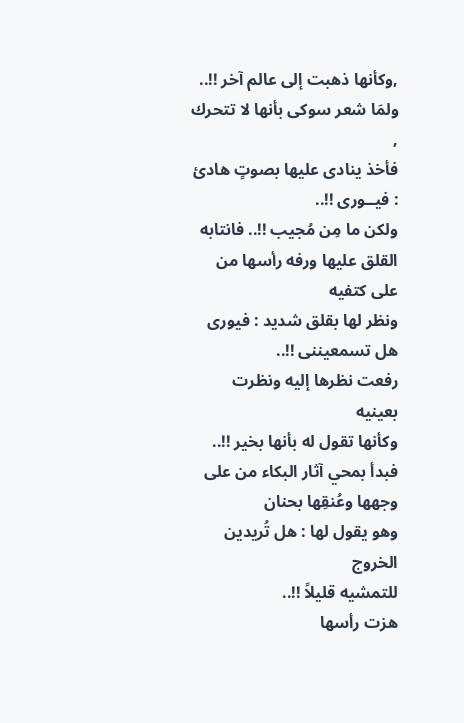,وكأنها ذهبت إلى عالم آخر !!.. ولمَا شعر سوكى بأنها لا تتحرك ,
فأخذ ينادى عليها بصوتٍ هادئ : فيــورى !!..
ولكن ما مِن مُجيب !!.. فانتابه القلق عليها ورفه رأسها من على كتفيه
ونظر لها بقلق شديد : فيورى هل تسمعيننى !!..
رفعت نظرها إليه ونظرت بعينيه
وكأنها تقول له بأنها بخير !!..
فبدأ بمحي آثار البكاء من على
وجهها وعُنقِها بحنان
وهو يقول لها : هل تُريدين الخروج
للتمشيه قليلاً !!..
هزت رأسها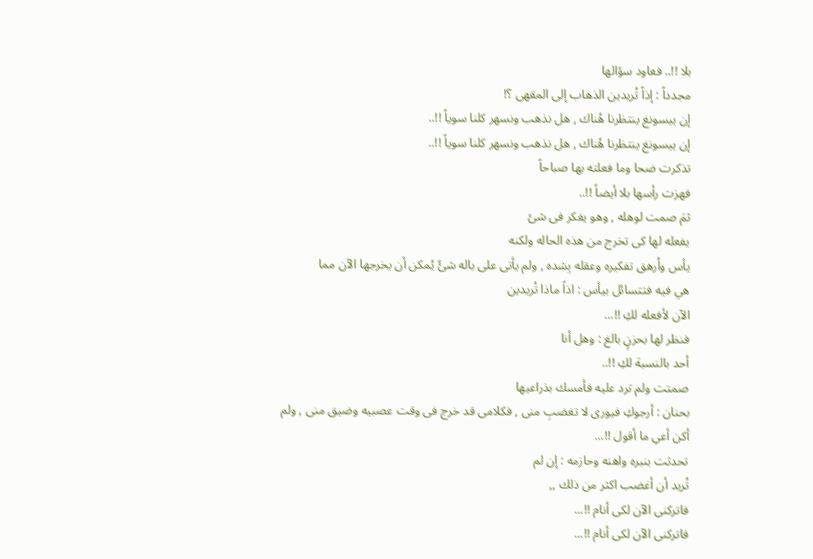بلا !!.. فعاود سؤالها
مجدداً : إذاً تُريدين الذهاب إلى المقهى ؟!
إن ييسونغ ينتظرنا هُناك , هل نذهب ونسهر كلنا سوياً !!..
إن ييسونغ ينتظرنا هُناك , هل نذهب ونسهر كلنا سوياً !!..
تذكرت ضحا وما فعلته بها صباحاً
فهزت رأسها بلا أيضاً !!..
ثمَ صمت لوهله , وهو يفكر فى شئ
يفعله لها كى تخرج من هذه الحاله ولكنه
يأس واُرهق تفكيره وعقله بِشده , ولم يأتى على باله شئً يُمكن أن يخرجها الآن مما
هي فيه فتتسائل بيأس : اذاً ماذا تُريدين
الآن لأفعله لكِ !!...
فنظر لها بحزنٍ بالغ : وهل أنا
أحد بالنسبة لكِ !!..
صمتت ولم ترد عليه فأمسك بذراعيها
بحنان : أرجوكِ فيورى لا تغضبِ منى , فكلامى قد خرج فى وقت عصبيه وضيق منى , ولم
أكن أعىِ ما أقول !!...
تحدثت بنبره واهنه وحازمه : إن لم
تُريد أن أغضب اكثر من ذلك ,,
فاتركنى الآن لكى أنام !!...
فاتركنى الآن لكى أنام !!...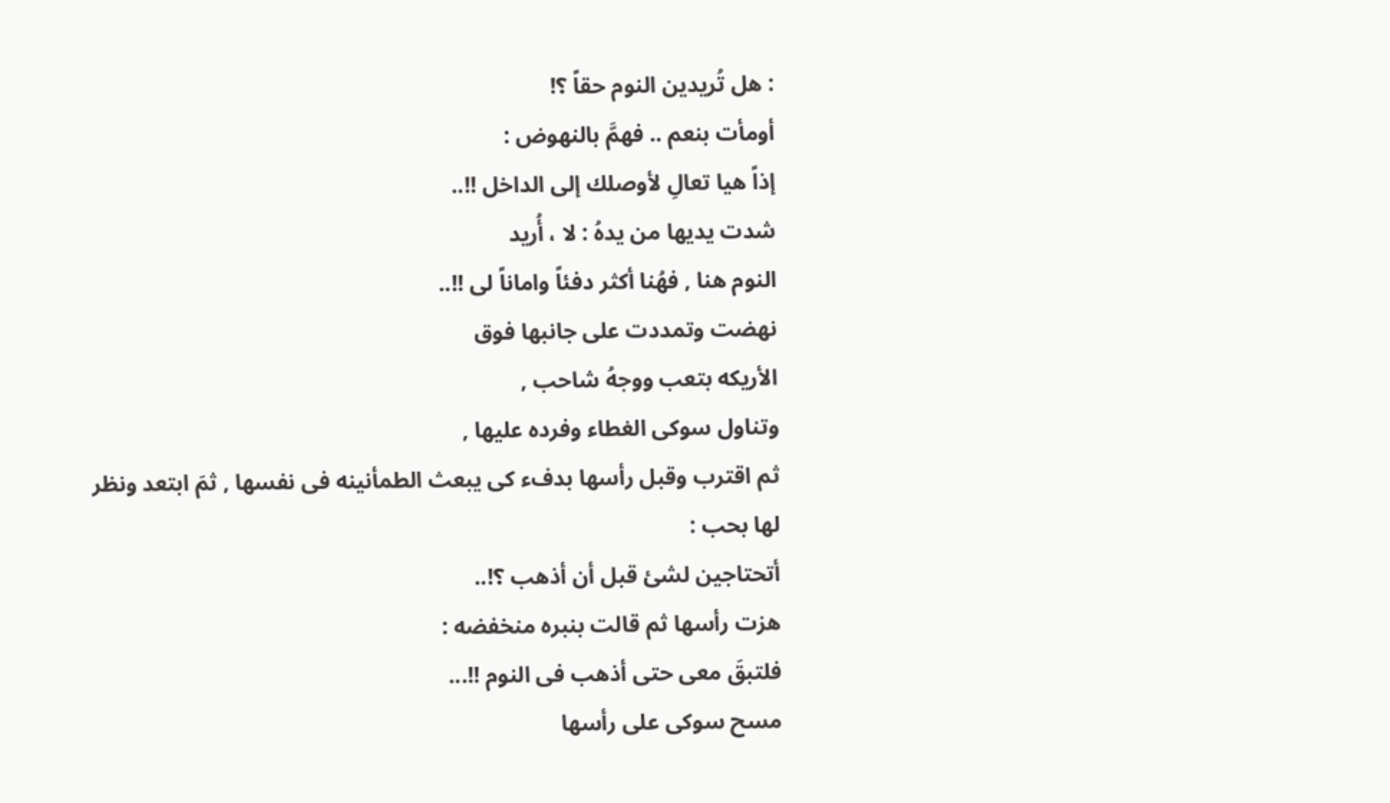: هل تُريدين النوم حقاً ؟!
أومأت بنعم .. فهمَّ بالنهوض :
إذاً هيا تعالِ لأوصلك إلى الداخل !!..
شدت يديها من يدهُ : لا ، أُريد
النوم هنا , فهُنا أكثر دفئاً واماناً لى !!..
نهضت وتمددت على جانبها فوق
الأريكه بتعب ووجهُ شاحب ,
وتناول سوكى الغطاء وفرده عليها ,
ثم اقترب وقبل رأسها بدفء كى يبعث الطمأنينه فى نفسها , ثمَ ابتعد ونظر لها بحب :
أتحتاجين لشئ قبل أن أذهب ؟!..
هزت رأسها ثم قالت بنبره منخفضه :
فلتبقَ معى حتى أذهب فى النوم !!...
مسح سوكى على رأسها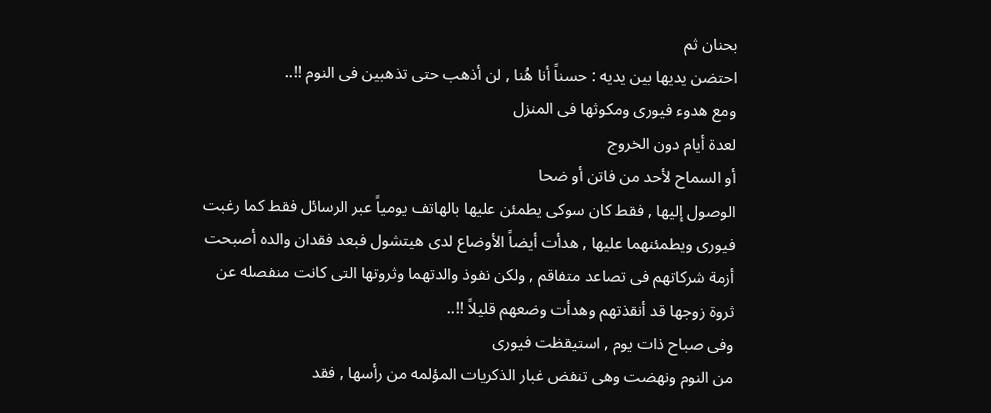بحنان ثم
احتضن يديها بين يديه : حسناً أنا هُنا , لن أذهب حتى تذهبين فى النوم !!..
ومع هدوء فيورى ومكوثها فى المنزل
لعدة أيام دون الخروج
أو السماح لأحد من فاتن أو ضحا
الوصول إليها , فقط كان سوكى يطمئن عليها بالهاتف يومياً عبر الرسائل فقط كما رغبت
فيورى ويطمئنهما عليها , هدأت أيضاً الأوضاع لدى هيتشول فبعد فقدان والده أصبحت
أزمة شركاتهم فى تصاعد متفاقم , ولكن نفوذ والدتهما وثروتها التى كانت منفصله عن
ثروة زوجها قد أنقذتهم وهدأت وضعهم قليلاً !!..
وفى صباح ذات يوم , استيقظت فيورى
من النوم ونهضت وهى تنفض غبار الذكريات المؤلمه من رأسها , فقد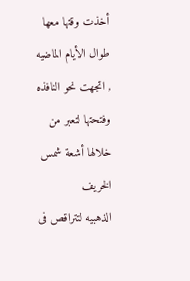أخذت وقتها معها
طوال الأيام الماضيه , اتجهت نحو النافذه وفتحتها لتعبر من خلالها أشعة شمس الخريف
الذهبيه لتتراقص فى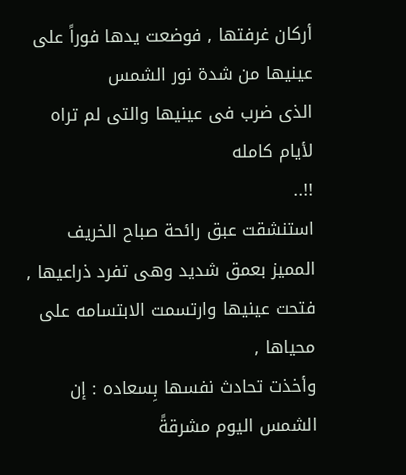أركان غرفتها , فوضعت يدها فوراً على عينيها من شدة نور الشمس
الذى ضرب فى عينيها والتى لم تراه لأيام كامله
!!..
استنشقت عبق رائحة صباح الخريف
المميز بعمق شديد وهى تفرد ذراعيها , فتحت عينيها وارتسمت الابتسامه على محياها ,
وأخذت تحادث نفسها بِسعاده : إن
الشمس اليوم مشرقةً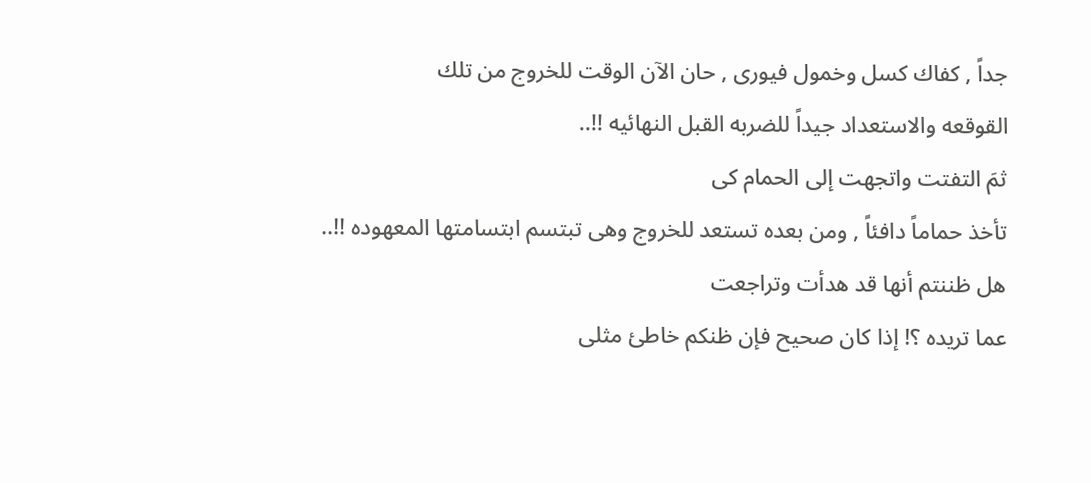جداً , كفاك كسل وخمول فيورى , حان الآن الوقت للخروج من تلك
القوقعه والاستعداد جيداً للضربه القبل النهائيه !!..
ثمَ التفتت واتجهت إلى الحمام كى
تأخذ حماماً دافئاً , ومن بعده تستعد للخروج وهى تبتسم ابتسامتها المعهوده !!..
هل ظننتم أنها قد هدأت وتراجعت
عما تريده ؟! إذا كان صحيح فإن ظنكم خاطئ مثلى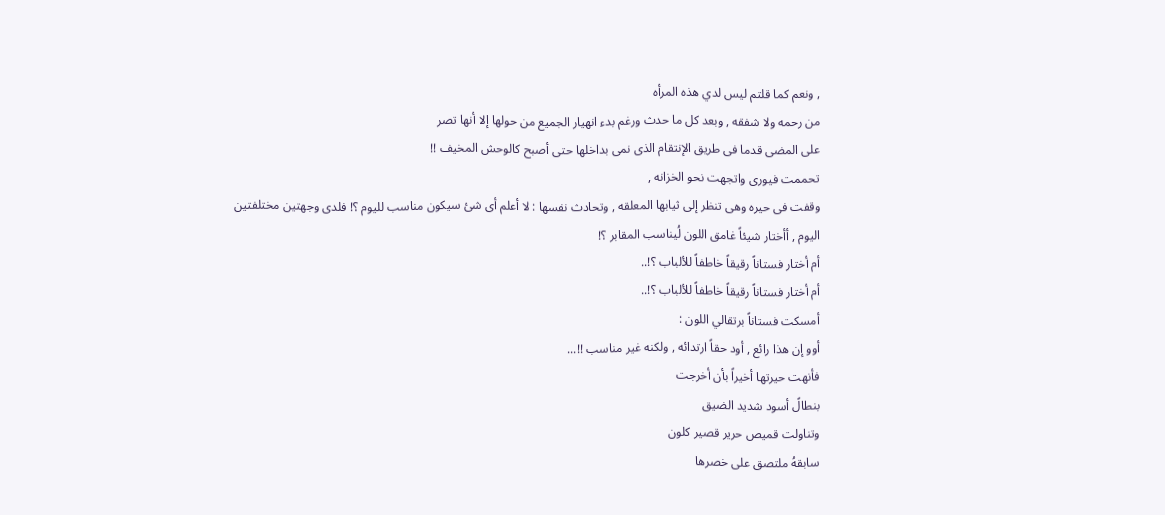, ونعم كما قلتم ليس لدي هذه المرأه
من رحمه ولا شفقه , وبعد كل ما حدث ورغم بدء انهيار الجميع من حولها إلا أنها تصر
على المضى قدما فى طريق الإنتقام الذى نمى بداخلها حتى أصبح كالوحش المخيف !!
تحممت فيورى واتجهت نحو الخزانه ,
وقفت فى حيره وهى تنظر إلى ثيابها المعلقه , وتحادث نفسها : لا أعلم أى شئ سيكون مناسب لليوم ؟! فلدى وجهتين مختلفتين
اليوم , أأختار شيئاً غامق اللون لُيناسب المقابر ؟!
أم أختار فستاناً رقيقاً خاطفاً للألباب ؟!..
أم أختار فستاناً رقيقاً خاطفاً للألباب ؟!..
أمسكت فستاناً برتقالي اللون :
أوو إن هذا رائع , أود حقاً ارتدائه , ولكنه غير مناسب !!...
فأنهت حيرتها أخيراً بأن أخرجت
بنطالً أسود شديد الضيق
وتناولت قميص حرير قصير كلون
سابقهُ ملتصق على خصرها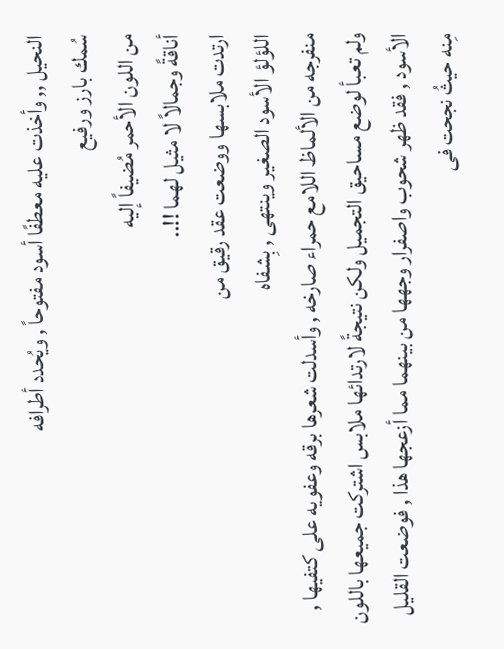النحيل ,, وأخذت عليه معطفًا أسود مفتوحاً , ويُحدد أطرافه
سُمك بارز ورفيع
من اللون الأحمر مُضيفاً إليه
أناقةً وجمالاً لا مثيل لهما !!..
ارتدت ملابسها ووضعت عقد رقيق من
اللؤلؤ الأسود الصغير وينتهى , بِشفاه
منفرجه من الألماظ اللامع حمراء صارخه , وأسدلت شعرها برقه وعفويه على كتفيها ,
ولم تعبأ لوضع مساحيق التجميل ولكن نتيجةً لارتدائها ملابس اشتركت جميعها باللون
الأسود , فقد ظهر شحوب واصفرار وجهها من بينهما مما أزعجها هذا , فوضعت القليل
مِنه حيثُ نجحت فى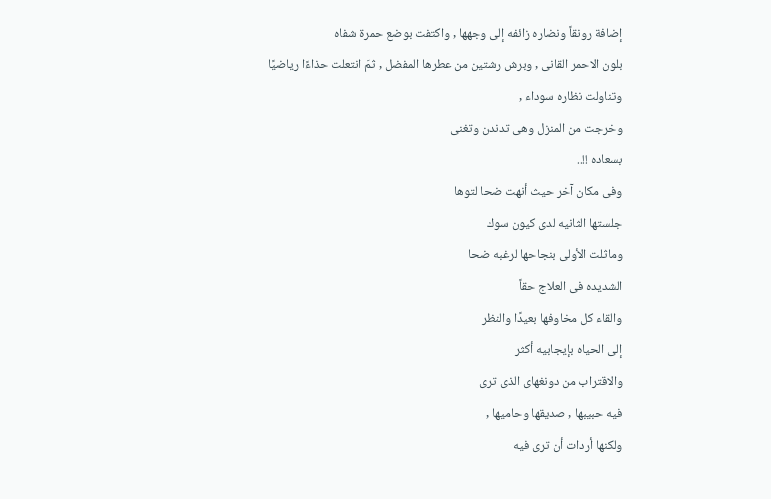إضافة رونقاً ونضاره زائفه إلى وجهها , واكتفت بوضع حمرة شفاه
بلون الاحمر القانى , وبرش رشتين من عطرها المفضل , ثمَ انتعلت حذاءًا رياضيًا
وتناولت نظاره سوداء ,
وخرجت من المنزل وهى تدندن وتغنى
بسعاده !!..
وفى مكان آخر حيث أنهت ضحا لتوها
جلستها الثانيه لدى كيون سوك
وماثلت الأولى بنجاحها لرغبه ضحا
الشديده فى العلاج حقاً
والقاء كل مخاوفها بعيدًا والنظر
إلى الحياه بإيجابيه أكثر
والاقتراب من دونغهاى الذى ترى
فيه حبيبها , صديقها وحاميها ,
ولكنها أردات أن ترى فيه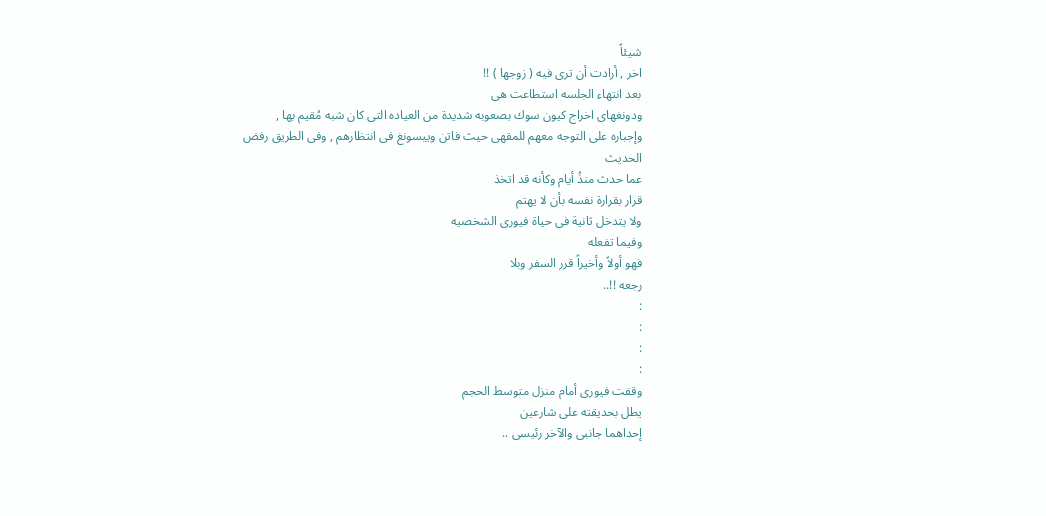شيئاً
اخر , أرادت أن ترى فيه ( زوجها ) !!
بعد انتهاء الجلسه استطاعت هى
ودونغهاى اخراج كيون سوك بصعوبه شديدة من العياده التى كان شبه مُقيم بها ,
وإجباره على التوجه معهم للمقهى حيث فاتن وييسونغ فى انتظارهم , وفى الطريق رفض
الحديث
عما حدث منذُ أيام وكأنه قد اتخذ
قرار بقرارة نفسه بأن لا يهتم
ولا يتدخل ثانية فى حياة فيورى الشخصيه
وفيما تفعله
فهو أولاً وأخيراً قرر السفر وبلا
رجعه !!..
:
:
:
:
وقفت فيورى أمام منزل متوسط الحجم
يطل بحديقته على شارعين
إحداهما جانبى والآخر رئيسى ..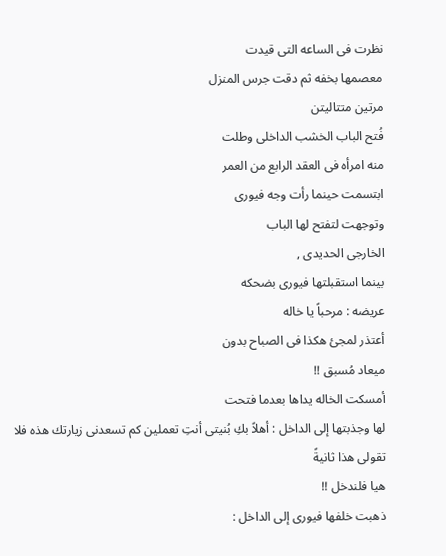نظرت فى الساعه التى قيدت
معصمها بخفه ثم دقت جرس المنزل
مرتين متتاليتن
فُتح الباب الخشب الداخلى وطلت
منه امرأه فى العقد الرابع من العمر
ابتسمت حينما رأت وجه فيورى
وتوجهت لتفتح لها الباب
الخارجى الحديدى ,
بينما استقبلتها فيورى بضحكه
عريضه : مرحباً يا خاله
أعتذر لمجئ هكذا فى الصباح بدون
ميعاد مُسبق !!
أمسكت الخاله يداها بعدما فتحت
لها وجذبتها إلى الداخل : أهلاً بكِ بُنيتى أنتِ تعملين كم تسعدنى زيارتك هذه فلا
تقولى هذا ثانيةً
هيا فلندخل !!
ذهبت خلفها فيورى إلى الداخل :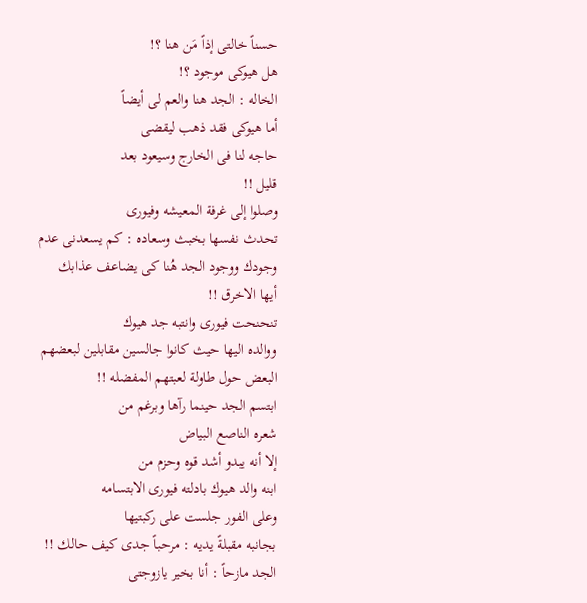حسناً خالتى إذاً مَن هنا ؟!
هل هيوكى موجود ؟!
الخاله : الجد هنا والعم لى أيضاً
أما هيوكى فقد ذهب ليقضى
حاجه لنا فى الخارج وسيعود بعد
قليل !!
وصلوا إلى غرفة المعيشه وفيورى
تحدث نفسها بخبث وسعاده : كم يسعدنى عدم وجودك ووجود الجد هُنا كى يضاعف عذابك
أيها الاخرق !!
تنحنحت فيورى وانتبه جد هيوك
ووالده اليها حيث كانوا جالسين مقابلين لبعضهم البعض حول طاولة لعبتهم المفضله !!
ابتسم الجد حينما رآها وبرغم من
شعره الناصع البياض
إلا أنه يبدو أشد قوه وحزم من
ابنه والد هيوك بادلته فيورى الابتسامه
وعلى الفور جلست على ركبتيها
بجانبه مقبلةً يديه : مرحباً جدى كيف حالك !!
الجد مازحاً : أنا بخير يازوجتى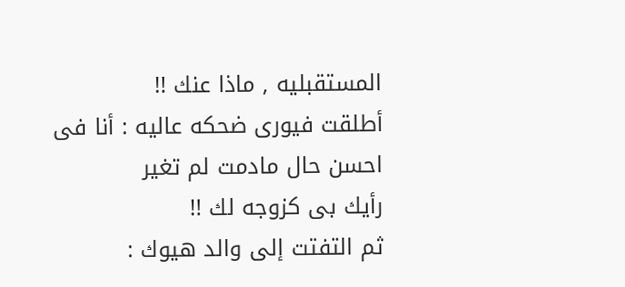المستقبليه , ماذا عنك !!
أطلقت فيورى ضحكه عاليه : أنا فى
احسن حال مادمت لم تغير
رأيك بى كزوجه لك !!
ثم التفتت إلى والد هيوك :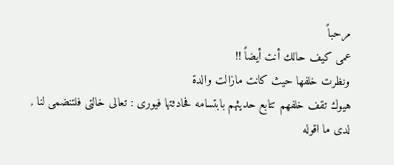مرحباً
عمى كيف حالك أنت أيضاً !!
ونظرت خلفها حيث كانت مازالت والدة
هيوك تقف خلفهم تتابع حديثهم بابتسامه فحادثتها فيورى : تعالى خالتى فلتنضمى لنا ,
لدى ما اقوله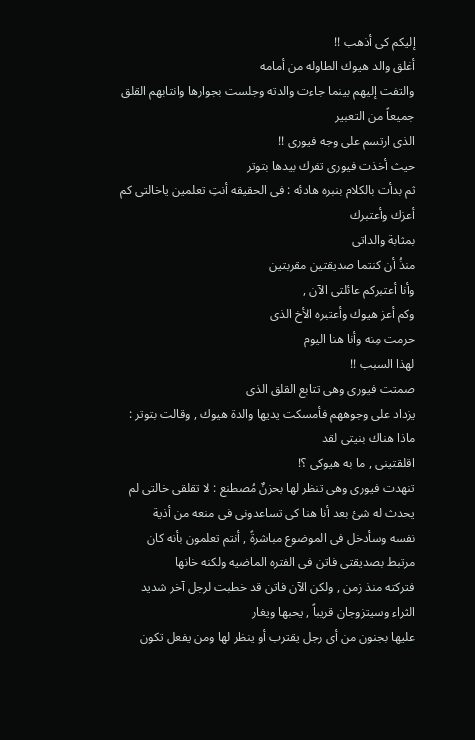إليكم كى أذهب !!
أغلق والد هيوك الطاوله من أمامه
والتفت إليهم بينما جاءت والدته وجلست بجوارها وانتابهم القلق جميعاً من التعبير
الذى ارتسم على وجه فيورى !!
حيث أخذت فيورى تفرك بيدها بتوتر
ثم بدأت بالكلام بنبره هادئه : فى الحقيقه أنتِ تعلمين ياخالتى كم أعزك وأعتبرك
بمثابة والداتى
منذُ أن كنتما صديقتين مقربتين
وأنا أعتبركم عائلتى الآن ,
وكم أعز هيوك وأعتبره الأخ الذى
حرمت مِنه وأنا هنا اليوم
لهذا السبب !!
صمتت فيورى وهى تتابع القلق الذى
يزداد على وجوههم فأمسكت يديها والدة هيوك , وقالت بتوتر : ماذا هناك بنيتى لقد
اقلقتينى , ما به هيوكى ؟!
تنهدت فيورى وهى تنظر لها بحزنٌ مُصطنع : لا تقلقى خالتى لم يحدث له شئ بعد أنا هنا كى تساعدونى فى منعه من أذية
نفسه وسأدخل فى الموضوع مباشرةً , أنتم تعلمون بأنه كان مرتبط بصديقتى فاتن فى الفتره الماضيه ولكنه خانها
فتركته منذ زمن , ولكن الآن فاتن قد خطبت لرجل آخر شديد
الثراء وسيتزوجان قريباً , يحبها ويغار
عليها بجنون من أى رجل يقترب أو ينظر لها ومن يفعل تكون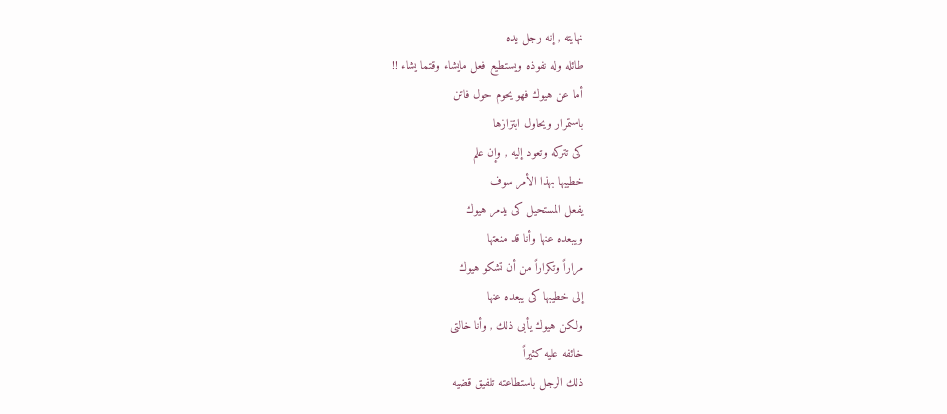نهايته , إنه رجل يده
طائله وله نفوذه ويستطيع فعل مايشاء وقتما يشاء !!
أما عن هيوك فهو يحوم حول فاتن
باستمرار ويحاول ابتزازها
كى تتركه وتعود إليه , وإن علم
خطيبها بهذا الأمر سوف
يفعل المستحيل كى يدمر هيوك
ويبعده عنها وأنا قد منعتها
مراراً وتكراراً من أن تشكو هيوك
إلى خطيبها كى يبعده عنها
ولكن هيوك يأبى ذلك , وأنا خالتى
خائفه عليه كثيراً
ذلك الرجل باستطاعته تلفيق قضيه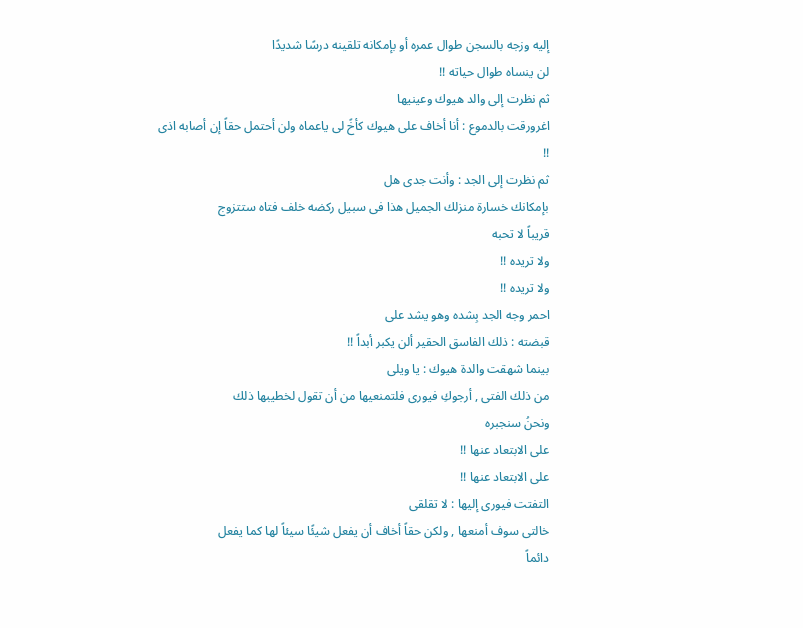إليه وزجه بالسجن طوال عمره أو بإمكانه تلقينه درسًا شديدًا
لن ينساه طوال حياته !!
ثم نظرت إلى والد هيوك وعينيها
اغرورقت بالدموع : أنا أخاف على هيوك كأخً لى ياعماه ولن أحتمل حقاً إن أصابه اذى
!!
ثم نظرت إلى الجد : وأنت جدى هل
بإمكانك خسارة منزلك الجميل هذا فى سبيل ركضه خلف فتاه ستتزوج
قريباً لا تحبه
ولا تريده !!
ولا تريده !!
احمر وجه الجد بِشده وهو يشد على
قبضته : ذلك الفاسق الحقير ألن يكبر أبداً !!
بينما شهقت والدة هيوك : يا ويلى
من ذلك الفتى , أرجوكِ فيورى فلتمنعيها من أن تقول لخطيبها ذلك
ونحنُ سنجبره
على الابتعاد عنها !!
على الابتعاد عنها !!
التفتت فيورى إليها : لا تقلقى
خالتى سوف أمنعها , ولكن حقاً أخاف أن يفعل شيئًا سيئاً لها كما يفعل
دائماً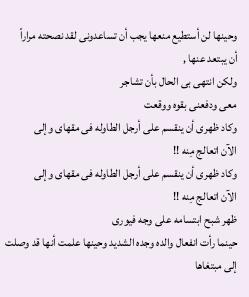وحينها لن أستطيع منعها يجب أن تساعدونى لقد نصحته مراراً
أن يبتعد عنها ,
ولكن انتهى بى الحال بأن تشاجر
معى ودفعنى بقوه ووقعت
وكاد ظهرى أن ينقسم على أرجل الطاوله فى مقهاى وإلى
الآن اتعالج مِنه !!
وكاد ظهرى أن ينقسم على أرجل الطاوله فى مقهاى وإلى
الآن اتعالج مِنه !!
ظهر شبح ابتسامه على وجه فيورى
حينما رأت انفعال والده وجده الشديد وحينها علمت أنها قد وصلت إلى مبتغاها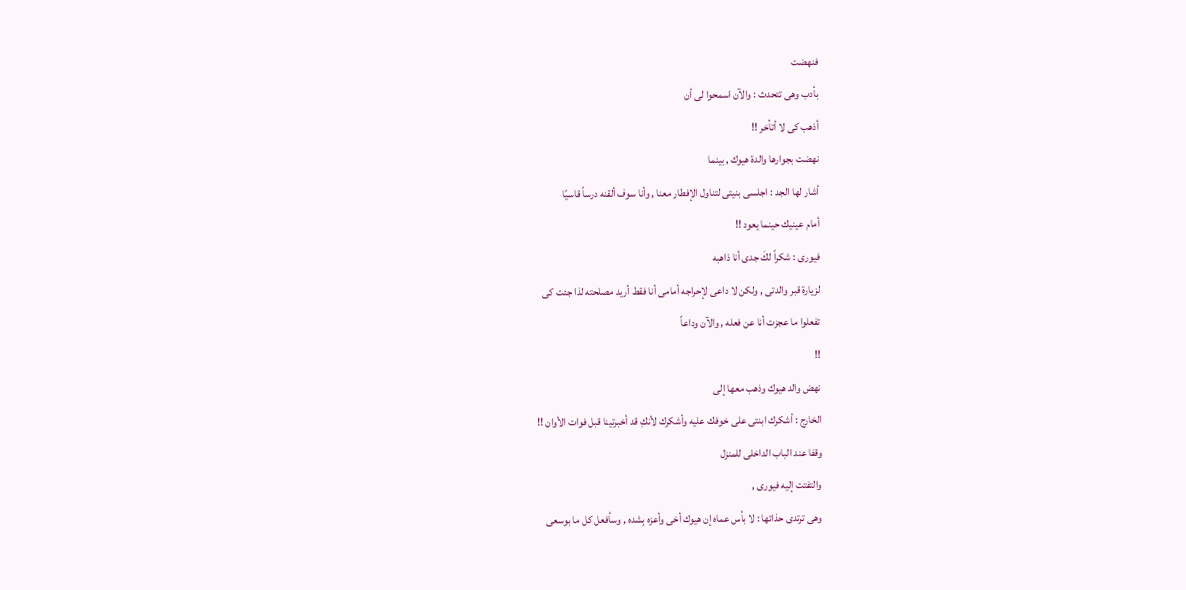فنهضت
بأدب وهى تتحدث : والآن اسمحوا لى أن
أذهب كى لا أتأخر !!
نهضت بجوارها والدة هيوك , بينما
أشار لها الجد : اجلسى بنيتى لتناول الإفطار معنا , وأنا سوف ألقنه درساً قاسيًا
أمام عينيك حينما يعود !!
فيورى : شكراً لكَ جدى أنا ذاهبه
لزيارة قبر والدتى , ولكن لا داعى لإحراجه أمامى أنا فقط أريد مصلحته لذا جئت كى
تفعلوا ما عجزت أنا عن فعله , والآن وداعاً
!!
نهض والد هيوك وذهب معها إلى
الخارج : أشكرك ابنتى على خوفك عليه وأشكرك لأنكِ قد أخبرتينا قبل فوات الأوان !!
وقفا عند الباب الداخلى للمنزل
والتفتت إليه فيورى ,
وهى ترتدى حذائها : لا بأس عماه إن هيوك أخى وأعزه بِشده , وسأفعل كل ما بوسعى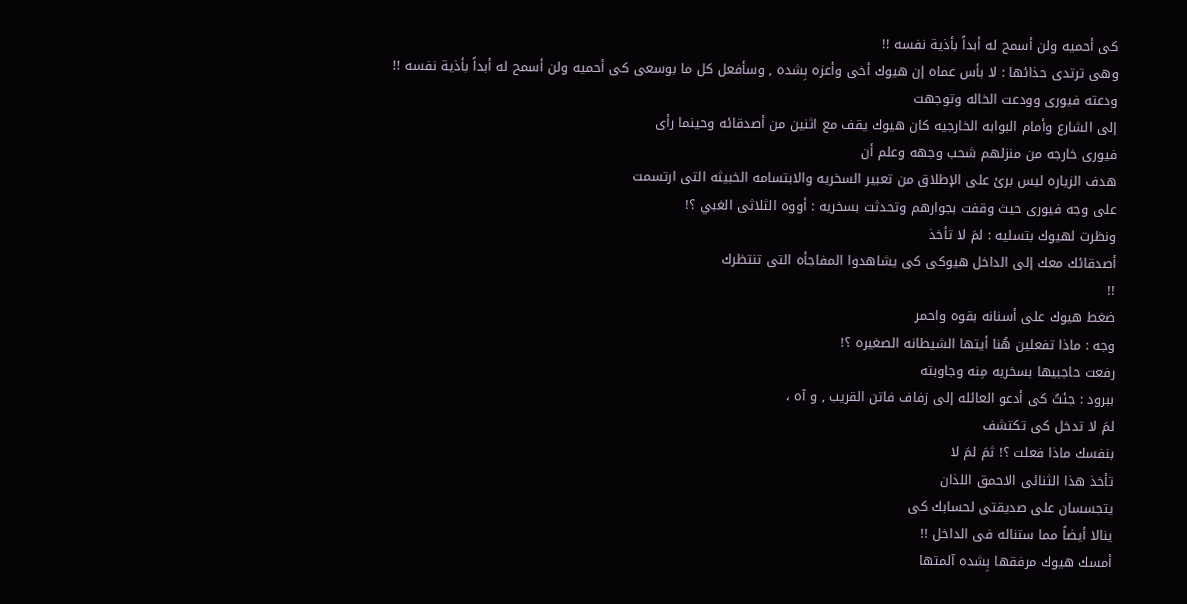كى أحميه ولن أسمح له أبداً بأذية نفسه !!
وهى ترتدى حذائها : لا بأس عماه إن هيوك أخى وأعزه بِشده , وسأفعل كل ما بوسعى كى أحميه ولن أسمح له أبداً بأذية نفسه !!
ودعته فيورى وودعت الخاله وتوجهت
إلى الشارع وأمام البوابه الخارجيه كان هيوك يقف مع اثنين من أصدقائه وحينما رأى
فيورى خارجه من منزلهم شحب وجهه وعلم أن
هدف الزياره ليس برئ على الإطلاق من تعبير السخريه والابتسامه الخبيثه التى ارتسمت
على وجه فيورى حيث وقفت بجوارهم وتحدثت بسخريه : أووه الثلاثى الغبي ؟!
ونظرت لهيوك بتسليه : لمَ لا تأخذ
أصدقائك معك إلى الداخل هيوكى كى يشاهدوا المفاجأه التى تنتظرك
!!
ضغط هيوك على أسنانه بقوه واحمر
وجه : ماذا تفعلين هُنا أيتها الشيطانه الصغيره ؟!
رفعت حاجبيها بسخريه مِنه وجاوبته
ببرود : جئتُ كى أدعو العائله إلى زفاف فاتن القريب , و آه ،
لمَ لا تدخل كى تكتشف
بنفسك ماذا فعلت ؟! ثمَ لمَ لا
تأخذ هذا الثنائى الاحمق اللذان
يتجسسان على صديقتى لحسابك كى
ينالا أيضاً مما ستناله فى الداخل !!
أمسك هيوك مرفقها بِشده آلمتها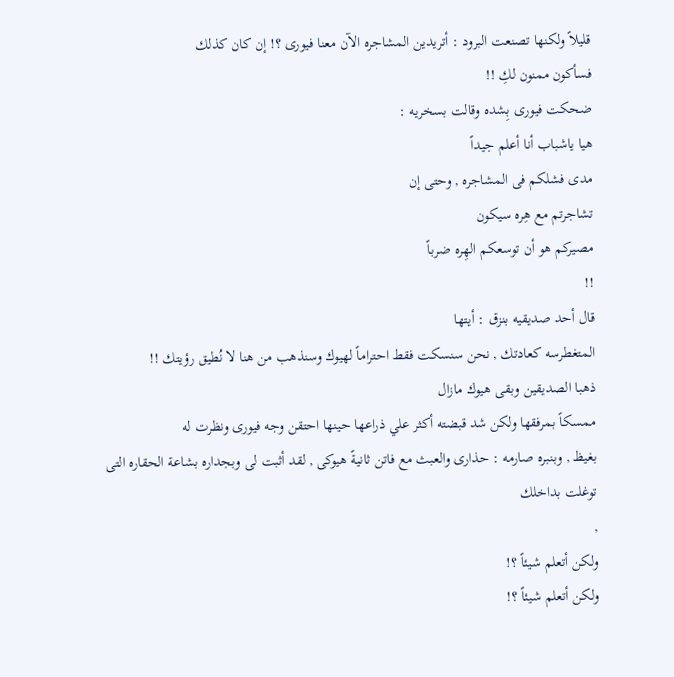قليلاً ولكنها تصنعت البرود : أتريدين المشاجره الآن معنا فيورى ؟! إن كان كذلك
فسأكون ممنون لكِ !!
ضحكت فيورى بِشده وقالت بسخريه :
هيا ياشباب أنا أعلم جيداً
مدى فشلكم فى المشاجره , وحتى إن
تشاجرتم مع هِره سيكون
مصيركم هو أن توسعكم الهِره ضرباً
!!
قال أحد صديقيه بنزق : أيتها
المتغطرسه كعادتك , نحن سنسكت فقط احتراماً لهيوك وسنذهب من هنا لا نُطيق رؤيتك !!
ذهبا الصديقين وبقى هيوك مازال
ممسكاً بمرفقها ولكن شد قبضته أكثر علي ذراعها حينها احتقن وجه فيورى ونظرت له
بغيظ , وبنبره صارمه : حذارى والعبث مع فاتن ثانيةً هيوكى , لقد أثبت لى وبجداره بشاعة الحقاره التى توغلت بداخلك
,
ولكن أتعلم شيئاً ؟!
ولكن أتعلم شيئاً ؟!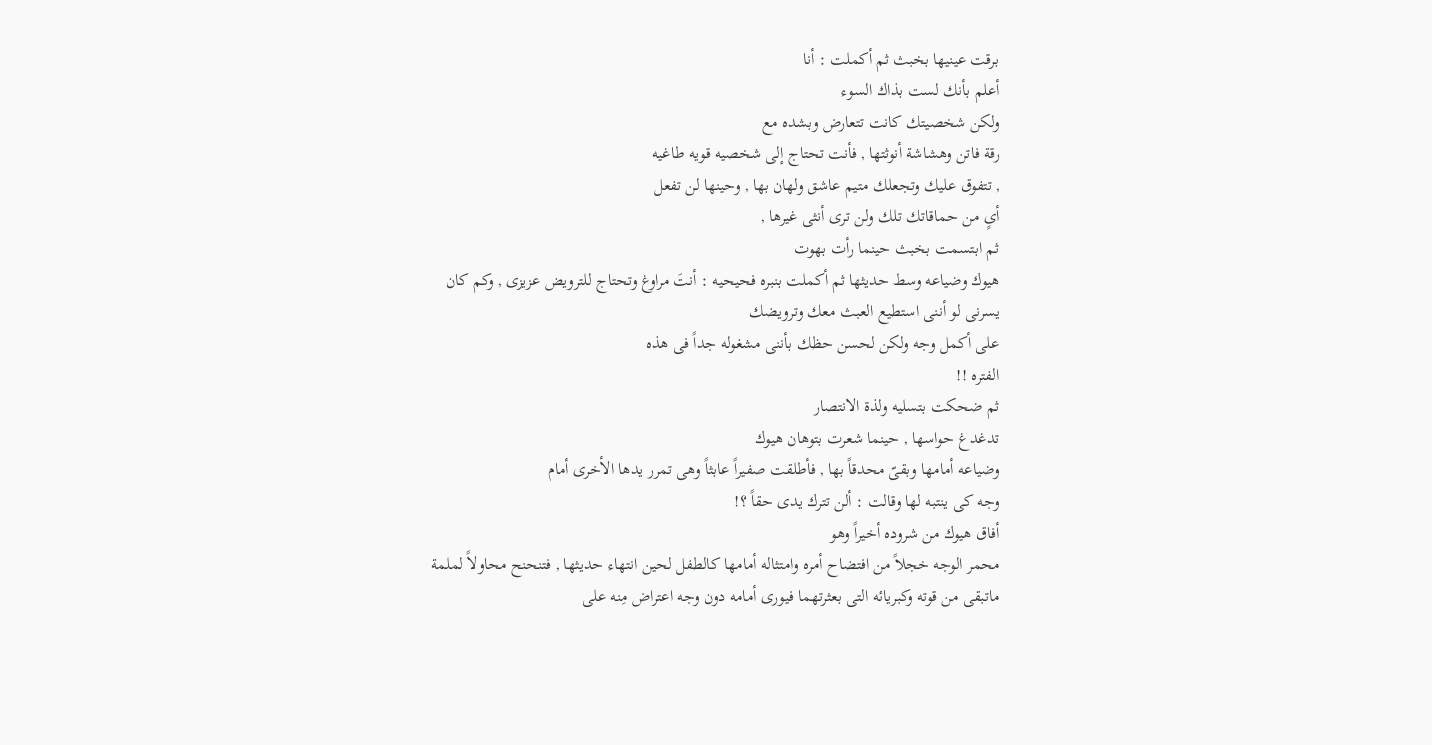برقت عينيها بخبث ثم أكملت : أنا
أعلم بأنك لست بذاك السوء
ولكن شخصيتك كانت تتعارض وبشده مع
رقة فاتن وهشاشة أنوثتها , فأنت تحتاج إلى شخصيه قويه طاغيه
, تتفوق عليك وتجعلك متيم عاشق ولهان بها , وحينها لن تفعل
أىٍ من حماقاتك تلك ولن ترى أنثى غيرها ,
ثم ابتسمت بخبث حينما رأت بهوت
هيوك وضياعه وسط حديثها ثم أكملت بنبره فحيحيه : أنتَ مراوغ وتحتاج للترويض عزيزى , وكم كان
يسرنى لو أننى استطيع العبث معك وترويضك
على أكمل وجه ولكن لحسن حظك بأننى مشغوله جداً فى هذه
الفتره !!
ثم ضحكت بتسليه ولذة الانتصار
تدغدغ حواسها , حينما شعرت بتوهان هيوك
وضياعه أمامها وبقىّ محدقاً بها , فأطلقت صفيراً عابثاً وهى تمرر يدها الأخرى أمام
وجه كى ينتبه لها وقالت : ألن تترك يدى حقاً ؟!
أفاق هيوك من شروده أخيراً وهو
محمر الوجه خجلاً من افتضاح أمره وامتثاله أمامها كالطفل لحين انتهاء حديثها , فتنحنح محاولاً لملمة
ماتبقى من قوته وكبريائه التى بعثرتهما فيورى أمامه دون وجه اعتراض مِنه على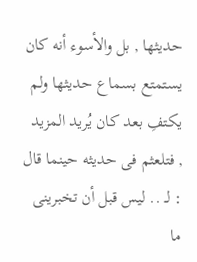حديثها , بل والأسوء أنه كان يستمتع بسماع حديثها ولم يكتفِ بعد كان يُريد المزيد
, فتلعثم فى حديثه حينما قال : لـ .. ليس قبل أن تخبرينى ما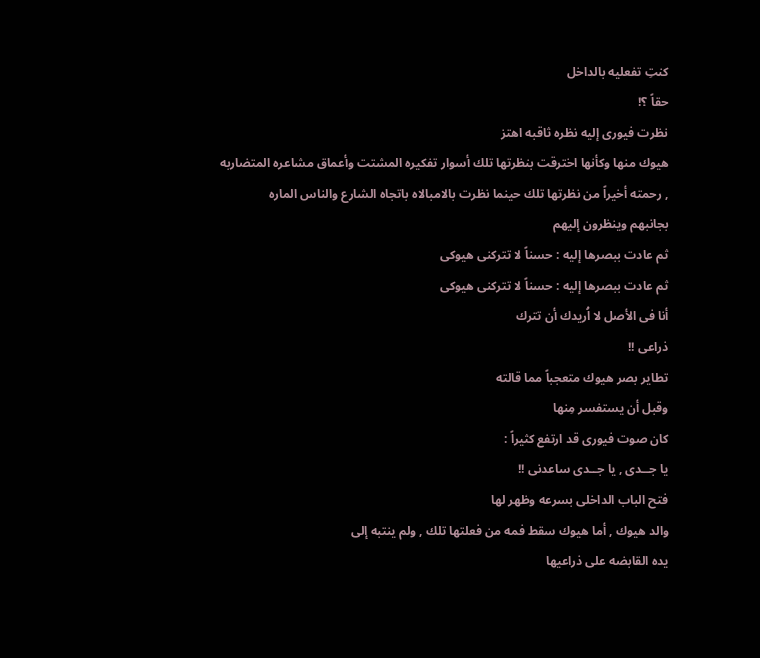كنتِ تفعليه بالداخل
حقاً ؟!
نظرت فيورى إليه نظره ثاقبه اهتز
هيوك منها وكأنها اخترقت بنظرتها تلك أسوار تفكيره المشتت وأعماق مشاعره المتضاربه
, رحمته أخيراً من نظرتها تلك حينما نظرت بالامبالاه باتجاه الشارع والناس الماره
بجانبهم وينظرون إليهم
ثم عادت ببصرها إليه : حسناً لا تتركنى هيوكى
ثم عادت ببصرها إليه : حسناً لا تتركنى هيوكى
أنا فى الأصل لا اُريدك أن تترك
ذراعى !!
تطاير بصر هيوك متعجباً مما قالته
وقبل أن يستفسر مِنها
كان صوت فيورى قد ارتفع كثيراً :
يا جــدى , يا جــدى ساعدنى !!
فتح الباب الداخلى بسرعه وظهر لها
والد هيوك , أما هيوك سقط فمه من فعلتها تلك , ولم ينتبه إلى
يده القابضه على ذراعيها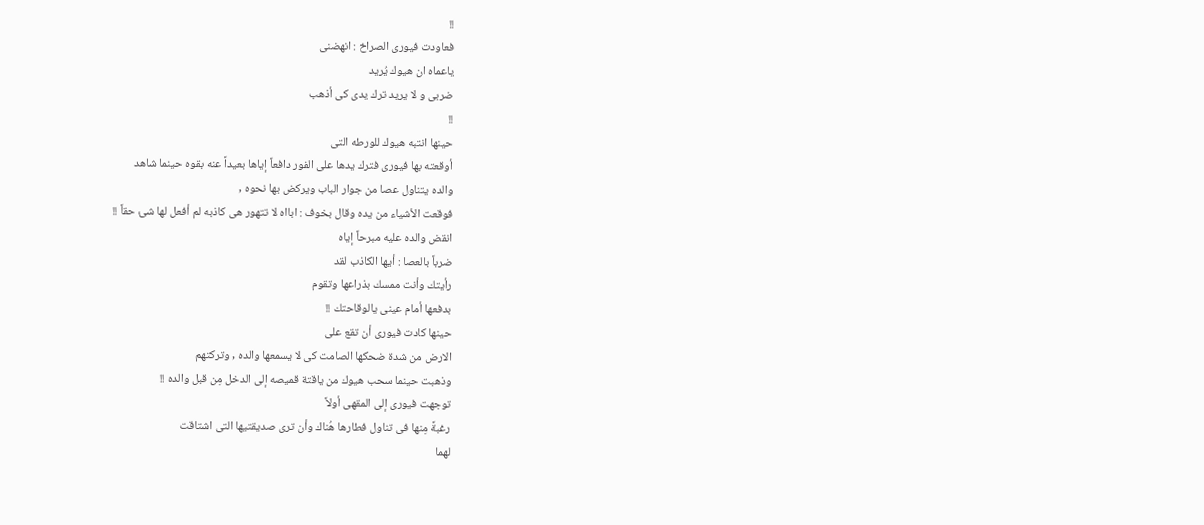!!
فعاودت فيورى الصراخ : انهضنى
ياعماه ان هيوك يُريد
ضربى و لا يريد ترك يدى كى أذهب
!!
حينها انتبه هيوك للورطه التى
أوقعته بها فيورى فترك يدها على الفور دافعاً إياها بعيداً عنه بقوه حينما شاهد
والده يتناول عصا من جوار الباب ويركض بها نحوه ,
فوقعت الأشياء من يده وقال بخوف : ابااه لا تتهور هى كاذبه لم أفعل لها شئ حقاً !!
انقض والده عليه مبرحاً إياه
ضرباً بالعصا : أيها الكاذب لقد
رأيتك وأنت ممسك بذراعها وتقوم
بدفعها أمام عينى يالوقاحتك !!
حينها كادت فيورى أن تقع على
الارض من شدة ضحكها الصامت كى لا يسمعها والده , وتركتهم
وذهبت حينما سحب هيوك من ياقتة قميصه إلى الدخل مِن قبل والده !!
توجهت فيورى إلى المقهى أولاً
رغبةً مِنها فى تناول فطارها هُناك وأن ترى صديقتيها التى اشتاقت
لهما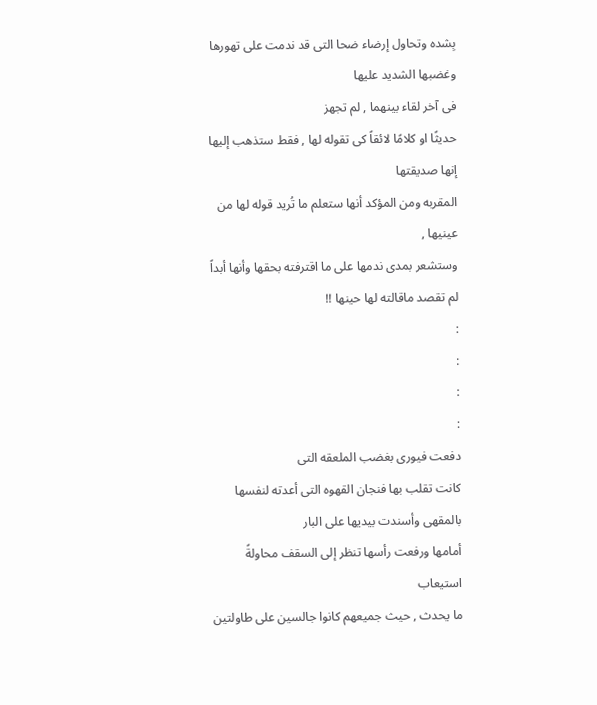بِشده وتحاول إرضاء ضحا التى قد ندمت على تهورها
وغضبها الشديد عليها
فى آخر لقاء بينهما , لم تجهز
حديثًا او كلامًا لائقاً كى تقوله لها , فقط ستذهب إليها إنها صديقتها
المقربه ومن المؤكد أنها ستعلم ما تُريد قوله لها من عينيها ,
وستشعر بمدى ندمها على ما اقترفته بحقها وأنها أبداً لم تقصد ماقالته لها حينها !!
:
:
:
:
دفعت فيورى بغضب الملعقه التى
كانت تقلب بها فنجان القهوه التى أعدته لنفسها بالمقهى وأسندت بيديها على البار
أمامها ورفعت رأسها تنظر إلى السقف محاولةً استيعاب
ما يحدث , حيث جميعهم كانوا جالسين على طاولتين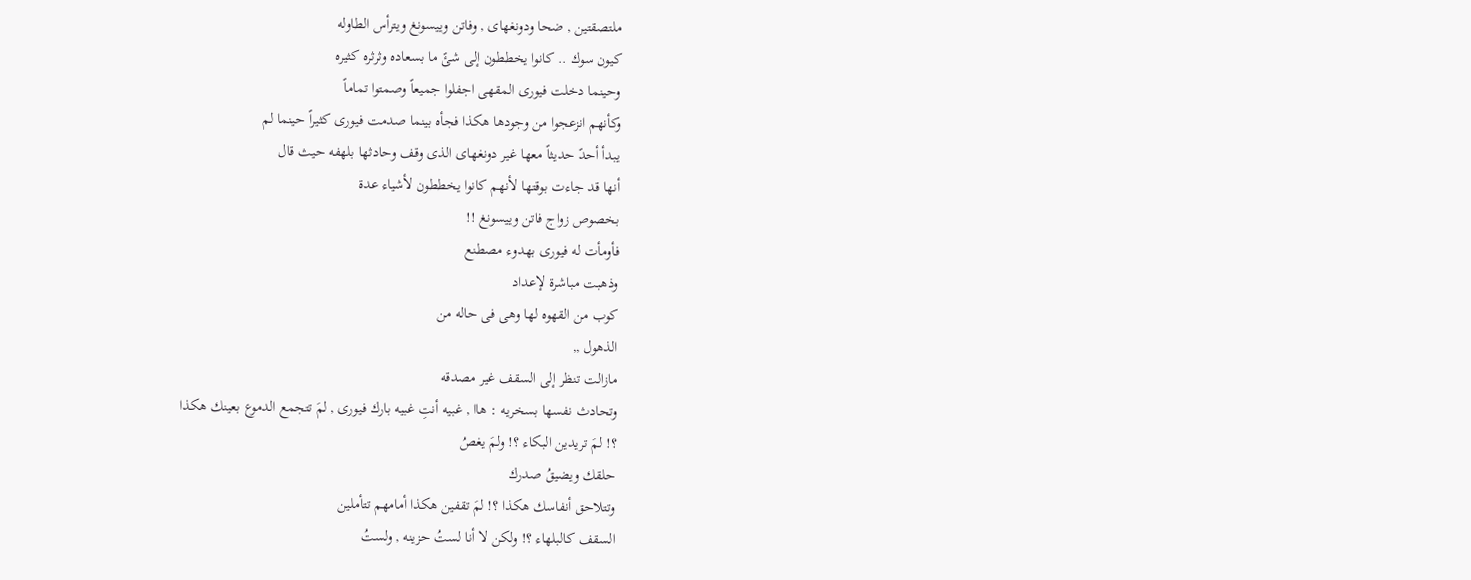ملتصقتين , ضحا ودونغهاى , وفاتن وييسونغ ويترأس الطاوله
كيون سوك .. كانوا يخططون إلى شئً ما بسعاده وثرثره كثيره
وحينما دخلت فيورى المقهى اجفلوا جميعاً وصمتوا تماماً
وكأنهم انزعجوا من وجودها هكذا فجأه بينما صدمت فيورى كثيراً حينما لم
يبدأ أحدً حديثاً معها غير دونغهاى الذى وقف وحادثها بلهفه حيث قال
أنها قد جاءت بوقتها لأنهم كانوا يخططون لأشياء عدة
بخصوص زواج فاتن وييسونغ !!
فأومأت له فيورى بهدوء مصطنع
وذهبت مباشرة لإعداد
كوب من القهوه لها وهى فى حاله من
الذهول ,,
مازالت تنظر إلى السقف غير مصدقه
وتحادث نفسها بسخريه : هاا , غبيه أنتِ غبيه بارك فيورى , لمَ تتجمع الدموع بعينك هكذا
؟! لمَ تريدين البكاء ؟! ولمَ يغصُ
حلقك ويضيقُ صدرك
وتتلاحق أنفاسك هكذا ؟! لمَ تقفين هكذا أمامهم تتأملين
السقف كالبلهاء ؟! ولكن لا أنا لستُ حزينه , ولستُ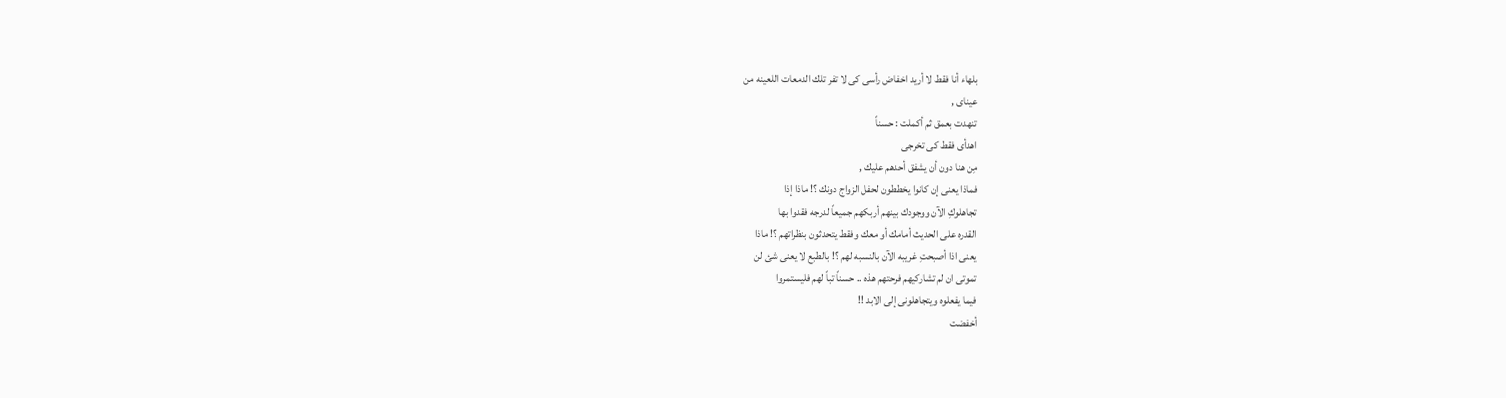بلهاء أنا فقط لا أريد اخفاض رأسى كى لا تفر تلك الدمعات اللعينه من
عيناى ,
تنهدت بعمق ثم أكملت : حسناً
اهدأى فقط كى تخرجى
مِن هنا دون أن يشفق أحدهم عليك ,
فماذا يعنى إن كانوا يخططون لحفل الزواج دونك ؟! ماذا إذا
تجاهلوكِ الآن ووجودك بينهم أربكهم جميعاً لدرجه فقدوا بها
القدره على الحديث أمامك أو معك وفقط يتحدثون بنظراتهم ؟! ماذا
يعنى اذا أصبحتِ غريبه الآن بالنسبه لهم ؟! بالطبع لا يعنى شئ لن
تموتى ان لم تشاركيهم فرحتهم هذه .. حسناً تباً لهم فليستمروا
فيما يفعلوه ويتجاهلونى إلى الابد !!
أخفضت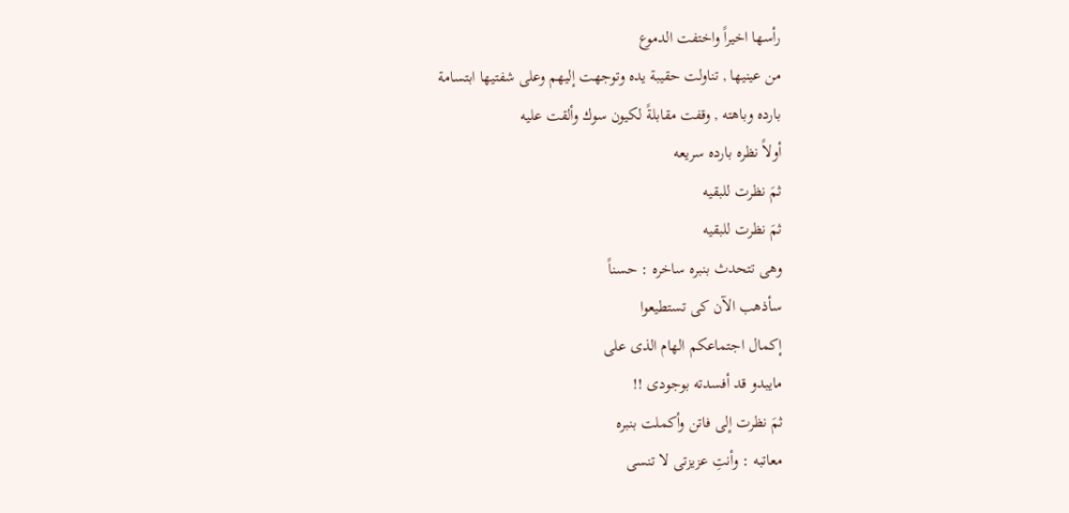رأسها اخيراً واختفت الدموع
من عينيها , تناولت حقيبة يده وتوجهت إليهم وعلى شفتيها ابتسامة
بارده وباهته , وقفت مقابلةً لكيون سوك وألقت عليه
أولاً نظره بارده سريعه
ثمَ نظرت للبقيه
ثمَ نظرت للبقيه
وهى تتحدث بنبره ساخره : حسناً
سأذهب الآن كى تستطيعوا
إكمال اجتماعكم الهام الذى على
مايبدو قد أفسدته بوجودى !!
ثمَ نظرت إلى فاتن وأكملت بنبره
معاتبه : وأنتِ عزيزتى لا تنسى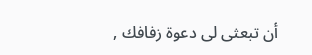أن تبعثى لى دعوة زفافك ,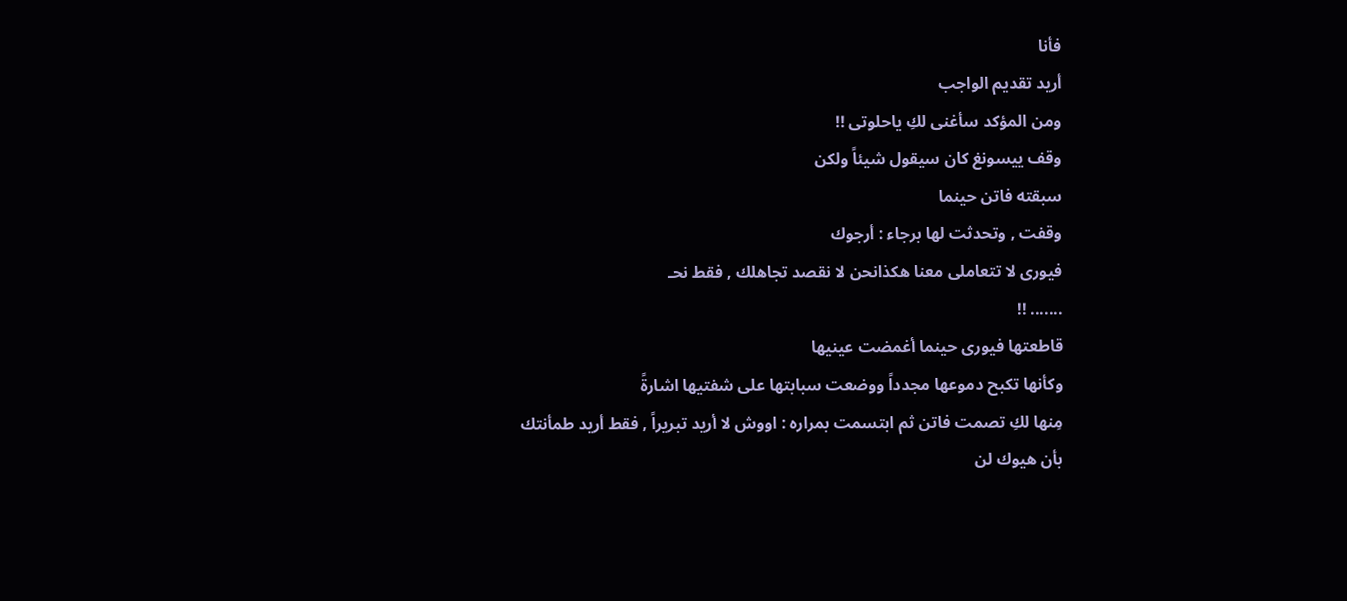فأنا
أريد تقديم الواجب
ومن المؤكد سأغنى لكِ ياحلوتى !!
وقف ييسونغ كان سيقول شيئاً ولكن
سبقته فاتن حينما
وقفت , وتحدثت لها برجاء : أرجوك
فيورى لا تتعاملى معنا هكذانحن لا نقصد تجاهلك , فقط نحـ
....... !!
قاطعتها فيورى حينما أغمضت عينيها
وكأنها تكبح دموعها مجدداً ووضعت سبابتها على شفتيها اشارةً
مِنها لكِ تصمت فاتن ثم ابتسمت بمراره : اووش لا أريد تبريراً , فقط أريد طمأنتك
بأن هيوك لن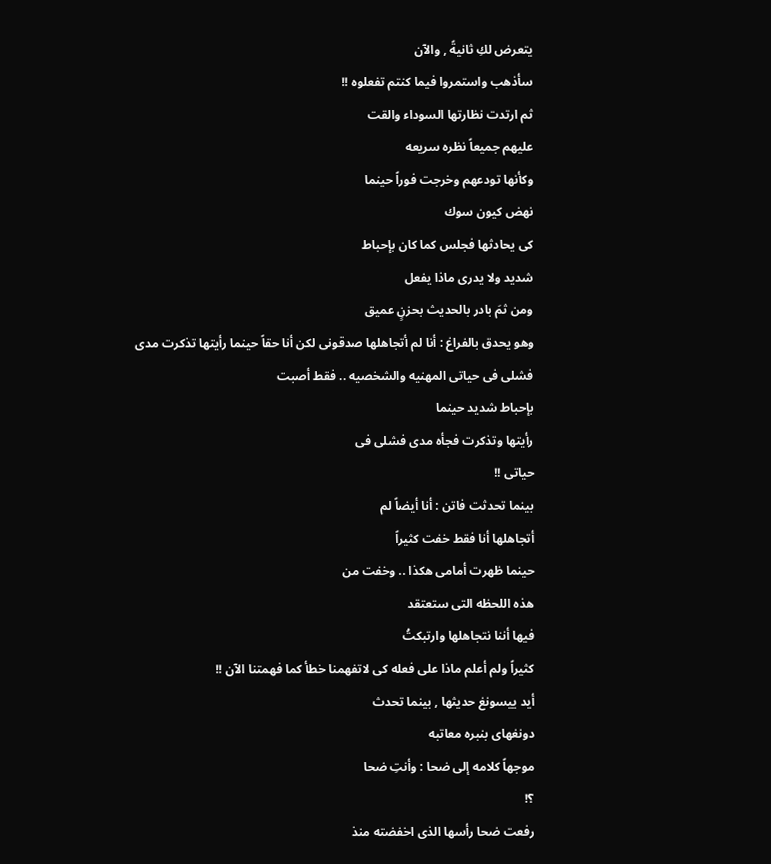يتعرض لكِ ثانيةً , والآن
سأذهب واستمروا فيما كنتم تفعلوه !!
ثم ارتدت نظارتها السوداء والقت
عليهم جميعاً نظره سريعه
وكأنها تودعهم وخرجت فوراً حينما
نهض كيون سوك
كى يحادثها فجلس كما كان بإحباط
شديد ولا يدرى ماذا يفعل
ومن ثمَ بادر بالحديث بحزنٍ عميق
وهو يحدق بالفراغ : أنا لم أتجاهلها صدقونى لكن أنا حقاً حينما رأيتها تذكرت مدى
فشلى فى حياتى المهنيه والشخصيه .. فقط أصبت
بإحباط شديد حينما
رأيتها وتذكرت فجأه مدى فشلى فى
حياتى !!
بينما تحدثت فاتن : أنا أيضاً لم
أتجاهلها أنا فقط خفت كثيراً
حينما ظهرت أمامى هكذا .. وخفت من
هذه اللحظه التى ستعتقد
فيها أننا نتجاهلها وارتبكتُ
كثيراً ولم أعلم ماذا على فعله كى لاتفهمنا خطأ كما فهمتنا الآن !!
أيد ييسونغ حديثها , بينما تحدث
دونغهاى بنبره معاتبه
موجهاً كلامه إلى ضحا : وأنتِ ضحا
؟!
رفعت ضحا رأسها الذى اخفضته منذ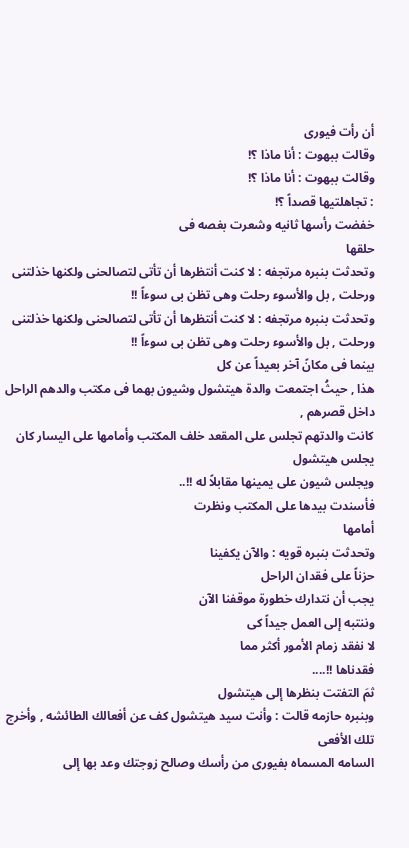أن رأت فيورى
وقالت ببهوت : أنا ماذا ؟!
وقالت ببهوت : أنا ماذا ؟!
: تجاهلتيها قصداً ؟!
خفضت رأسها ثانيه وشعرت بغصه فى
حلقها
وتحدثت بنبره مرتجفه : لا كنت أنتظرها أن تأتى لتصالحنى ولكنها خذلتنى ورحلت , بل والأسوء رحلت وهى تظن بى سوءاً !!
وتحدثت بنبره مرتجفه : لا كنت أنتظرها أن تأتى لتصالحنى ولكنها خذلتنى ورحلت , بل والأسوء رحلت وهى تظن بى سوءاً !!
بينما فى مكانً آخر بعيداً عن كل
هذا , حيثُ اجتمعت والدة هيتشول وشيون بهما فى مكتب والدهم الراحل داخل قصرهم ,
كانت والدتهم تجلس على المقعد خلف المكتب وأمامها على اليسار كان يجلس هيتشول
ويجلس شيون على يمينها مقابلاً له !!..
فأسندت بيدها على المكتب ونظرت
أمامها
وتحدثت بنبره قويه : والآن يكفينا
حزناً على فقدان الراحل
يجب أن نتدارك خطورة موقفنا الآن
وننتبه إلى العمل جيداً كى
لا نفقد زمام الأمور أكثر مما
فقدناها !!....
ثمَ التفتت بنظرها إلى هيتشول
وبنبره حازمه قالت : وأنت سيد هيتشول كف عن أفعالك الطائشه , وأخرج تلك الأفعى
السامه المسماه بفيورى من رأسك وصالح زوجتك وعد بها إلى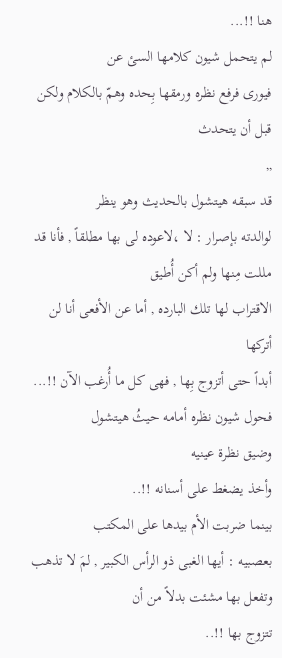هنا !!...
لم يتحمل شيون كلامها السئ عن
فيورى فرفع نظره ورمقها بِحده وهمّ بالكلام ولكن قبل أن يتحدث
,,
قد سبقه هيتشول بالحديث وهو ينظر
لوالدته بإصرار : لا ،لاعوده لى بها مطلقاً , فأنا قد مللت مِنها ولم أكن أُطيق
الاقتراب لها تلك البارده , أما عن الأفعى أنا لن أتركها
أبداً حتى أتزوج بِها , فهى كل ما أُرغب الآن !!...
فحول شيون نظره أمامه حيثُ هيتشول
وضيق نظرة عينيه
وأخذ يضغط على أسنانه !!..
بينما ضربت الأم بيدها على المكتب
بعصبيه : أيها الغبى ذو الرأس الكبير , لمَ لا تذهب وتفعل بها مشئت بدلاً من أن
تتزوج بها !!..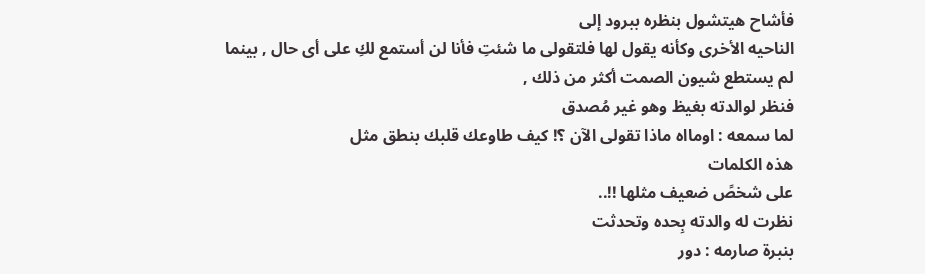فأشاح هيتشول بنظره ببرود إلى
الناحيه الأخرى وكأنه يقول لها فلتقولى ما شئتِ فأنا لن أستمع لكِ على أى حال , بينما
لم يستطع شيون الصمت أكثر من ذلك ,
فنظر لوالدته بغيظ وهو غير مُصدق
لما سمعه : اومااه ماذا تقولى الآن ؟! كيف طاوعك قلبك بنطق مثل
هذه الكلمات
على شخصً ضعيف مثلها !!..
نظرت له والدته بِحده وتحدثت
بنبرة صارمه : دور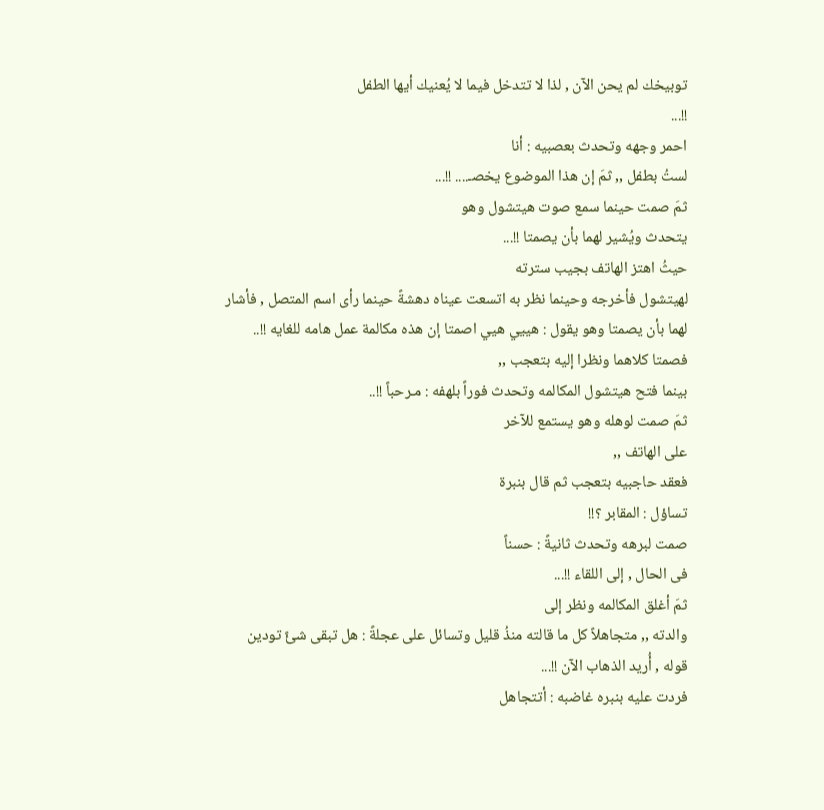توبيخك لم يحن الآن , لذا لا تتدخل فيما لا يُعنيك أيها الطفل
!!...
احمر وجهه وتحدث بعصبيه : أنا
لستُ بطفل ,, ثمَ إن هذا الموضوع يخصـ.... !!...
ثمَ صمت حينما سمع صوت هيتشول وهو
يتحدث ويُشير لهما بأن يصمتا !!...
حيثُ اهتز الهاتف بجيب سترته
لهيتشول فأخرجه وحينما نظر به اتسعت عيناه دهشةً حينما رأى اسم المتصل , فأشار
لهما بأن يصمتا وهو يقول : هييي هيي اصمتا إن هذه مكالمة عمل هامه للغايه !!..
فصمتا كلاهما ونظرا إليه بتعجب ,,
بينما فتح هيتشول المكالمه وتحدث فوراً بلهفه : مـرحباً !!..
ثمَ صمت لوهله وهو يستمع للآخر
على الهاتف ,,
فعقد حاجبيه بتعجب ثم قال بنبرة
تساؤل : المقابر ؟!!
صمت لبرهه وتحدث ثانيةً : حسناً
فى الحال , إلى اللقاء !!...
ثمَ أغلق المكالمه ونظر إلى
والدته ,, متجاهلاً كل ما قالته منذُ قليل وتسائل على عجلةً : هل تبقى شئً تودين
قوله , أُريد الذهاب الآن !!...
فردت عليه بنبره غاضبه : أتتجاهل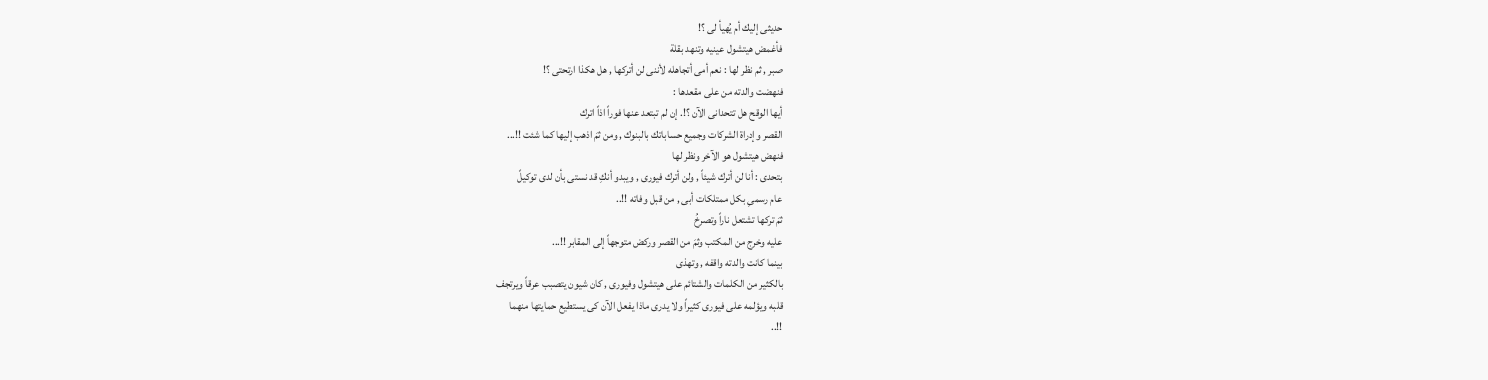حديثى إليك أم يُهيأ لى ؟!
فأغمض هيتشول عينيه وتنهد بقلة
صبر , ثم نظر لها : نعم أمى أتجاهله لأننى لن أتركها , هل هكذا ارتحتى ؟!
فنهضت والدته من على مقعدها :
أيها الوقح هل تتحدانى الآن ؟!. إن لم تبتعد عنها فوراً اذاً اترك
القصر وإدراة الشركات وجميع حساباتك بالبنوك , ومن ثمَ اذهب إليها كما شئت !!...
فنهض هيتشول هو الآخر ونظر لها
بتحدى : أنا لن أترك شيئاً , ولن أترك فيورى , ويبدو أنكِ قد نستى بأن لدى توكيلً
عام رسمىِ بكل ممتلكات أبى , من قبل وفاته !!..
ثمَ تركها تشتعل ناراً وتصرخُ
عليه وخرج من المكتب وثمَ من القصر وركض متوجهاً إلى المقابر !!...
بينما كانت والدته واقفه , وتهذى
بالكثير من الكلمات والشتائم على هيتشول وفيورى , كان شيون يتصبب عرقاً ويرتجف
قلبه ويؤلمه على فيورى كثيراً ولا يدرى ماذا يفعل الآن كى يستطيع حمايتها منهما
!!..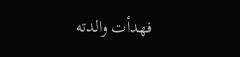فهدأت والدته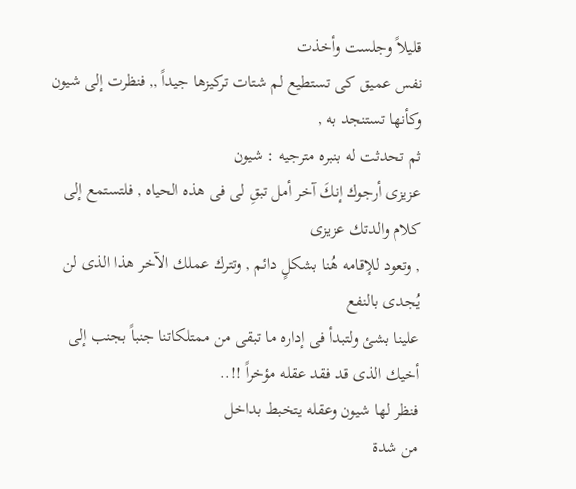قليلاً وجلست وأخذت
نفس عميق كى تستطيع لم شتات تركيزها جيداً ,, فنظرت إلى شيون وكأنها تستنجد به ,
ثم تحدثت له بنبره مترجيه : شيون
عزيزى أرجوك إنكَ آخر أمل تبقِ لى فى هذه الحياه , فلتستمع إلى كلام والدتك عزيزى
, وتعود للإقامه هُنا بشكلٍ دائم , وتترك عملك الآخر هذا الذى لن يُجدى بالنفع
علينا بشئ ولتبدأ فى إداره ما تبقى من ممتلكاتنا جنباً بجنب إلى أخيك الذى قد فقد عقله مؤخراً !!..
فنظر لها شيون وعقله يتخبط بداخل
من شدة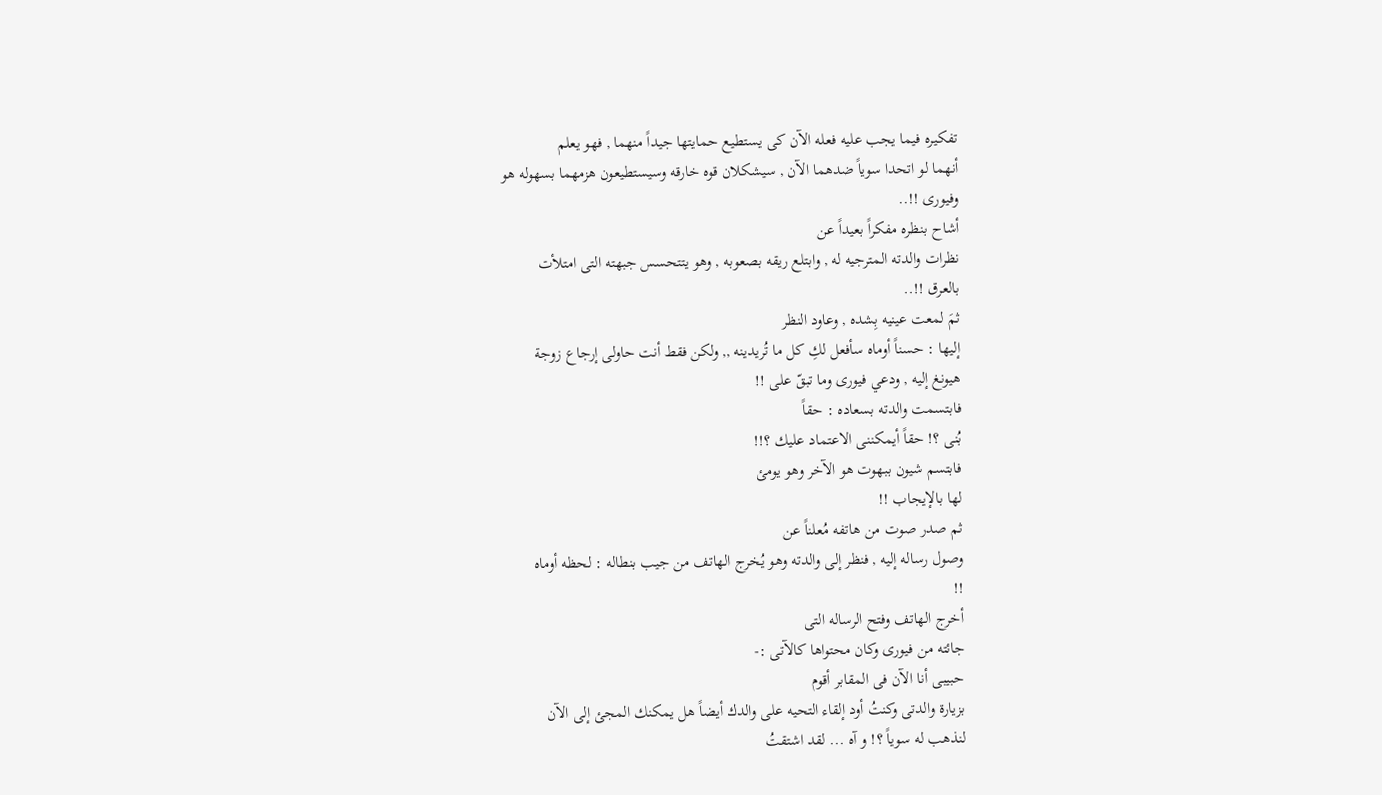تفكيره فيما يجب عليه فعله الآن كى يستطيع حمايتها جيداً منهما , فهو يعلم
أنهما لو اتحدا سوياً ضدهما الآن , سيشكلان قوه خارقه وسيستطيعون هزمهما بسهوله هو
وفيورى !!..
أشاح بنظره مفكراً بعيداً عن
نظرات والدته المترجيه له , وابتلع ريقه بصعوبه , وهو يتتحسس جبهته التى امتلأت
بالعرق !!..
ثمَ لمعت عينيه بِشده , وعاود النظر
إليها : حسناً أوماه سأفعل لكِ كل ما تُريدينه ,, ولكن فقط أنت حاولى إرجاع زوجة
هيونغ إليه , ودعي فيورى وما تبقّ على !!
فابتسمت والدته بسعاده : حقاً
بُنى ؟! حقاً أيمكننى الاعتماد عليك ؟!!
فابتسم شيون ببهوت هو الآخر وهو يومئ
لها بالإيجاب !!
ثم صدر صوت من هاتفه مُعلناً عن
وصول رساله إليه , فنظر إلى والدته وهو يُخرج الهاتف من جيب بنطاله : لحظه أوماه
!!
أخرج الهاتف وفتح الرساله التى
جائته من فيورى وكان محتواها كالآتى :-
حبيبى أنا الآن فى المقابر أقوم
بزيارة والدتى وكنتُ أود إلقاء التحيه على والدك أيضاً هل يمكنك المجئ إلى الآن
لنذهب له سوياً ؟! و آه ... لقد اشتقتُ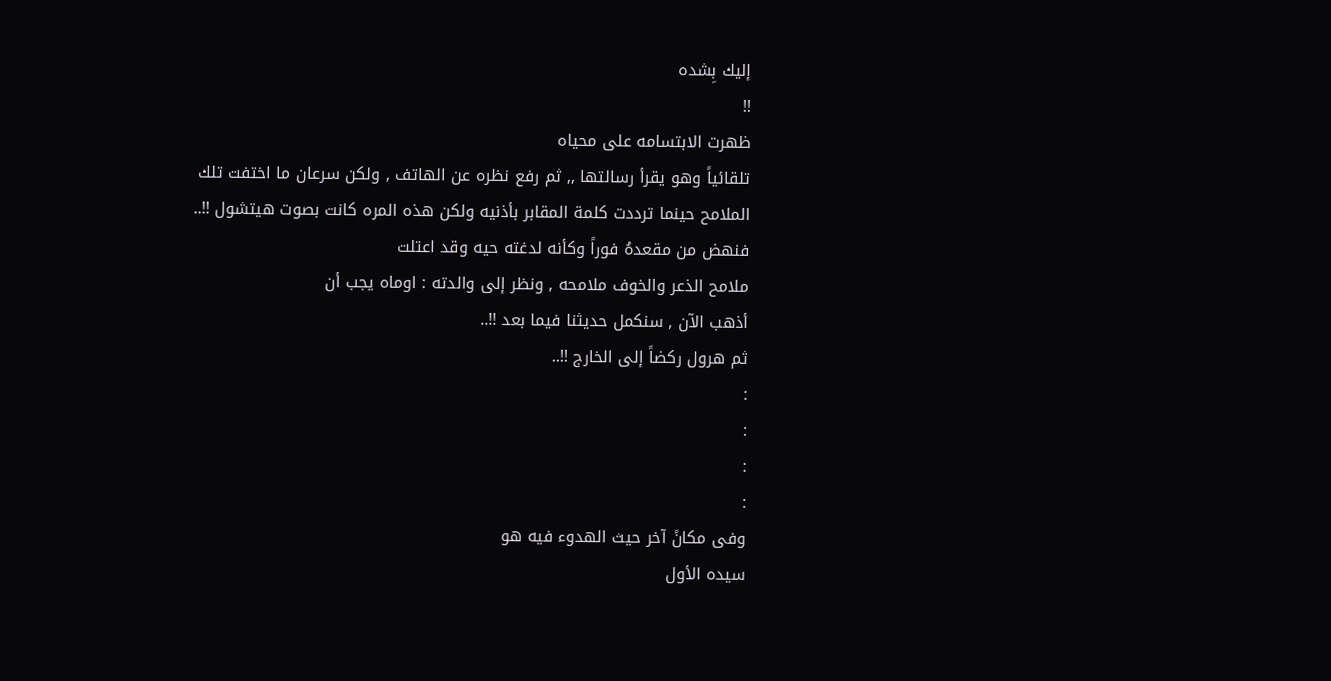إليك بِشده
!!
ظهرت الابتسامه على محياه
تلقائياً وهو يقرأ رسالتها ,, ثم رفع نظره عن الهاتف , ولكن سرعان ما اختفت تلك
الملامح حينما ترددت كلمة المقابر بأذنيه ولكن هذه المره كانت بصوت هيتشول !!..
فنهض من مقعدهُ فوراً وكأنه لدغته حيه وقد اعتلت
ملامح الذعر والخوف ملامحه , ونظر إلى والدته : اوماه يجب أن
أذهب الآن , سنكمل حديثنا فيما بعد !!..
ثم هرول ركضاً إلى الخارج !!..
:
:
:
:
وفى مكانً آخر حيث الهدوء فيه هو
سيده الأول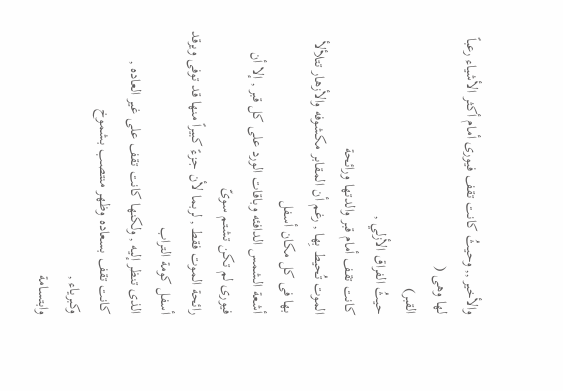والأخير ,, وحيثُ كانت تقف فيورى أمام أكثر الأشياء رعباً لها وهى (
القبر)
حيثُ الفراق الأزلي ,
كانت تقف أمام قبر والدتها ورائحة
الموت تُحيط بِها , رغم أن المقابر مكشوفه والأزهار تتلألأ بها فى كل مكان أسفل
أشعة الشمس الدافئه وباقات الورد على كل قبر , إلا أن فيورى لم تكن تشتم سوىّ
رائحة الموت فقط , لربما لأن جزءً كبيراً منها قد توفى ويرقد أسفل كومة التراب
الذى تنظر إليه , ولكنها كانت تقف على غير العاده ,
كانت تقف بسعاده وظهر منتصب بشموخ
وكبرياء ,
وابتسامة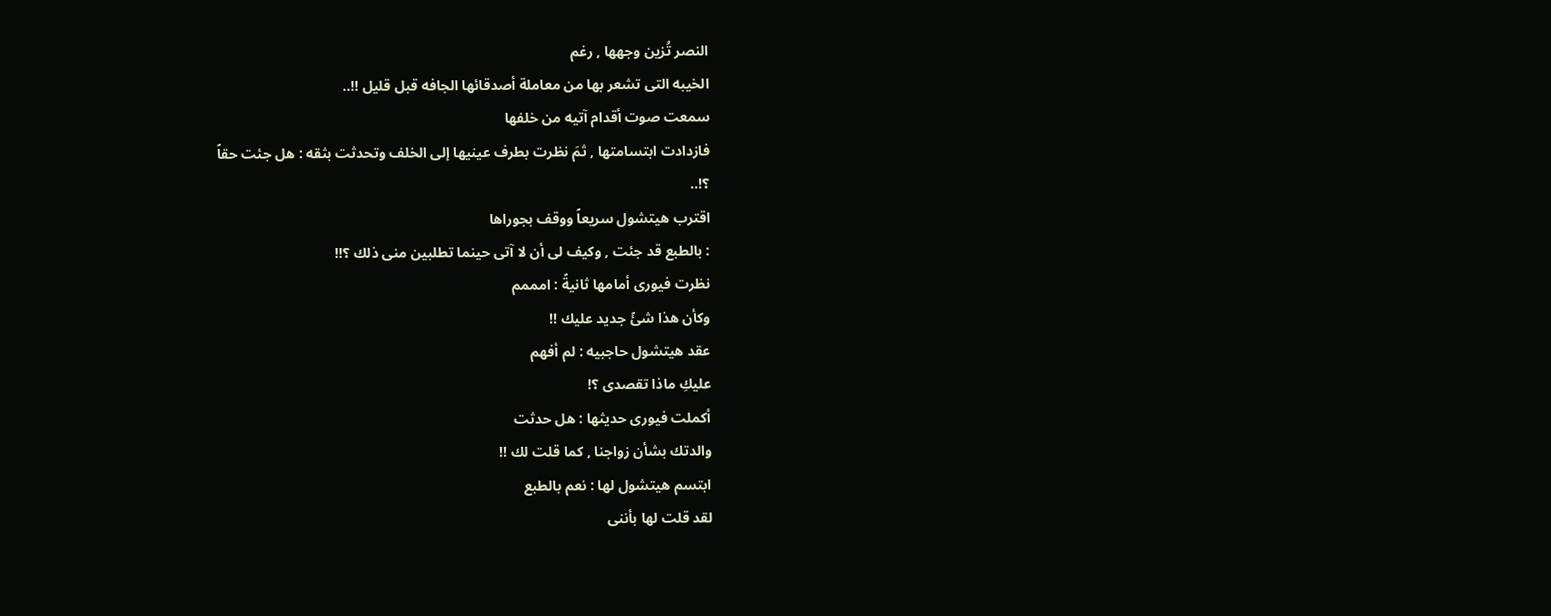النصر تُزين وجهها , رغم
الخيبه التى تشعر بها من معاملة أصدقائها الجافه قبل قليل !!..
سمعت صوت أقدام آتيه من خلفها
فازدادت ابتسامتها , ثمَ نظرت بطرف عينيها إلى الخلف وتحدثت بثقه : هل جئت حقاً
؟!..
اقترب هيتشول سريعاً ووقف بجوراها
: بالطبع قد جئت , وكيف لى أن لا آتى حينما تطلبين منى ذلك ؟!!
نظرت فيورى أمامها ثانيةً : امممم
وكأن هذا شئً جديد عليك !!
عقد هيتشول حاجبيه : لم أفهم
عليكِ ماذا تقصدى ؟!
أكملت فيورى حديثها : هل حدثت
والدتك بشأن زواجنا , كما قلت لك !!
ابتسم هيتشول لها : نعم بالطبع
لقد قلت لها بأننى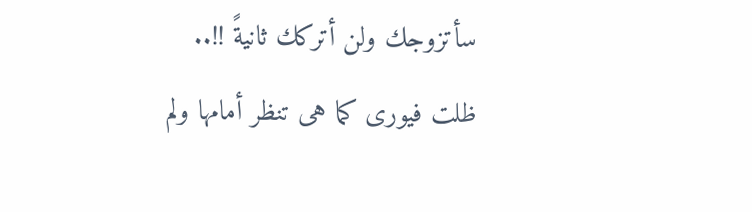سأتزوجك ولن أتركك ثانيةً !!..
ظلت فيورى كما هى تنظر أمامها ولم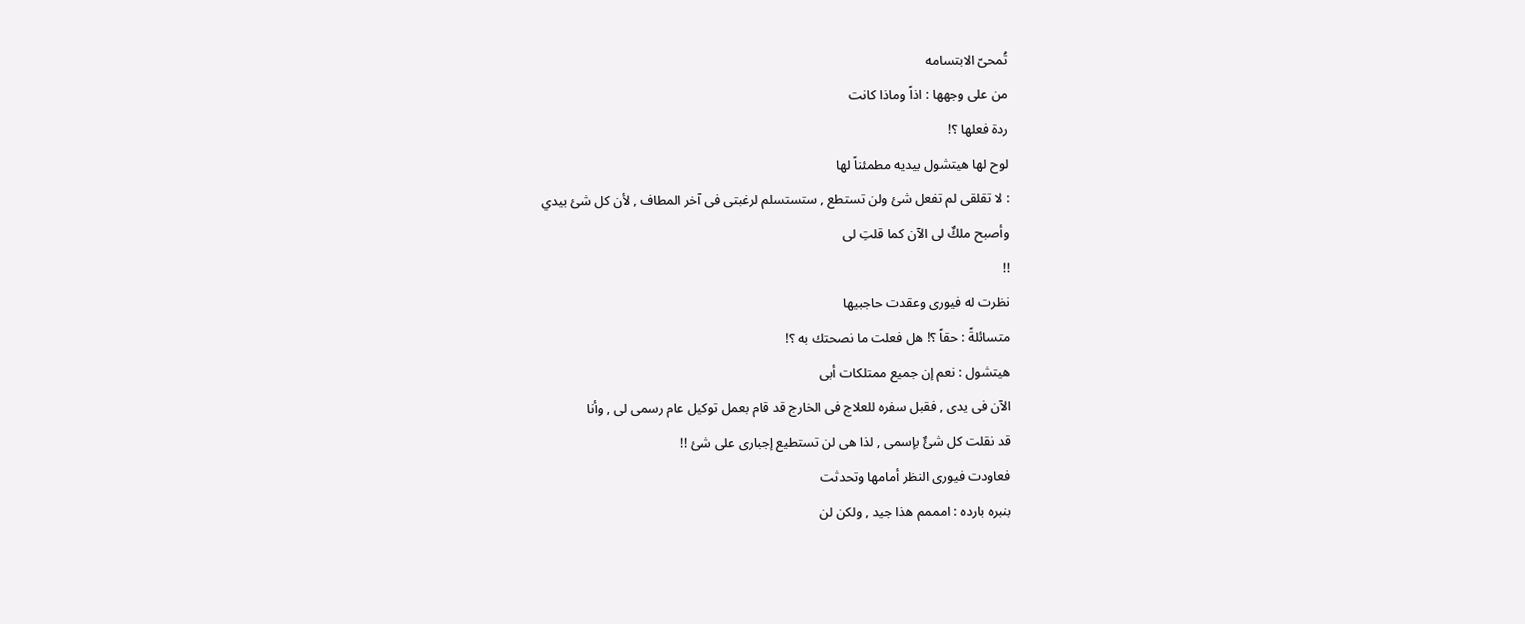تُمحىّ الابتسامه
من على وجهها : اذاً وماذا كانت
ردة فعلها ؟!
لوح لها هيتشول بيديه مطمئناً لها
: لا تقلقى لم تفعل شئ ولن تستطع , ستستسلم لرغبتى فى آخر المطاف , لأن كل شئ بيدي
وأصبح ملكٌ لى الآن كما قلتِ لى
!!
نظرت له فيورى وعقدت حاجبيها
متسائلةً : حقاً ؟! هل فعلت ما نصحتك به ؟!
هيتشول : نعم إن جميع ممتلكات أبى
الآن فى يدى , فقبل سفره للعلاج فى الخارج قد قام بعمل توكيل عام رسمى لى , وأنا
قد نقلت كل شئٌ بإسمى , لذا هى لن تستطيع إجبارى على شئ !!
فعاودت فيورى النظر أمامها وتحدثت
بنبره بارده : امممم هذا جيد , ولكن لن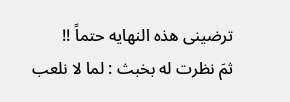ترضينى هذه النهايه حتماً !!
ثمَ نظرت له بخبث : لما لا نلعب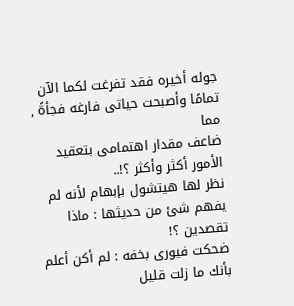جوله أخيره فقد تفرغت لكما الآن تمامًا وأصبحت حياتى فارغه فجأةً , مما
ضاعف مقدار اهتمامى بتعقيد الأمور أكثر وأكثر ؟!..
نظر لها هيتشول بإبهام لأنه لم
يفهم شئ من حديثها : ماذا تقصدين ؟!
ضحكت فيورى بخفه : لم أكن أعلم
بأنك ما زلت قليل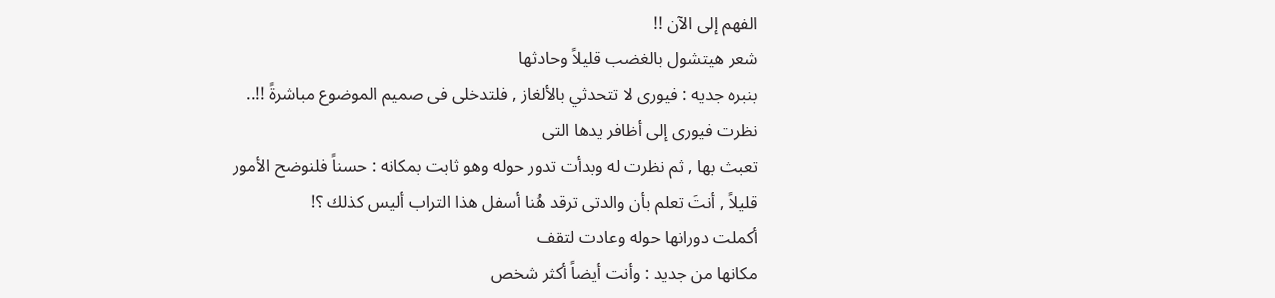الفهم إلى الآن !!
شعر هيتشول بالغضب قليلاً وحادثها
بنبره جديه : فيورى لا تتحدثي بالألغاز , فلتدخلى فى صميم الموضوع مباشرةً !!..
نظرت فيورى إلى أظافر يدها التى
تعبث بها , ثم نظرت له وبدأت تدور حوله وهو ثابت بمكانه : حسناً فلنوضح الأمور
قليلاً , أنتَ تعلم بأن والدتى ترقد هُنا أسفل هذا التراب أليس كذلك ؟!
أكملت دورانها حوله وعادت لتقف
مكانها من جديد : وأنت أيضاً أكثر شخص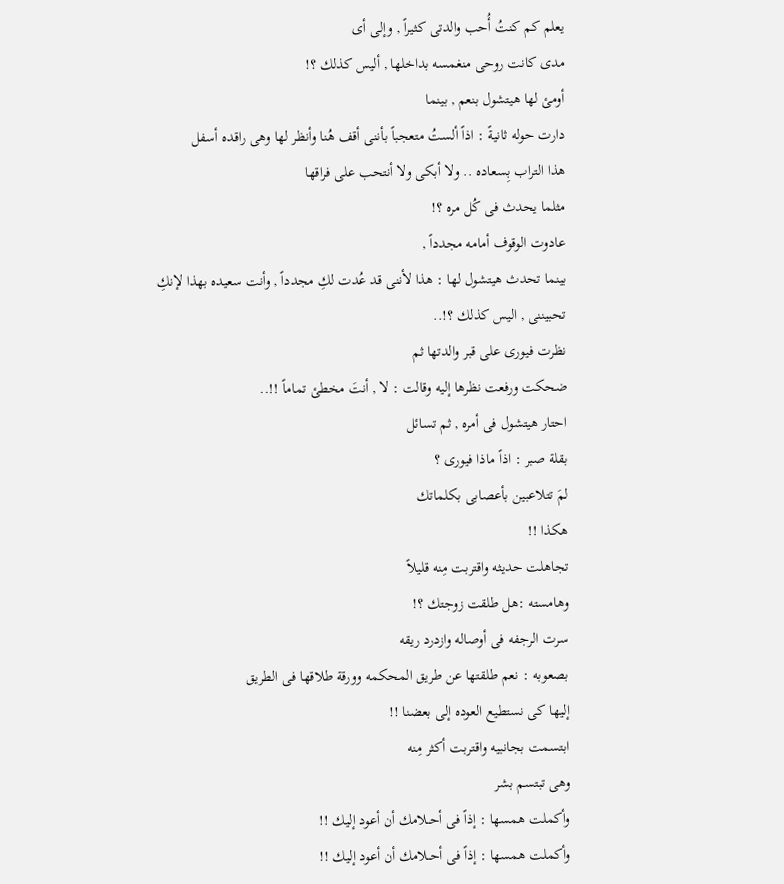يعلم كم كنتُ أُحب والدتى كثيراً , وإلى أى
مدى كانت روحى منغمسه بداخلها , أليس كذلك ؟!
أومئ لها هيتشول بنعم , بينما
دارت حوله ثانيةً : اذاً ألستُ متعجباً بأننى أقف هُنا وأنظر لها وهى راقده أسفل
هذا التراب بِسعاده .. ولا أبكى ولا أنتحب على فراقها
مثلما يحدث فى كُل مره ؟!
عادوت الوقوف أمامه مجدداً ,
بينما تحدث هيتشول لها : هذا لأننى قد عُدت لكِ مجدداً , وأنت سعيده بهذا لإنكِ
تحبيننى , اليس كذلك ؟!..
نظرت فيورى على قبر والدتها ثم
ضحكت ورفعت نظرها إليه وقالت : لا , أنتَ مخطئ تماماً !!..
احتار هيتشول فى أمره , ثم تسائل
بقلة صبر : اذاً ماذا فيورى ؟
لمَ تتلاعبين بأعصابى بكلماتك
هكذا !!
تجاهلت حديثه واقتربت مِنه قليلاً
وهامسته :هل طلقت زوجتك ؟!
سرت الرجفه فى أوصاله وازدرد ريقه
بصعوبه : نعم طلقتها عن طريق المحكمه وورقة طلاقها فى الطريق
إليها كى نستطيع العوده إلى بعضنا !!
ابتسمت بجانبيه واقتربت أكثر مِنه
وهى تبتسم بشر
وأكملت همسها : إذاً فى أحــلامك أن أعود إليك !!
وأكملت همسها : إذاً فى أحــلامك أن أعود إليك !!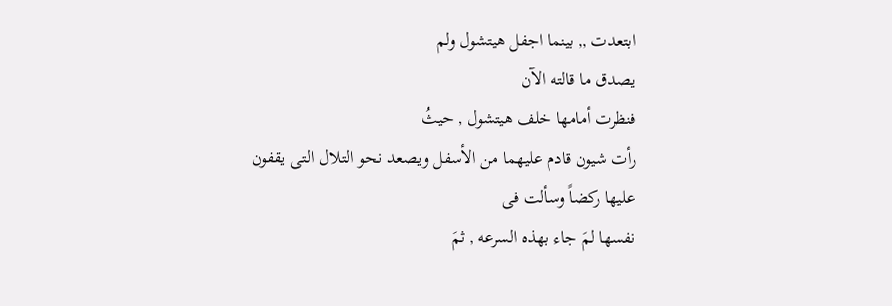ابتعدت ,, بينما اجفل هيتشول ولم
يصدق ما قالته الآن
فنظرت أمامها خلف هيتشول , حيثُ
رأت شيون قادم عليهما من الأسفل ويصعد نحو التلال التى يقفون عليها ركضاً وسألت فى
نفسها لمَ جاء بهذه السرعه , ثمَ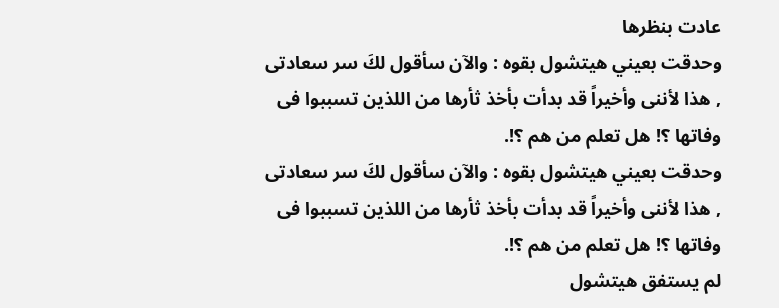عادت بنظرها
وحدقت بعيني هيتشول بقوه : والآن سأقول لكَ سر سعادتى , هذا لأننى وأخيراً قد بدأت بأخذ ثأرها من اللذين تسببوا فى وفاتها ؟! هل تعلم من هم ؟!.
وحدقت بعيني هيتشول بقوه : والآن سأقول لكَ سر سعادتى , هذا لأننى وأخيراً قد بدأت بأخذ ثأرها من اللذين تسببوا فى وفاتها ؟! هل تعلم من هم ؟!.
لم يستفق هيتشول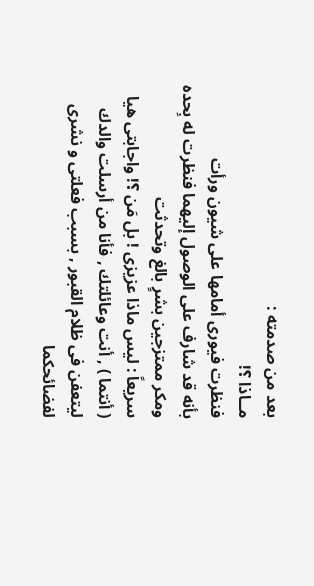بعد من صدمته :
مــاذا ؟!
فنظرت فيورى أمامها على شيون ورأت
بأنه قد شارف على الوصول إليهما فنظرت له بِحده ومكر ممتزجين بشرٍ بالغ وتحدثت
سريعاً : ليس ماذا عزيزى ! بل مَن ؟! واجابتى هيا
( أنتما ) , أنت وعائلتك , فأنا من أرسلت والدك ليتعفن فى ظلام القبور , بسبب فعلتى و نشرى لفضائحكما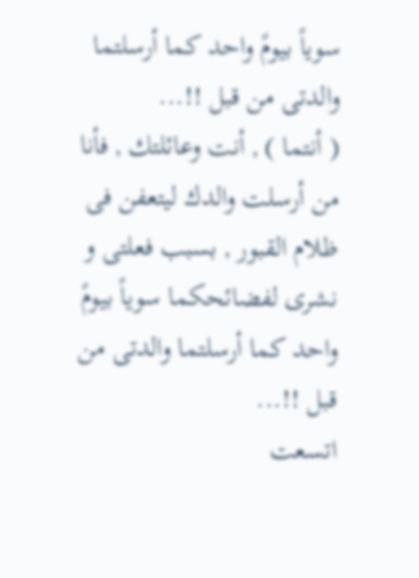سوياً بيومً واحد كما أرسلتما والدتى من قبل !!...
( أنتما ) , أنت وعائلتك , فأنا من أرسلت والدك ليتعفن فى ظلام القبور , بسبب فعلتى و نشرى لفضائحكما سوياً بيومً واحد كما أرسلتما والدتى من قبل !!...
اتسعت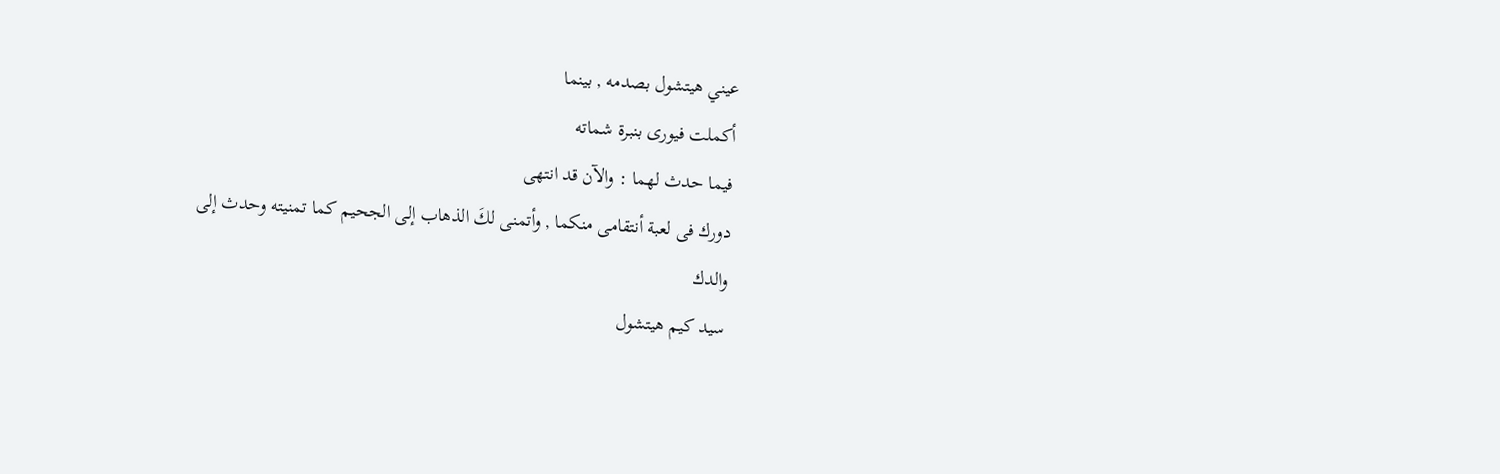عيني هيتشول بصدمه , بينما
أكملت فيورى بنبرة شماته
فيما حدث لهما : والآن قد انتهى
دورك فى لعبة أنتقامى منكما , وأتمنى لكَ الذهاب إلى الجحيم كما تمنيته وحدث إلى
والدك
سيد كيم هيتشول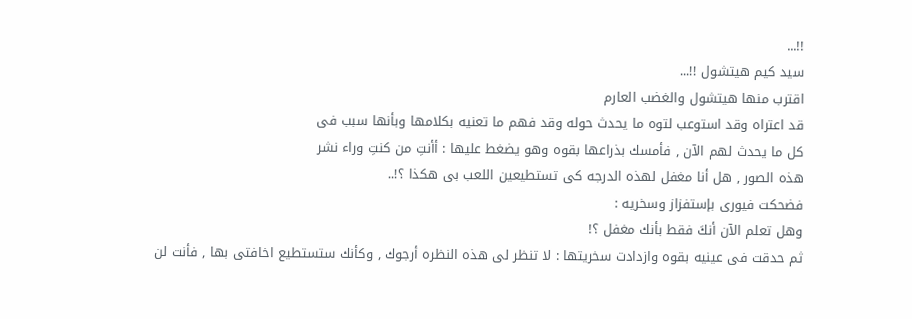!!...
سيد كيم هيتشول !!...
اقترب منها هيتشول والغضب العارم
قد اعتراه وقد استوعب لتوه ما يحدث حوله وقد فهم ما تعنيه بكلامها وبأنها سبب فى
كل ما يحدث لهم الآن , فأمسك بذراعها بقوه وهو يضغط عليها : أأنتِ من كنتِ وراء نشر
هذه الصور , هل أنا مغفل لهذه الدرجه كى تستطيعين اللعب بى هكذا ؟!..
فضحكت فيورى بإستفزاز وسخريه :
وهل تعلم الآن أنكَ فقط بأنك مغفل ؟!
ثم حدقت فى عينيه بقوه وازدادت سخريتها : لا تنظر لى هذه النظره أرجوك , وكأنك ستستطيع اخافتى بها , فأنت لن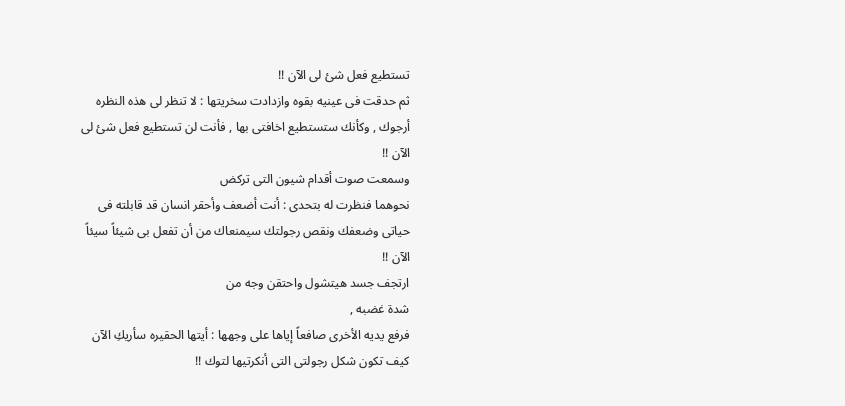تستطيع فعل شئ لى الآن !!
ثم حدقت فى عينيه بقوه وازدادت سخريتها : لا تنظر لى هذه النظره أرجوك , وكأنك ستستطيع اخافتى بها , فأنت لن تستطيع فعل شئ لى الآن !!
وسمعت صوت أقدام شيون التى تركض
نحوهما فنظرت له بتحدى : أنت أضعف وأحقر انسان قد قابلته فى
حياتى وضعفك ونقص رجولتك سيمنعاك من أن تفعل بى شيئاً سيئاً الآن !!
ارتجف جسد هيتشول واحتقن وجه من
شدة غضبه ,
فرفع يديه الأخرى صافعاً إياها على وجهها : أيتها الحقيره سأريكِ الآن كيف تكون شكل رجولتى التى أنكرتيها لتوك !!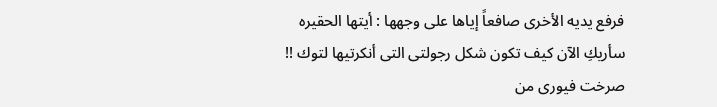فرفع يديه الأخرى صافعاً إياها على وجهها : أيتها الحقيره سأريكِ الآن كيف تكون شكل رجولتى التى أنكرتيها لتوك !!
صرخت فيورى من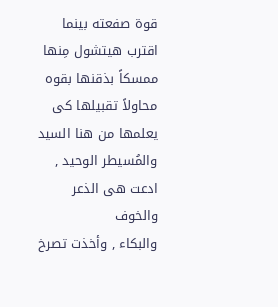قوة صفعته بينما
اقترب هيتشول مِنها ممسكاً بذقنها بقوه محاولاً تقبيلها كى يعلمها من هنا السيد والمُسيطر الوحيد , ادعت هى الذعر والخوف
والبكاء , وأخذت تصرخ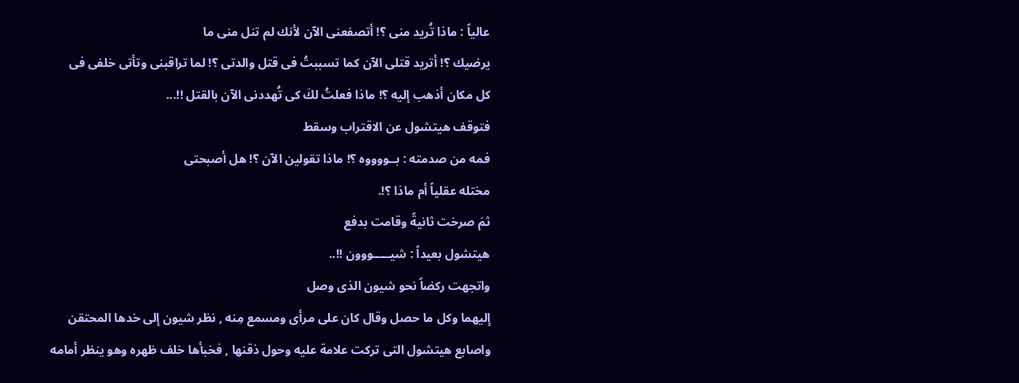عالياً : ماذا تُريد منى ؟! أتصفعنى الآن لأنك لم تنل منى ما
يرضيك ؟! أتريد قتلى الآن كما تسببتُ فى قتل والدتى ؟! لما تراقبنى وتأتى خلفى فى
كل مكان أذهب إليه ؟! ماذا فعلتُ لكَ كى تُهددنى الآن بالقتل !!...
فتوقف هيتشول عن الاقتراب وسقط
فمه من صدمته : بــووووه ؟! ماذا تقولين الآن ؟! هل أصبحتى
مختله عقلياً أم ماذا ؟!.
ثمَ صرخت ثانيةً وقامت بدفع
هيتشول بعيداً : شيـــــووون !!..
واتجهت ركضاً نحو شيون الذى وصل
إليهما وكل ما حصل وقال كان على مرأى ومسمع مِنه , نظر شيون إلى خدها المحتقن
واصابع هيتشول التى تركت علامة عليه وحول ذقنها , فخبأها خلف ظهره وهو ينظر أمامه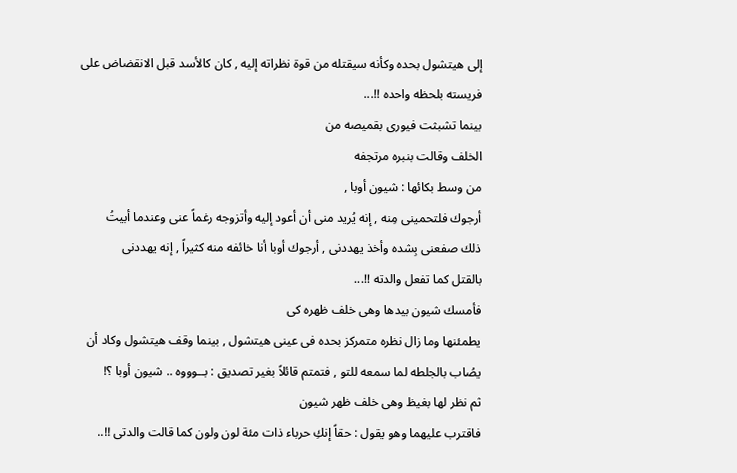إلى هيتشول بحده وكأنه سيقتله من قوة نظراته إليه , كان كالأسد قبل الانقضاض على
فريسته بلحظه واحده !!...
بينما تشبثت فيورى بقميصه من
الخلف وقالت بنبره مرتجفه
من وسط بكائها : شيون أوبا ,
أرجوك فلتحمينى مِنه , إنه يُريد منى أن أعود إليه وأتزوجه رغماً عنى وعندما أبيتُ
ذلك صفعنى بِشده وأخذ يهددنى , أرجوك أوبا أنا خائفه منه كثيراً , إنه يهددنى
بالقتل كما تفعل والدته !!...
فأمسك شيون بيدها وهى خلف ظهره كى
يطمئنها وما زال نظره متمركز بحده فى عينى هيتشول , بينما وقف هيتشول وكاد أن
يصُاب بالجلطه لما سمعه للتو , فتمتم قائلاً بغير تصديق : بــوووه .. شيون أوبا ؟!
ثم نظر لها بغيظ وهى خلف ظهر شيون
فاقترب عليهما وهو يقول : حقاً إنكِ حرباء ذات مئة لون ولون كما قالت والدتى !!..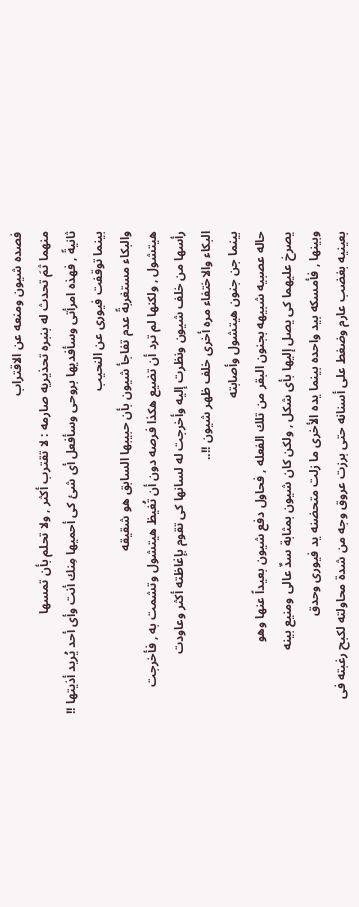فصده شيون ومنعه عن الاقتراب
منهما ثمَ تحدث له بنبره تحذيريه صارمه : لا تقترب أكثر , ولا تحلم بأن تمسها
ثانيةً , فهذه امرأتى وسأفديها بروحى وسأفعل أى شئ كى أحميها مِنك أنت وأى أحد يُريد أذيتها !!
بينما توقفت فيورى عن النحيب
والبكاء مستغربةً عدم تفاجأ شيون بأن حبيبها السابق هو شقيقه
هيتشول , ولكنها لم ترد أن تضيع هكذا فرصه دون أن تُغيظ هيتشول وتشمت به , فأخرجت
رأسها من خلف شيون ونظرت إليه وأخرجت له لسانها كى تقوم بإغاظته أكثر وعاودت
البكاء والاختفاء مره أخرى خلف ظهر شيون !!..
بينما جن جنون هيتشول وأصابته
حاله عصبيه شبيهه بجنون البقر من تلك الفعله , فحاول دفع شيون بعيداً عنها وهو
يصرخ عليهما كى يصل إليها بأى شكل , ولكن كان شيون بمثابة سدٌ عالى ومنيع بينه
وبينها , فأمسكه بيد واحده بينما يده الأخرى ما زلت متحضنه يد فيورى وحدق
بعينيه بغضب عارم وضغط على أسنانه حتى برزت عروق وجه من شدة محاولته لكبح رغبته فى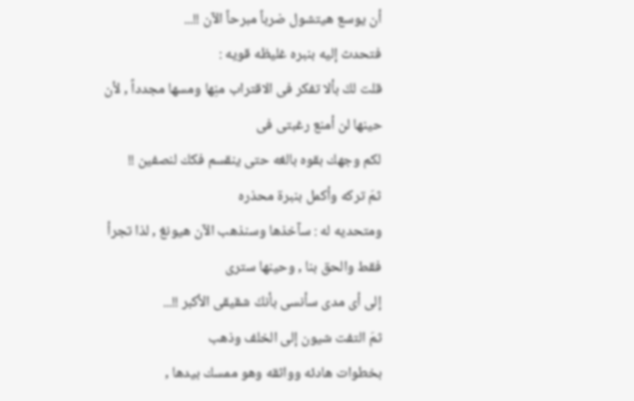أن يوسع هيتشول ضرباً مبرحاً الآن !!...
فتحدث إليه بنبره غليظه قويه :
قلت لكَ بألا تفكر فى الاقتراب منِها ومسها مجدداً , لأن حينها لن أمنع رغبتى فى
لكم وجهك بقوه بالغه حتى ينقسم فكك لنصفين !!
ثمَ تركه وأكمل بنبرة محذره
ومتحديه له : سآخذها وسنذهب الآن هيونغ , لذا تجرأ فقط والحق بنا , وحينها سترى
إلى أى مدى سأنسى بأنكَ شقيقى الأكبر !!...
ثمَ التفت شيون إلى الخلف وذهب
بخطوات هادئه وواثقه وهو ممسك بيدها ,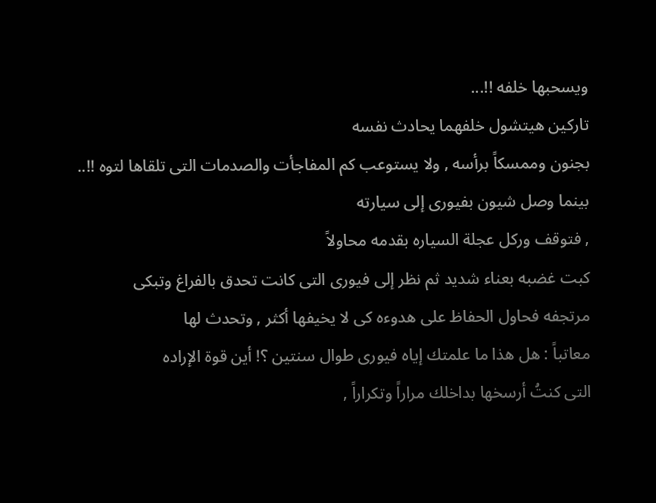ويسحبها خلفه !!...
تاركين هيتشول خلفهما يحادث نفسه
بجنون وممسكاً برأسه , ولا يستوعب كم المفاجأت والصدمات التى تلقاها لتوه !!..
بينما وصل شيون بفيورى إلى سيارته
, فتوقف وركل عجلة السياره بقدمه محاولاً
كبت غضبه بعناء شديد ثم نظر إلى فيورى التى كانت تحدق بالفراغ وتبكى
مرتجفه فحاول الحفاظ على هدوءه كى لا يخيفها أكثر , وتحدث لها
معاتباً : هل هذا ما علمتك إياه فيورى طوال سنتين ؟! أين قوة الإراده
التى كنتُ أرسخها بداخلك مراراً وتكراراً ,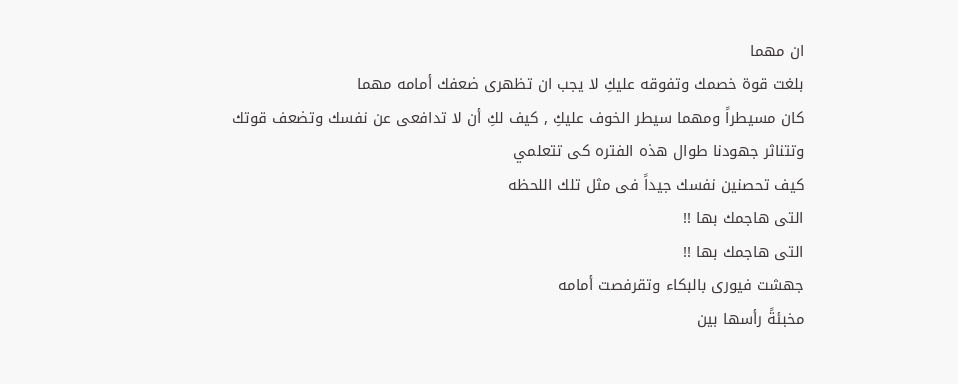ان مهما
بلغت قوة خصمك وتفوقه عليكِ لا يجب ان تظهرى ضعفك أمامه مهما
كان مسيطراً ومهما سيطر الخوف عليكِ , كيف لكِ أن لا تدافعى عن نفسك وتضعف قوتك
وتتناثر جهودنا طوال هذه الفتره كى تتعلمي
كيف تحصنين نفسك جيداً فى مثل تلك اللحظه
التى هاجمك بها !!
التى هاجمك بها !!
جهشت فيورى بالبكاء وتقرفصت أمامه
مخبئةً رأسها بين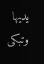يديها وتبكى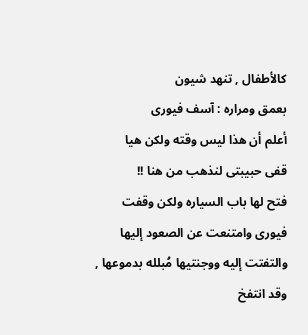كالأطفال , تنهد شيون
بعمق ومراره : آسف فيورى
أعلم أن هذا ليس وقته ولكن هيا
قفى حبيبتى لنذهب من هنا !!
فتح لها باب السياره ولكن وقفت
فيورى وامتنعت عن الصعود إليها والتفتت إليه ووجنتيها مُبلله بدموعها , وقد انتفخ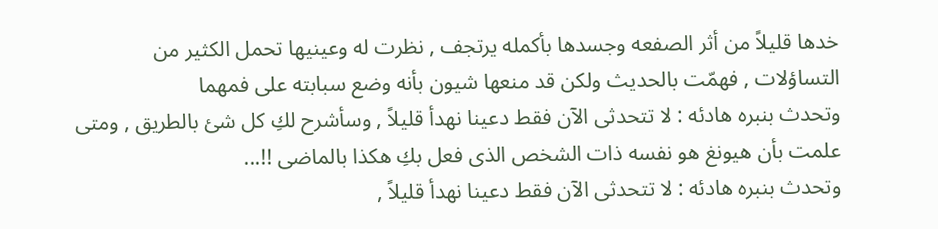خدها قليلاً من أثر الصفعه وجسدها بأكمله يرتجف , نظرت له وعينيها تحمل الكثير من
التساؤلات , فهمّت بالحديث ولكن قد منعها شيون بأنه وضع سبابته على فمهما
وتحدث بنبره هادئه : لا تتحدثى الآن فقط دعينا نهدأ قليلاً , وسأشرح لكِ كل شئ بالطريق , ومتى علمت بأن هيونغ هو نفسه ذات الشخص الذى فعل بكِ هكذا بالماضى !!...
وتحدث بنبره هادئه : لا تتحدثى الآن فقط دعينا نهدأ قليلاً ,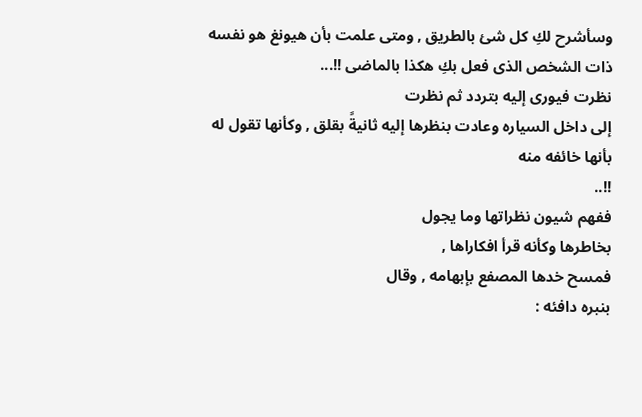وسأشرح لكِ كل شئ بالطريق , ومتى علمت بأن هيونغ هو نفسه ذات الشخص الذى فعل بكِ هكذا بالماضى !!...
نظرت فيورى إليه بتردد ثم نظرت
إلى داخل السياره وعادت بنظرها إليه ثانيةً بقلق , وكأنها تقول له بأنها خائفه منه
!!..
ففهم شيون نظراتها وما يجول
بخاطرها وكأنه قرأ افكاراها ,
فمسح خدها المصفع بإبهامه , وقال
بنبره دافئه :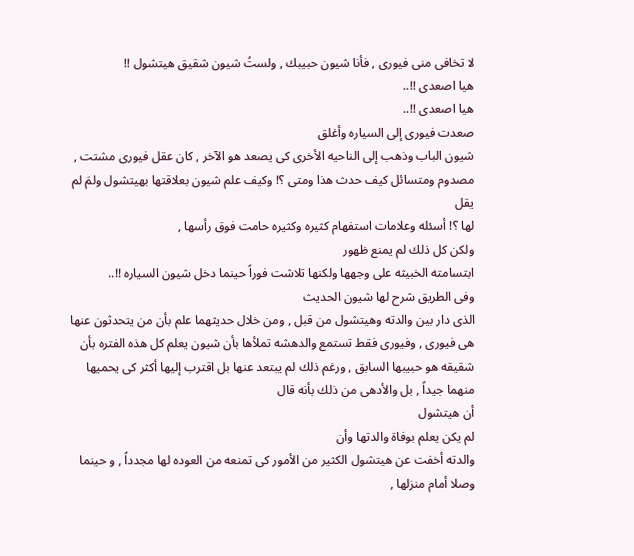لا تخافى منى فيورى , فأنا شيون حبيبك , ولستُ شيون شقيق هيتشول !!
هيا اصعدى !!..
هيا اصعدى !!..
صعدت فيورى إلى السياره وأغلق
شيون الباب وذهب إلى الناحيه الأخرى كى يصعد هو الآخر , كان عقل فيورى مشتت ,
مصدوم ومتسائل كيف حدث هذا ومتى ؟! وكيف علم شيون بعلاقتها بهيتشول ولمَ لم يقل
لها ؟! أسئله وعلامات استفهام كثيره وكثيره حامت فوق رأسها ,
ولكن كل ذلك لم يمنع ظهور
ابتسامته الخبيثه على وجهها ولكنها تلاشت فوراً حينما دخل شيون السياره !!..
وفى الطريق شرح لها شيون الحديث
الذى دار بين والدته وهيتشول من قبل , ومن خلال حديثهما علم بأن من يتحدثون عنها
هى فيورى , وفيورى فقط تستمع والدهشه تملأها بأن شيون يعلم كل هذه الفتره بأن
شقيقه هو حبيبها السابق , ورغم ذلك لم يبتعد عنها بل اقترب إليها أكثر كى يحميها
منهما جيداً , بل والأدهى من ذلك بأنه قال
أن هيتشول
لم يكن يعلم بوفاة والدتها وأن
والدته أخفت عن هيتشول الكثير من الأمور كى تمنعه من العوده لها مجدداً , و حينما
وصلا أمام منزلها ,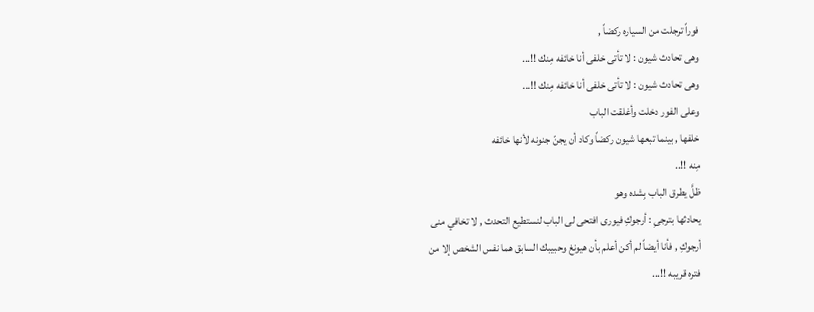فوراً ترجلت من السياره ركضاً ,
وهى تحادث شيون : لا تأتى خلفى أنا خائفه مِنك !!...
وهى تحادث شيون : لا تأتى خلفى أنا خائفه مِنك !!...
وعلى الفور دخلت وأغلقت الباب
خلفها , بينما تبعها شيون ركضاً وكاد أن يجنّ جنونه لأنها خائفه
مِنه !!..
ظلَّ يطرق الباب بِشده وهو
يحادثها بترجىِ : أرجوكِ فيورى افتحى لى الباب لنستطيع التحدث , لا تخافي منى
أرجوكِ , فأنا أيضاً لم أكن أعلم بأن هيونغ وحبيبك السابق هما نفس الشخص إلا من
فتره قريبه !!...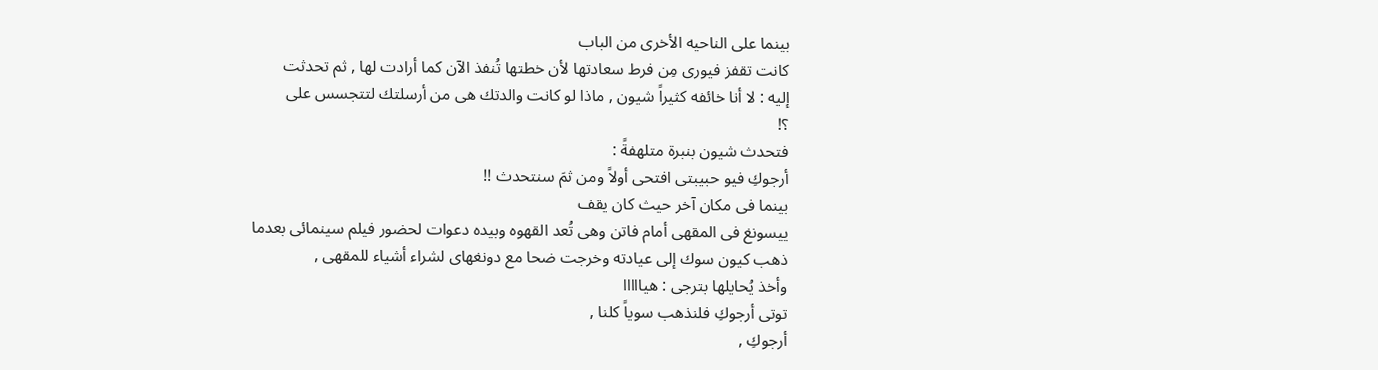بينما على الناحيه الأخرى من الباب
كانت تقفز فيورى مِن فرط سعادتها لأن خطتها تُنفذ الآن كما أرادت لها , ثم تحدثت
إليه : لا أنا خائفه كثيراً شيون , ماذا لو كانت والدتك هى من أرسلتك لتتجسس على
؟!
فتحدث شيون بنبرة متلهفةً :
أرجوكِ فيو حبيبتى افتحى أولاً ومن ثمَ سنتحدث !!
بينما فى مكان آخر حيث كان يقف
ييسونغ فى المقهى أمام فاتن وهى تُعد القهوه وبيده دعوات لحضور فيلم سينمائى بعدما
ذهب كيون سوك إلى عيادته وخرجت ضحا مع دونغهاى لشراء أشياء للمقهى ,
وأخذ يُحايلها بترجى : هيااااا
توتى أرجوكِ فلنذهب سوياً كلنا ,
أرجوكِ ,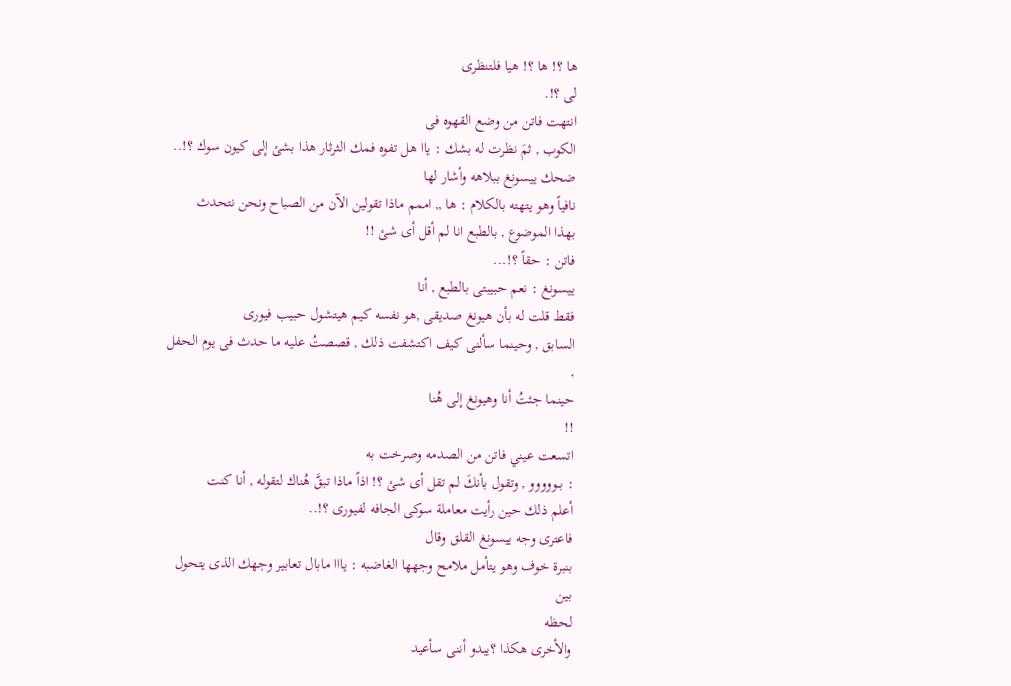ها ؟! ها ؟! هيا فلتنظرى
لى ؟!.
انتهت فاتن من وضع القهوه فى
الكوب , ثمَ نظرت له بشك : ياا هل تفوه فمك الثرثار هذا بشئ إلى كيون سوك ؟!..
ضحك ييسونغ ببلاهه وأشار لها
نافياً وهو يتهته بالكلام : ها ,, اممم ماذا تقولين الآن من الصباح ونحن نتحدث
بهذا الموضوع , بالطبع انا لم أقل أى شئ !!
فاتن : حقاً ؟!...
ييسونغ : نعم حبيبتى بالطبع , أنا
فقط قلت له بأن هيونغ صديقى ,هو نفسه كيم هيتشول حبيب فيورى
السابق , وحينما سألنى كيف اكتشفت ذلك , قصصتُ عليه ما حدث فى يوم الحفل ,
حينما جئتُ أنا وهيونغ إلى هُنا
!!
اتسعت عيني فاتن من الصدمه وصرخت به
: بــووووو , وتقول بأنكَ لم تقل أى شئ ؟! اذاً ماذا تبقَّ هُناك لتقوله , أنا كنت
أعلم ذلك حين رأيت معاملة سوكى الجافه لفيورى ؟!..
فاعترى وجه ييسونغ القلق وقال
بنبرة خوف وهو يتأمل ملامح وجهها الغاضبه : يااا مابال تعابير وجهك الذى يتحول بين
لحظه
والأخرى هكذا ؟يبدو أننى سأعيد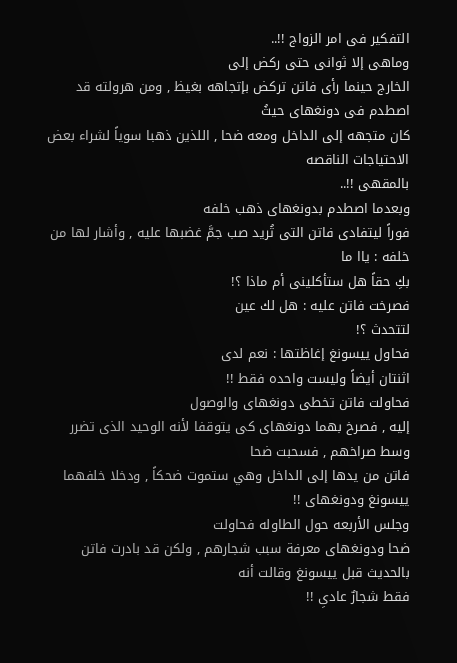التفكير فى امر الزواج !!..
وماهى إلا ثوانى حتى ركض إلى
الخارج حينما رأى فاتن تركض بإتجاهه بغيظ , ومن هرولته قد اصطدم فى دونغهاى حيثُ
كان متجهه إلى الداخل ومعه ضحا , اللذين ذهبا سوياً لشراء بعض الاحتياجات الناقصه
بالمقهى !!..
وبعدما اصطدم بدونغهاى ذهب خلفه
فوراً ليتفادى فاتن التى تُريد صب جمَّ غضبها عليه , وأشار لها من خلفه : ياا ما
بكِ حقاً هل ستأكلينى أم ماذا ؟!
فصرخت فاتن عليه : هل لك عين
لتتحدث ؟!
فحاول ييسونغ إغاظتها : نعم لدى
اثنتان أيضاً وليست واحده فقط !!
فحاولت فاتن تخطى دونغهاى والوصول
إليه , فصرخ بهما دونغهاى كى يتوقفا لأنه الوحيد الذى تضرر وسط صراخهم , فسحبت ضحا
فاتن من يدها إلى الداخل وهي ستموت ضحكاً , ودخلا خلفهما ييسونغ ودونغهاى !!
وجلس الأربعه حول الطاوله فحاولت
ضحا ودونغهاى معرفة سبب شجارهم , ولكن قد بادرت فاتن بالحديث قبل ييسونغ وقالت أنه
فقط شجارٌ عادىِ !!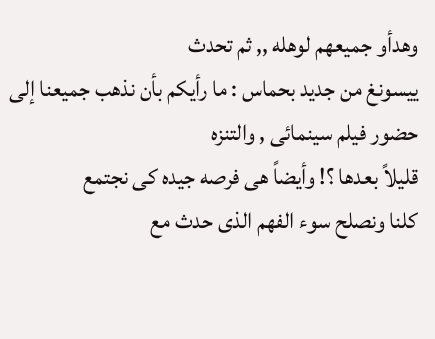وهدأو جميعهم لوهله ,, ثم تحدث
ييسونغ من جديد بحماس : ما رأيكم بأن نذهب جميعنا إلى حضور فيلم سينمائى , والتنزه
قليلاً بعدها ؟! وأيضاً هى فرصه جيده كى نجتمع
كلنا ونصلح سوء الفهم الذى حدث مع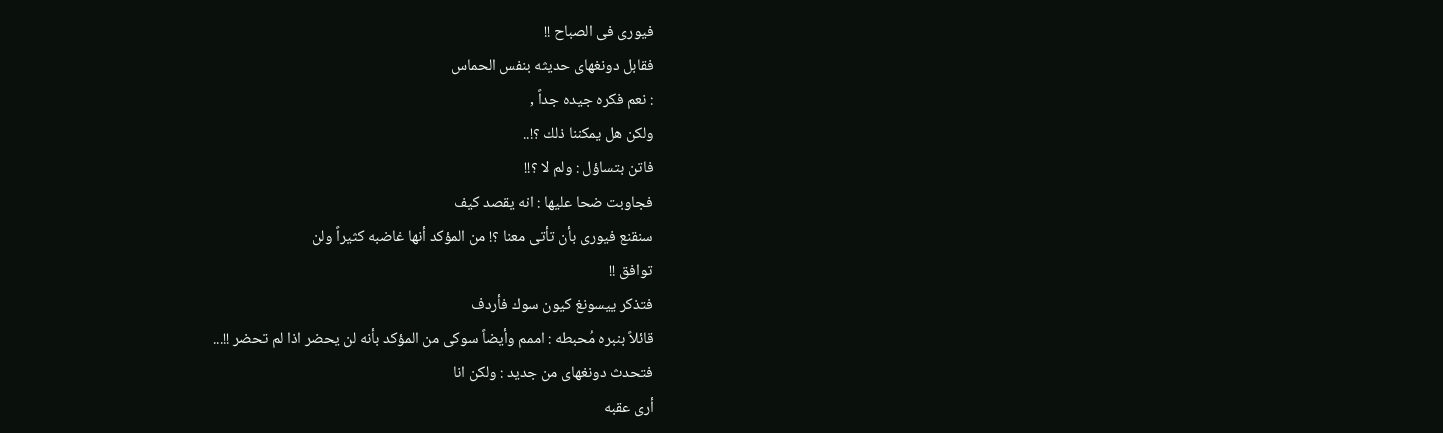فيورى فى الصباح !!
فقابل دونغهاى حديثه بنفس الحماس
: نعم فكره جيده جداً ,
ولكن هل يمكننا ذلك ؟!..
فاتن بتساؤل : ولم لا ؟!!
فجاوبت ضحا عليها : انه يقصد كيف
سنقنع فيورى بأن تأتى معنا ؟! من المؤكد أنها غاضبه كثيراً ولن
توافق !!
فتذكر ييسونغ كيون سوك فأردف
قائلاً بنبره مُحبطه : اممم وأيضاً سوكى من المؤكد بأنه لن يحضر اذا لم تحضر !!...
فتحدث دونغهاى من جديد : ولكن انا
أرى عقبه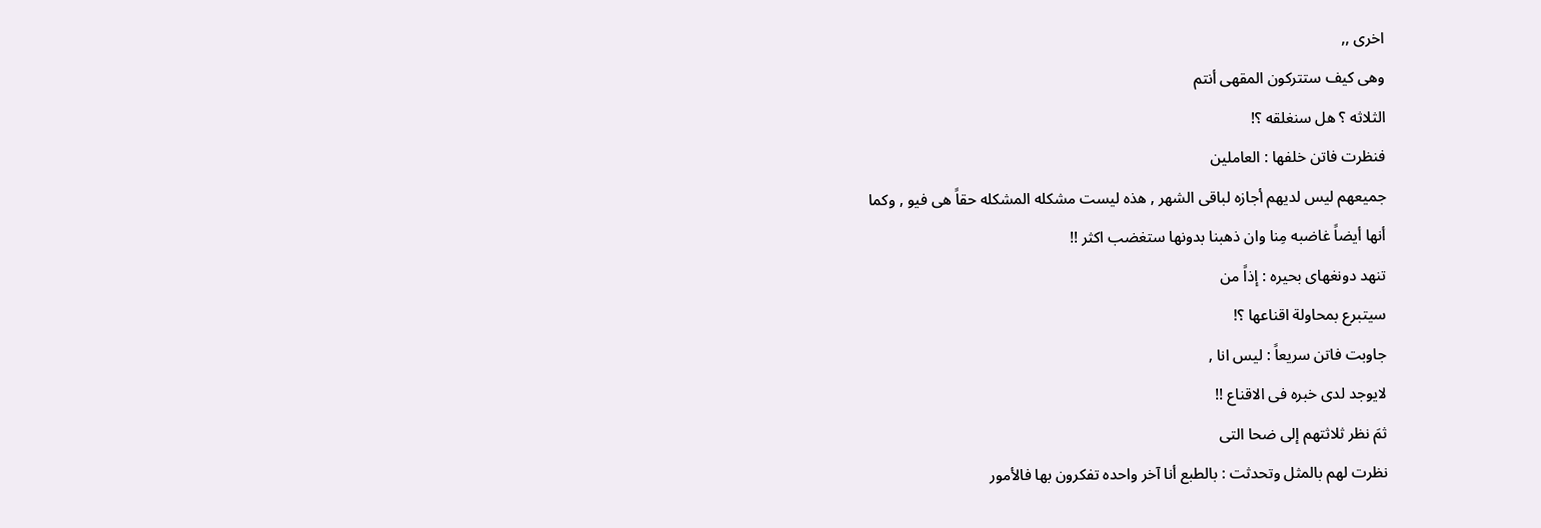اخرى ,,
وهى كيف ستتركون المقهى أنتم
الثلاثه ؟ هل سنغلقه ؟!
فنظرت فاتن خلفها : العاملين
جميعهم ليس لديهم أجازه لباقى الشهر , هذه ليست مشكله المشكله حقاً هى فيو , وكما
أنها أيضاً غاضبه مِنا وان ذهبنا بدونها ستغضب اكثر !!
تنهد دونغهاى بحيره : إذاً من
سيتبرع بمحاولة اقناعها ؟!
جاوبت فاتن سريعاً : ليس انا ,
لايوجد لدى خبره فى الاقناع !!
ثمَ نظر ثلاثتهم إلى ضحا التى
نظرت لهم بالمثل وتحدثت : بالطبع أنا آخر واحده تفكرون بها فالأمور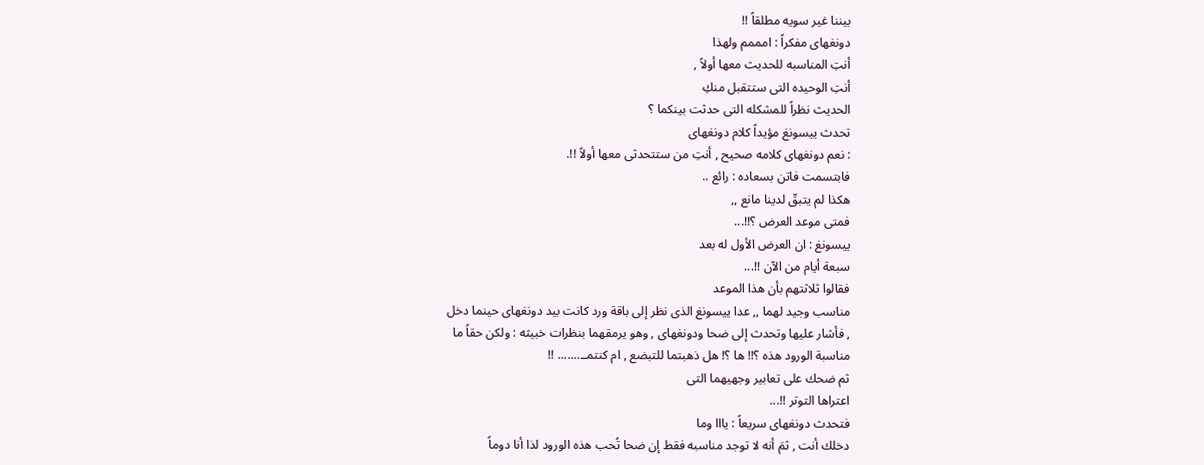بيننا غير سويه مطلقاً !!
دونغهاى مفكراً : امممم ولهذا
أنتِ المناسبه للحديث معها أولاً ,
أنتِ الوحيده التى ستتقبل منكِ
الحديث نظراً للمشكله التى حدثت بينكما ؟
تحدث ييسونغ مؤيداً كلام دونغهاى
: نعم دونغهاى كلامه صحيح , أنتِ من ستتحدثى معها أولاً !!.
فابتسمت فاتن بسعاده : رائع ..
هكذا لم يتبقّ لدينا مانع ,,
فمتى موعد العرض ؟!!...
ييسونغ : ان العرض الأول له بعد
سبعة أيام من الآن !!...
فقالوا ثلاثتهم بأن هذا الموعد
مناسب وجيد لهما ,, عدا ييسونغ الذى نظر إلى باقة ورد كانت بيد دونغهاى حينما دخل
, فأشار عليها وتحدث إلى ضحا ودونغهاى , وهو يرمقهما بنظرات خبيثه : ولكن حقاً ما
مناسبة الورود هذه ؟!! ها ؟! هل ذهبتما للتبضع , ام كنتمــ....... !!
ثم ضحك على تعابير وجهيهما التى
اعتراها التوتر !!...
فتحدث دونغهاى سريعاً : يااا وما
دخلك أنت , ثمَ أنه لا توجد مناسبه فقط إن ضحا تُحب هذه الورود لذا أنا دوماً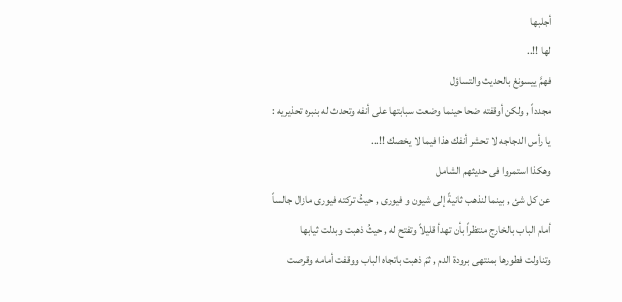أجلبها
لها !!..
فهمَّ ييسونغ بالحديث والتساؤل
مجدداً , ولكن أوقفته ضحا حينما وضعت سبابتها على أنفه وتحدث له بنبره تحذيريه :
يا رأس الدجاجه لا تحشر أنفك هذا فيما لا يخصك !!...
وهكذا استمروا فى حديثهم الشامل
عن كل شئ , بينما لنذهب ثانيةً إلى شيون و فيورى , حيثُ تركته فيورى مازال جالساً
أمام الباب بالخارج منتظراً بأن تهدأ قليلاً وتفتح له , حيثُ ذهبت وبدلت ثيابها
وتناولت فطورها بمنتهى برودة الدم , ثمَ ذهبت باتجاه الباب ووقفت أمامه وقرصت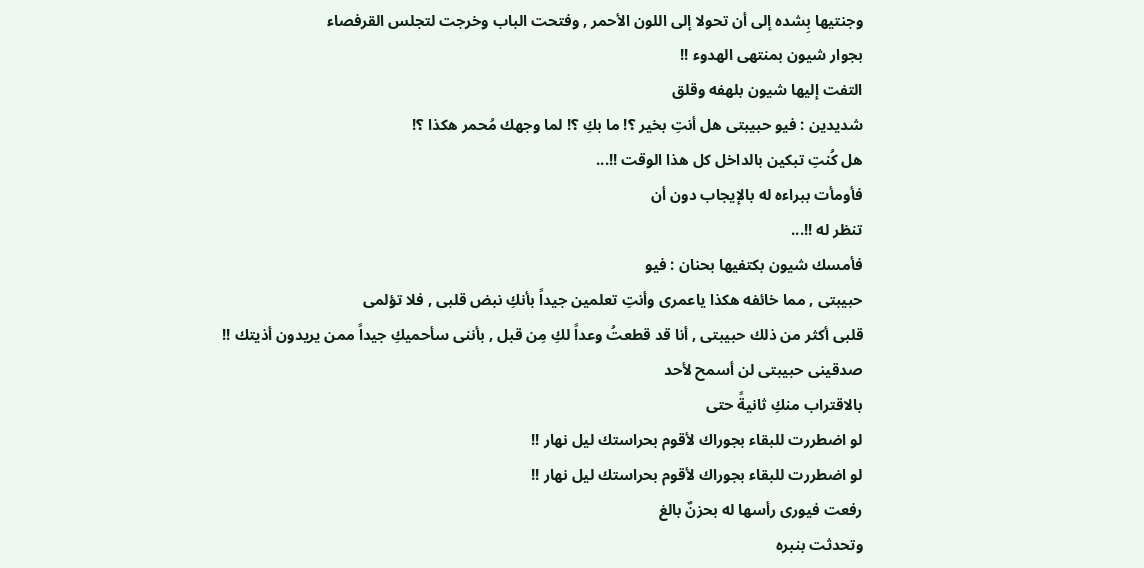وجنتيها بِشده إلى أن تحولا إلى اللون الأحمر , وفتحت الباب وخرجت لتجلس القرفصاء
بجوار شيون بمنتهى الهدوء !!
التفت إليها شيون بلهفه وقلق
شديدين : فيو حبيبتى هل أنتِ بخير ؟! ما بكِ ؟! لما وجهك مُحمر هكذا ؟!
هل كُنتِ تبكين بالداخل كل هذا الوقت !!...
فأومأت ببراءه له بالإيجاب دون أن
تنظر له !!...
فأمسك شيون بكتفيها بحنان : فيو
حبيبتى , مما خائفه هكذا ياعمرى وأنتِ تعلمين جيداً بأنكِ نبض قلبى , فلا تؤلمى
قلبى أكثر من ذلك حبيبتى , أنا قد قطعتُ وعداً لكِ مِن قبل , بأننى سأحميكِ جيداً ممن يريدون أذيتك !!
صدقينى حبيبتى لن أسمح لأحد
بالاقتراب منكِ ثانيةً حتى
لو اضطررت للبقاء بجوراك لأقوم بحراستك ليل نهار !!
لو اضطررت للبقاء بجوراك لأقوم بحراستك ليل نهار !!
رفعت فيورى رأسها له بحزنٌ بالغ
وتحدثت بنبره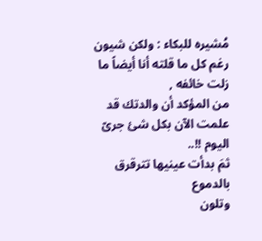مُشيره للبكاء : ولكن شيون رغم كل ما قلته أنا أيضاً ما زلت خائفه ,
من المؤكد أن والدتك قد علمت الآن بكل شئ جرىّ اليوم !!..
ثمَ بدأت عينيها تترقرق بالدموع
وتلون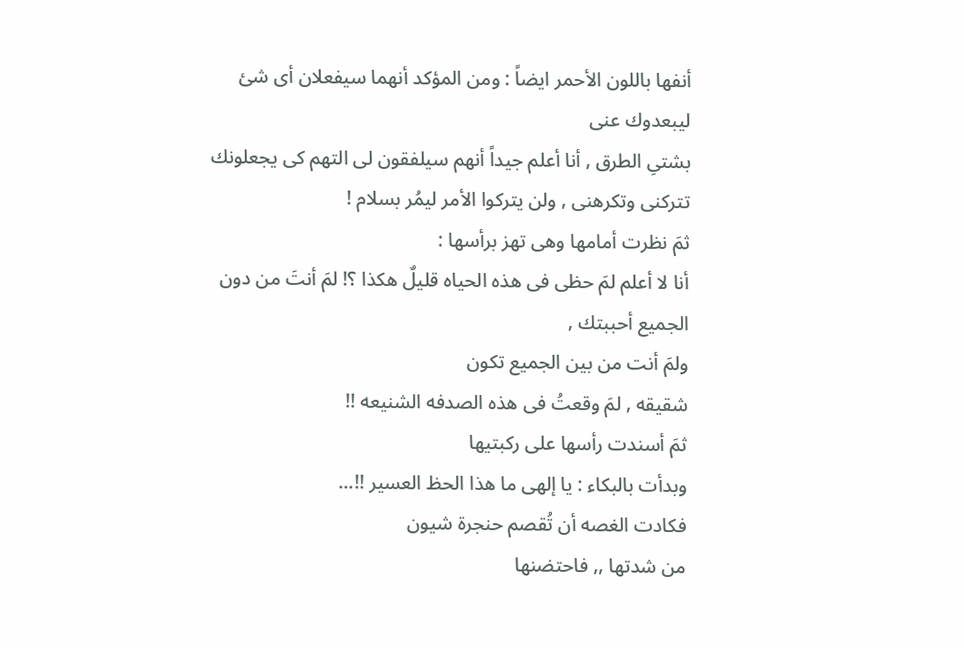أنفها باللون الأحمر ايضاً : ومن المؤكد أنهما سيفعلان أى شئ ليبعدوك عنى
بشتىِ الطرق , أنا أعلم جيداً أنهم سيلفقون لى التهم كى يجعلونك تتركنى وتكرهنى , ولن يتركوا الأمر ليمُر بسلام !
ثمَ نظرت أمامها وهى تهز برأسها :
أنا لا أعلم لمَ حظى فى هذه الحياه قليلٌ هكذا ؟! لمَ أنتَ من دون الجميع أحببتك ,
ولمَ أنت من بين الجميع تكون
شقيقه , لمَ وقعتُ فى هذه الصدفه الشنيعه !!
ثمَ أسندت رأسها على ركبتيها
وبدأت بالبكاء : يا إلهى ما هذا الحظ العسير !!...
فكادت الغصه أن تُقصم حنجرة شيون
من شدتها ,, فاحتضنها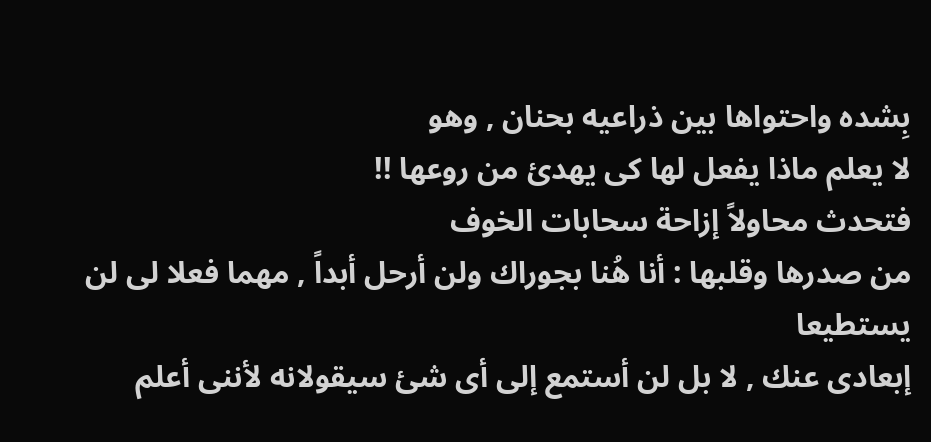بِشده واحتواها بين ذراعيه بحنان , وهو
لا يعلم ماذا يفعل لها كى يهدئ من روعها !!
فتحدث محاولاً إزاحة سحابات الخوف
من صدرها وقلبها : أنا هُنا بجوراك ولن أرحل أبداً , مهما فعلا لى لن يستطيعا
إبعادى عنك , لا بل لن أستمع إلى أى شئ سيقولانه لأننى أعلم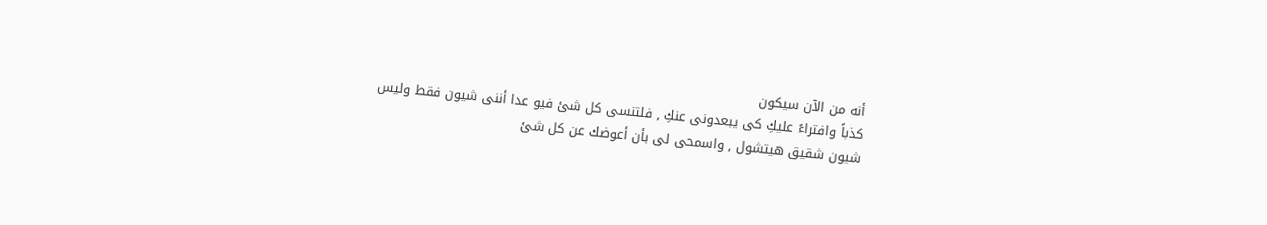أنه من الآن سيكون
كذباً وافتراءً عليكِ كى يبعدونى عنكِ , فلتنسى كل شئ فيو عدا أننى شيون فقط وليس
شيون شقيق هيتشول , واسمحى لى بأن أعوضك عن كل شئ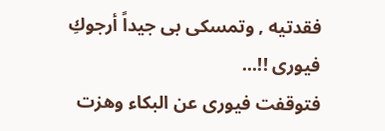فقدتيه , وتمسكى بى جيداً أرجوكِ
فيورى !!...
فتوقفت فيورى عن البكاء وهزت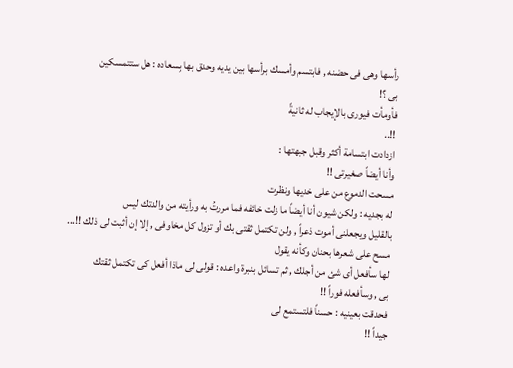رأسها وهى فى حضنه , فابتسم وأمسك برأسها بين يديه وحدق بها بِسعاده : هل ستتمسكين
بى ؟!
فأومأت فيورى بالإيجاب له ثانيةً
!!..
ازدادت ابتسامة أكثر وقبل جبهتها :
وأنا أيضاً صغيرتى !!
مسحت الدموع من على خديها ونظرت
له بجديه : ولكن شيون أنا أيضاً ما زلت خائفه فما مررتُ به ورأيته من والدتك ليس
بالقليل ويجعلنى أموت ذعراً , ولن تكتمل ثقتى بك أو تزول كل مخاوفى , إلا إن أثبت لى ذلك !!...
مسح على شعرها بحنان وكأنه يقول
لها سأفعل أى شئ من أجلك , ثم تسائل بنبرة واعده : قولى لى ماذا أفعل كى تكتمل ثقتك
بى , وسأفعله فوراً !!
فحدقت بعينيه : حسناً فلتستمع لى
جيداً !!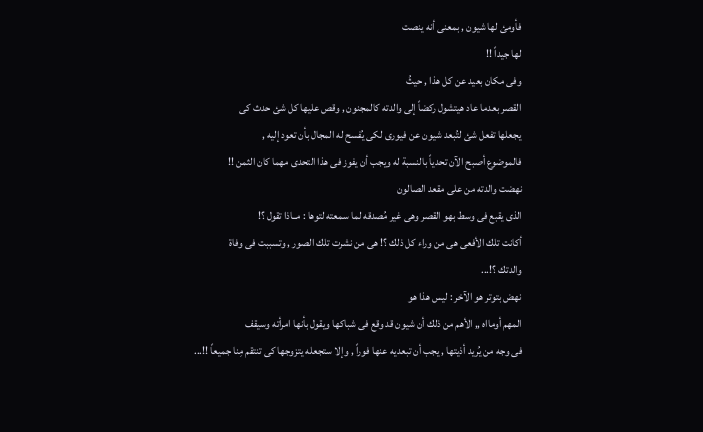فأومئ لها شيون , بمعنى أنه ينصت
لها جيداً !!
وفى مكان بعيد عن كل هذا , حيثُ
القصر بعدما عاد هيتشول ركضاً إلى والدته كالمجنون , وقص عليها كل شئ حدث كى
يجعلها تفعل شئ لتُبعد شيون عن فيورى لكى يُفسح له المجال بأن تعود إليه ,
فالموضوع أصبح الآن تحدياً بالنسبة له ويجب أن يفوز فى هذا التحدى مهما كان الثمن !!
نهضت والدته من على مقعد الصالون
الذى يقبع فى وسط بهو القصر وهى غير مُصدقه لما سمعته لتوها : مــاذا تقول ؟!
أكانت تلك الأفعى هى من وراء كل ذلك ؟! هى من نشرت تلك الصور , وتسببت فى وفاة
والدتك ؟!...
نهض بتوتر هو الآخر : ليس هذا هو
المهم أومااه ,, الأهم من ذلك أن شيون قد وقع فى شباكها ويقول بأنها امرأته وسيقف
فى وجه من يُريد أذيتها , يجب أن تبعديه عنها فوراً , وإلا ستجعله يتزوجها كى تنتقم مِنا جميعاً !!...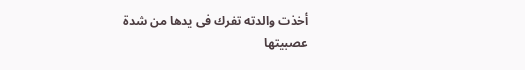أخذت والدته تفرك فى يدها من شدة
عصبيتها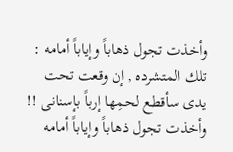وأخذت تجول ذهاباً وإياباً أمامه : تلك المتشرده , إن وقعت تحت يدى سأقطع لحمِها إرباً بإسنانى !!
وأخذت تجول ذهاباً وإياباً أمامه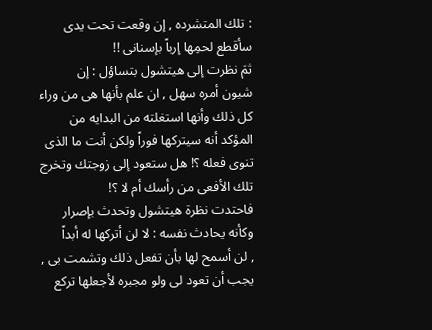: تلك المتشرده , إن وقعت تحت يدى سأقطع لحمِها إرباً بإسنانى !!
ثمَ نظرت إلى هيتشول بتساؤل : إن
شيون أمره سهل , ان علم بأنها هى من وراء كل ذلك وأنها استغلته من البدايه من
المؤكد أنه سيتركها فوراً ولكن أنت ما الذى تنوى فعله ؟! هل ستعود إلى زوجتك وتخرج
تلك الأفعى من رأسك أم لا ؟!
فاحتدت نظرة هيتشول وتحدث بإصرار
وكأنه يحادث نفسه : لا لن أتركها له أبداً
, لن أسمح لها بأن تفعل ذلك وتشمت بى , يجب أن تعود لى ولو مجبره لأجعلها تركع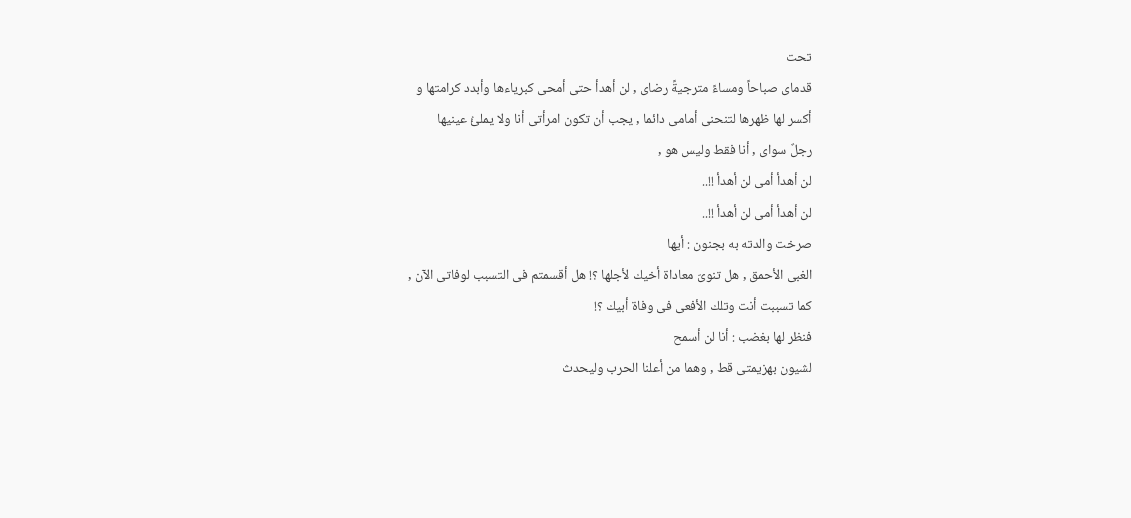تحت
قدماى صباحاً ومساءً مترجيةً رضاى , لن أهدأ حتى أمحى كبرياءها وأبدد كرامتها و
أكسر لها ظهرها لتنحنى أمامى دائما , يجب أن تكون امرأتى أنا ولا يملئُ عينيها
رجلٌ سواى , أنا فقط وليس هو ,
لن أهدأ أمى لن أهدأ !!..
لن أهدأ أمى لن أهدأ !!..
صرخت والدته به بجنون : أيها
الغبى الأحمق , هل تنوىّ معاداة أخيك لأجلها ؟! هل أقسمتم فى التسبب لوفاتى الآن ,
كما تسببت أنت وتلك الأفعى فى وفاة أبيك ؟!
فنظر لها بغضب : أنا لن أسمح
لشيون بهزيمتى قط , وهما من أعلنا الحرب وليحدث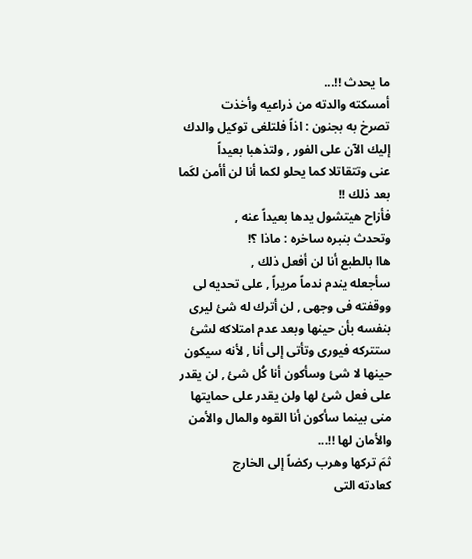ما يحدث !!...
أمسكته والدته من ذراعيه وأخذت
تصرخ به بجنون : اذاً فلتلغى توكيل والدك إليك الآن على الفور , ولتذهبا بعيداً
عنى وتتقاتلا كما يحلو لكما أنا لن أأمن لكَما بعد ذلك !!
فأزاح هيتشول يدها بعيداً عنه ,
وتحدث بنبره ساخره : ماذا ؟!
هاا بالطبع أنا لن أفعل ذلك ,
سأجعله يندم ندماً مريراً , على تحديه لى ووقفته فى وجهى , لن أترك له شئ ليرى
بنفسه بأن حينها وبعد عدم امتلاكه لشئ ستتركه فيورى وتأتى إلى أنا , لأنه سيكون
حينها لا شئ وسأكون أنا كُل شئ , لن يقدر
على فعل شئ لها ولن يقدر على حمايتها منى بينما سأكون أنا القوه والمال والأمن
والأمان لها !!...
ثمَ تركها وهرب ركضاً إلى الخارج
كعادته التى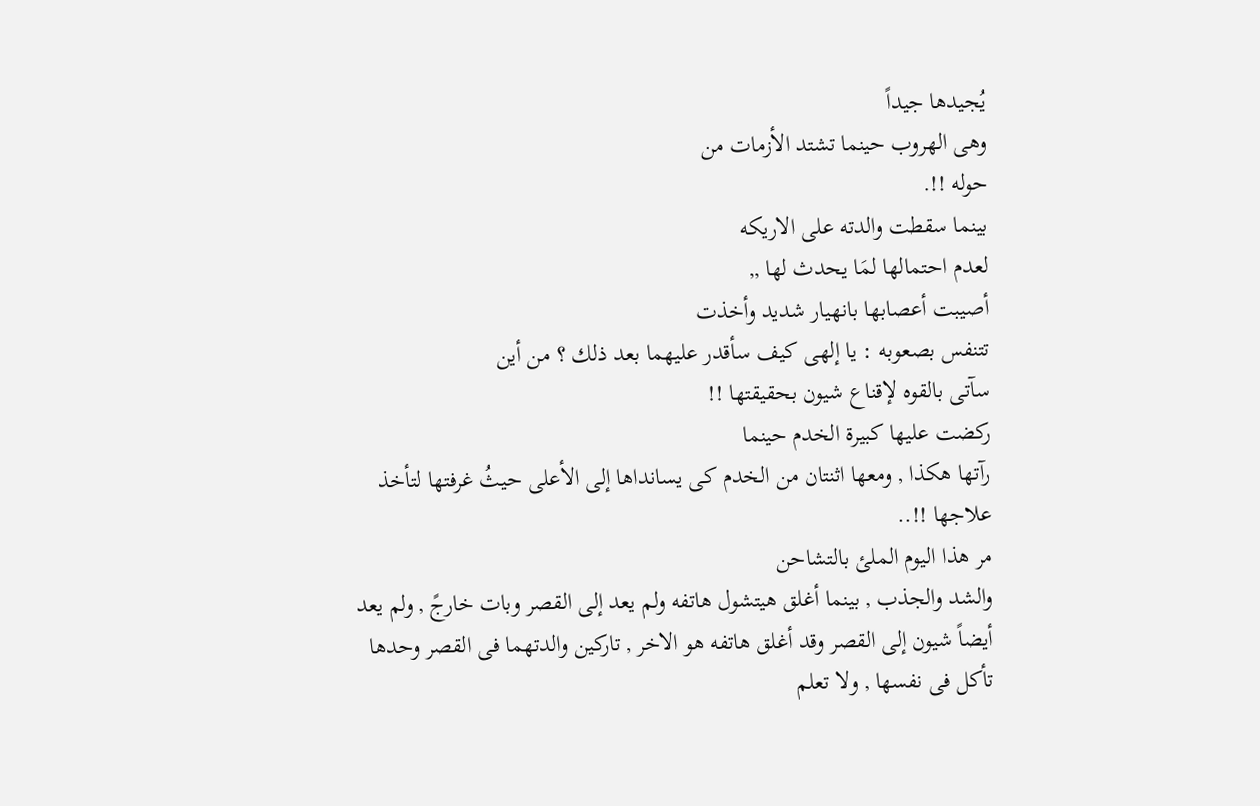يُجيدها جيداً
وهى الهروب حينما تشتد الأزمات من
حوله !!.
بينما سقطت والدته على الاريكه
لعدم احتمالها لمَا يحدث لها ,,
أصيبت أعصابها بانهيار شديد وأخذت
تتنفس بصعوبه : يا إلهى كيف سأقدر عليهما بعد ذلك ؟ من أين
سآتى بالقوه لإقناع شيون بحقيقتها !!
ركضت عليها كبيرة الخدم حينما
رآتها هكذا , ومعها اثنتان من الخدم كى يسانداها إلى الأعلى حيثُ غرفتها لتأخذ
علاجها !!..
مر هذا اليوم الملئ بالتشاحن
والشد والجذب , بينما أغلق هيتشول هاتفه ولم يعد إلى القصر وبات خارجً , ولم يعد
أيضاً شيون إلى القصر وقد أغلق هاتفه هو الاخر , تاركين والدتهما فى القصر وحدها
تأكل فى نفسها , ولا تعلم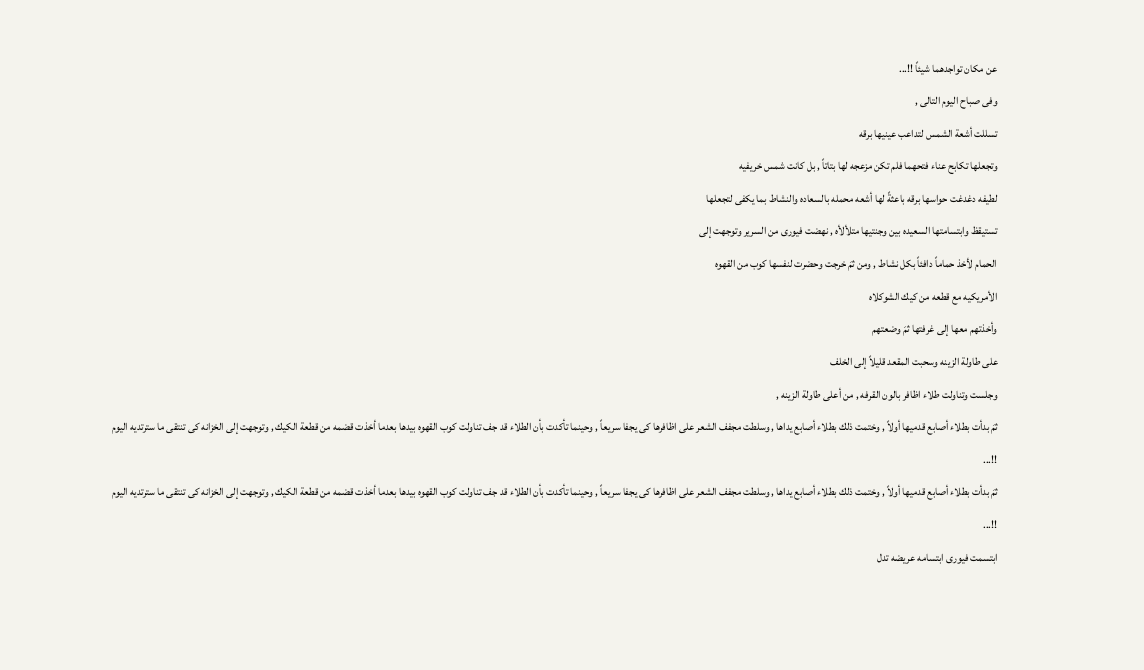عن مكان تواجدهما شيئاً !!...
وفى صباح اليوم التالى ,
تسللت أشعة الشمس لتداعب عينيها برقه
وتجعلها تكابح عناء فتحهما فلم تكن مزعجه لها بتاتاً , بل كانت شمس خريفيه
لطيفه دغدغت حواسها برقه باعثةً لها أشعه محمله بالسعاده والنشاط بما يكفى لتجعلها
تستيقظ وابتسامتها السعيده بين وجنتيها متلألأه , نهضت فيورى من السرير وتوجهت إلى
الحمام لأخذ حماماً دافئاً بكل نشاط , ومن ثمَ خرجت وحضرت لنفسها كوب من القهوه
الأمريكيه مع قطعه من كيك الشوكلاه
وأخذتهم معها إلى غرفتها ثمَ وضعتهم
على طاولة الزينه وسحبت المقعد قليلاً إلى الخلف
وجلست وتناولت طلاء اظافر بالون القرفه , من أعلى طاولة الزينه ,
ثمَ بدأت بطلاء أصابع قدميها أولاً , وختمت ذلك بطلاء أصابع يداها , وسلطت مجفف الشعر على اظافرها كى يجفا سريعاً , وحينما تأكدت بأن الطلاء قد جف تناولت كوب القهوه بيدها بعدما أخذت قضمه من قطعة الكيك , وتوجهت إلى الخزانه كى تنتقى ما سترتديه اليوم !!...
ثمَ بدأت بطلاء أصابع قدميها أولاً , وختمت ذلك بطلاء أصابع يداها , وسلطت مجفف الشعر على اظافرها كى يجفا سريعاً , وحينما تأكدت بأن الطلاء قد جف تناولت كوب القهوه بيدها بعدما أخذت قضمه من قطعة الكيك , وتوجهت إلى الخزانه كى تنتقى ما سترتديه اليوم !!...
ابتسمت فيورى ابتسامه عريضه تدل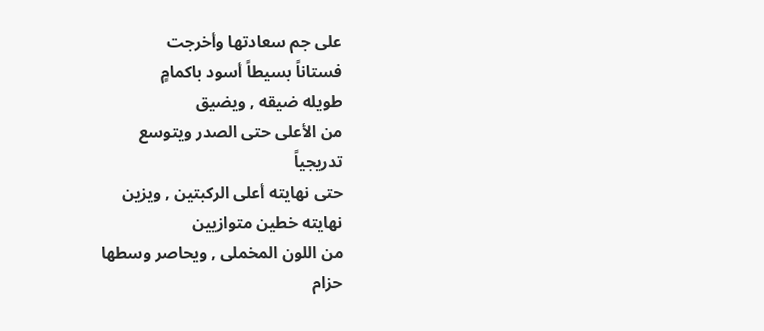على جم سعادتها وأخرجت
فستاناً بسيطاً أسود باكمامٍ
طويله ضيقه , ويضيق
من الأعلى حتى الصدر ويتوسع
تدريجياً
حتى نهايته أعلى الركبتين , ويزين
نهايته خطين متوازيين
من اللون المخملى , ويحاصر وسطها
حزام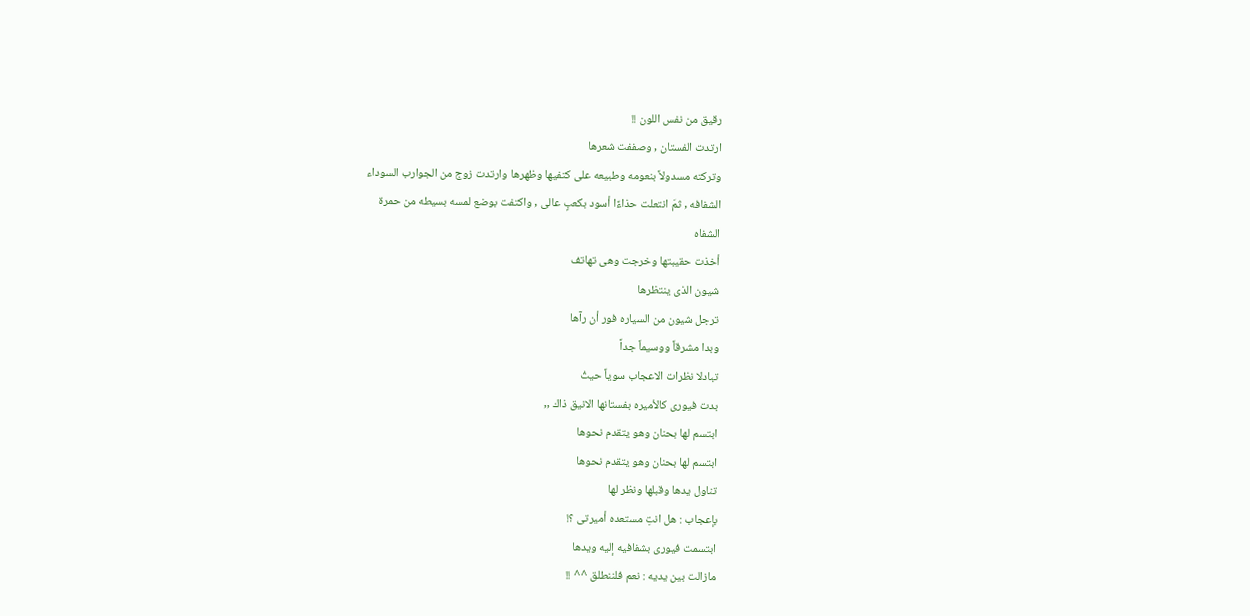رقيق من نفس اللون !!
ارتدت الفستان , وصففت شعرها
وتركته مسدولاً بنعومه وطبيعه على كتفيها وظهرها وارتدت زوج من الجوارب السوداء
الشفافه , ثمَ انتعلت حذاءًا أسود بكعبٍ عالى , واكتفت بوضع لمسه بسيطه من حمرة
الشفاه
أخذت حقيبتها وخرجت وهى تهاتف
شيون الذى ينتظرها
ترجل شيون من السياره فور أن رآها
وبدا مشرقاً ووسيماً جداً
تبادلا نظرات الاعجاب سوياً حيثُ
بدت فيورى كالأميره بفستانها الانيق ذاك ,,
ابتسم لها بحنان وهو يتقدم نحوها
ابتسم لها بحنان وهو يتقدم نحوها
تناول يدها وقبلها ونظر لها
بإعجاب : هل انتِ مستعده أميرتى ؟!
ابتسمت فيورى بشفافيه إليه ويدها
مازالت بين يديه : نعم فلننطلق ^^ !!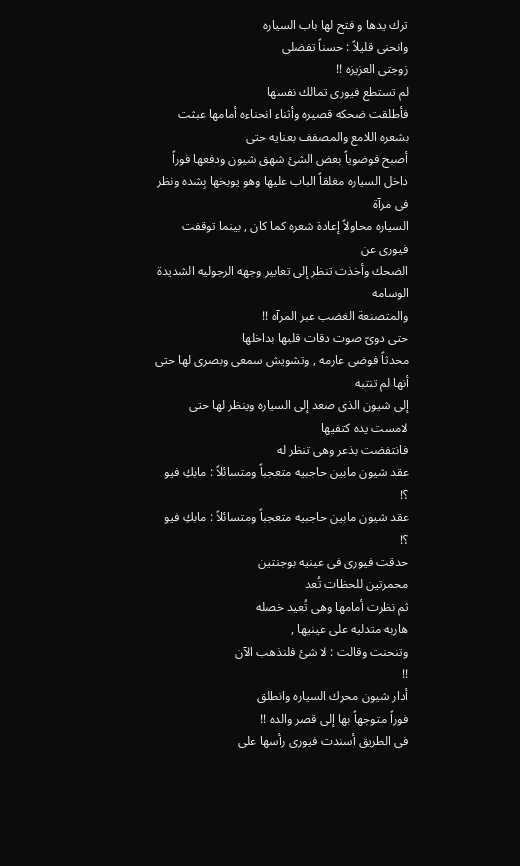ترك يدها و فتح لها باب السياره
وانحنى قليلاً : حسناً تفضلى
زوجتى العزيزه !!
لم تستطع فيورى تمالك نفسها
فأطلقت ضحكه قصيره وأثناء انحناءه أمامها عبثت بشعره اللامع والمصفف بعنايه حتى
أصبح فوضوياً بعض الشئ شهق شيون ودفعها فوراً داخل السياره مغلقاً الباب عليها وهو يوبخها بِشده ونظر فى مرآة
السياره محاولاً إعادة شعره كما كان , بينما توقفت فيورى عن
الضحك وأخذت تنظر إلى تعابير وجهه الرجوليه الشديدة الوسامه
والمتصنعة الغضب عبر المرآه !!
حتى دوىّ صوت دقات قلبها بداخلها
محدثاً فوضى عارمه , وتشويش سمعى وبصرى لها حتى أنها لم تنتبه
إلى شيون الذى صعد إلى السياره وينظر لها حتى لامست يده كتفيها
فانتفضت بذعر وهى تنظر له
عقد شيون مابين حاجبيه متعجباً ومتسائلاً : مابكِ فيو ؟!
عقد شيون مابين حاجبيه متعجباً ومتسائلاً : مابكِ فيو ؟!
حدقت فيورى فى عينيه بوجنتين
محمرتين للحظات تُعد
ثم نظرت أمامها وهى تُعيد خصله
هاربه متدليه على عينيها ,
وتنحنت وقالت : لا شئ فلنذهب الآن
!!
أدار شيون محرك السياره وانطلق
فوراً متوجهاً بها إلى قصر والده !!
فى الطريق أسندت فيورى رأسها على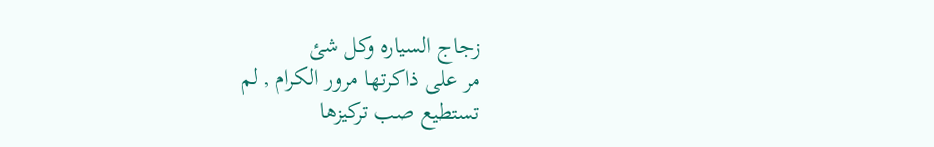زجاج السياره وكل شئ
مر على ذاكرتها مرور الكرام , لم
تستطيع صب تركيزها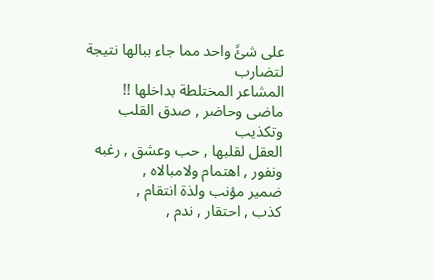على شئً واحد مما جاء ببالها نتيجة لتضارب
المشاعر المختلطة بداخلها !!
ماضى وحاضر , صدق القلب وتكذيب
العقل لقلبها , حب وعشق , رغبه ونفور , اهتمام ولامبالاه ,
ضمير مؤنب ولذة انتقام ,
كذب , احتقار , ندم ,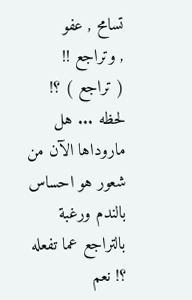تسامح , عفو
, وتراجع !!
( تراجع ) ؟! لحظه ... هل
ماروداها الآن من شعور هو احساس بالندم ورغبة بالتراجع عما تفعله ؟! نعم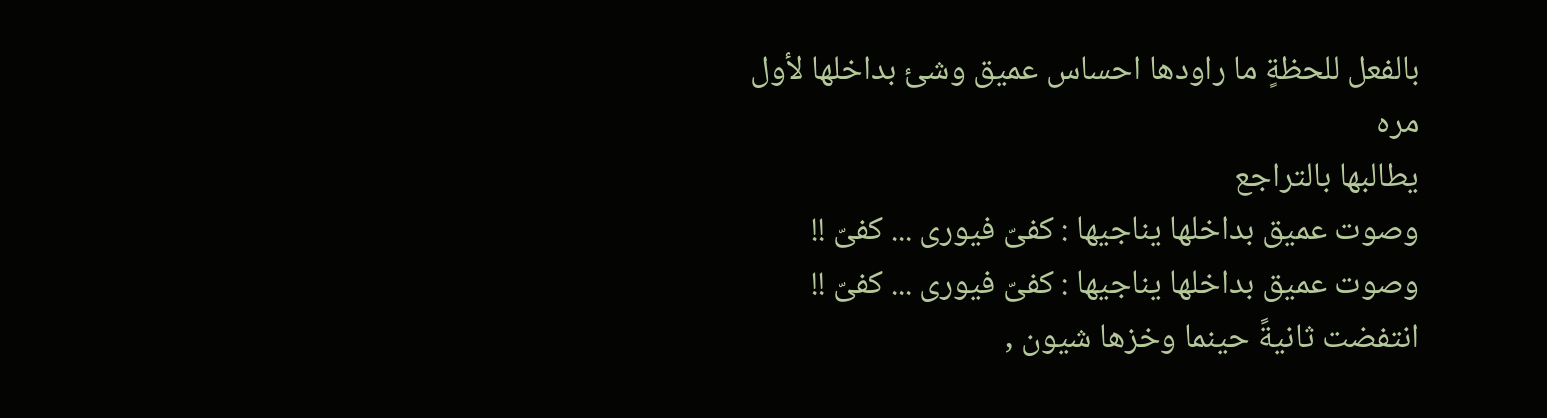بالفعل للحظةٍ ما راودها احساس عميق وشئ بداخلها لأول مره
يطالبها بالتراجع
وصوت عميق بداخلها يناجيها : كفىّ فيورى ... كفىّ !!
وصوت عميق بداخلها يناجيها : كفىّ فيورى ... كفىّ !!
انتفضت ثانيةً حينما وخزها شيون ,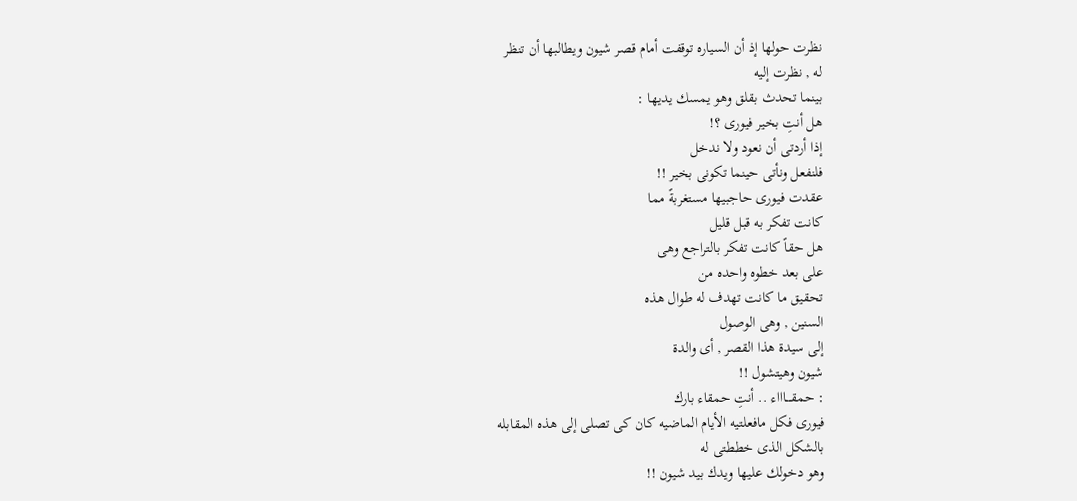نظرت حولها إذ أن السياره توقفت أمام قصر شيون ويطالبها أن تنظر
له , نظرت إليه
بينما تحدث بقلق وهو يمسك يديها :
هل أنتِ بخير فيورى ؟!
إذا أردتى أن نعود ولا ندخل
فلنفعل ونأتى حينما تكونى بخير !!
عقدت فيورى حاجبيها مستغربةً مما
كانت تفكر به قبل قليل
هل حقاً كانت تفكر بالتراجع وهى
على بعد خطوه واحده من
تحقيق ما كانت تهدف له طوال هذه
السنين , وهى الوصول
إلى سيدة هذا القصر , أى والدة
شيون وهيتشول !!
: حمقــــاااء .. أنتِ حمقاء بارك
فيورى فكل مافعلتيه الأيام الماضيه كان كى تصلى إلى هذه المقابله
بالشكل الذى خططتى له
وهو دخولك عليها ويدك بيد شيون !!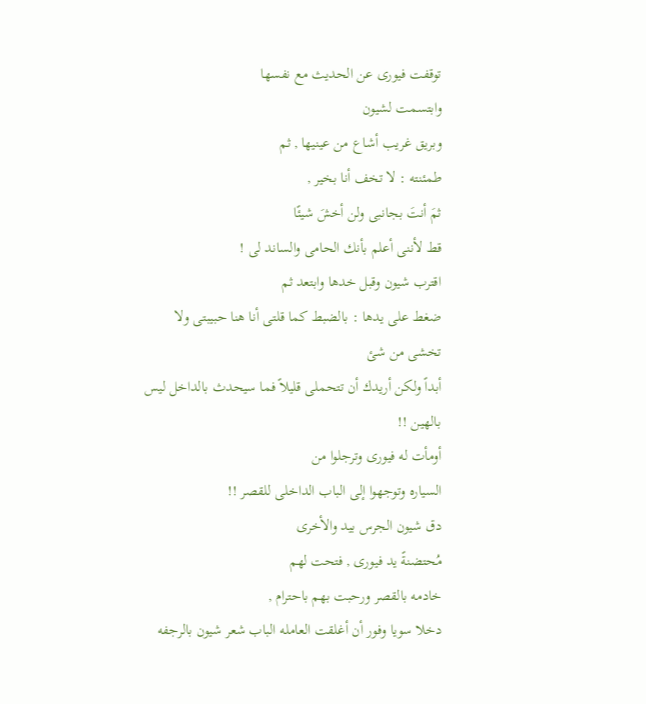توقفت فيورى عن الحديث مع نفسها
وابتسمت لشيون
وبريق غريب أشاع من عينيها , ثم
طمئنته : لا تخف أنا بخير ,
ثمَ أنتَ بجانبى ولن أخشَ شيئًا
قط لأننى أعلم بأنك الحامى والساند لى !
اقترب شيون وقبل خدها وابتعد ثم
ضغط على يدها : بالضبط كما قلتى أنا هنا حبيبتى ولا تخشى من شئ
أبداً ولكن أريدك أن تتحملى قليلاً فما سيحدث بالداخل ليس بالهين !!
أومأت له فيورى وترجلوا من
السياره وتوجهوا إلى الباب الداخلى للقصر !!
دق شيون الجرس بيد والأخرى
مُحتضنةً يد فيورى , فتحت لهم
خادمه بالقصر ورحبت بهم باحترام ,
دخلا سويا وفور أن أغلقت العامله الباب شعر شيون بالرجفه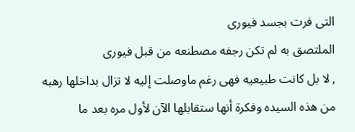التى فرت بجسد فيورى
الملتصق به لم تكن رجفه مصطنعه من قبل فيورى
, لا بل كانت طبيعيه فهى رغم ماوصلت إليه لا تزال بداخلها رهبه
من هذه السيده وفكرة أنها ستقابلها الآن لأول مره بعد ما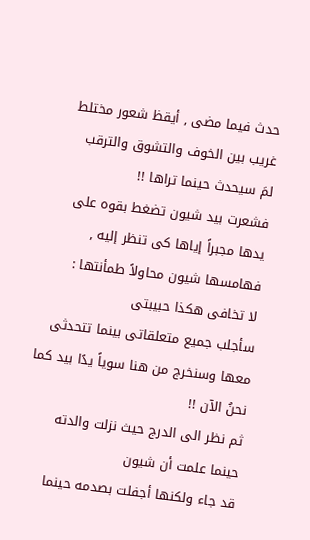حدث فيما مضى , أيقظ شعور مختلط
غريب بين الخوف والتشوق والترقب
لمَ سيحدث حينما تراها !!
فشعرت بيد شيون تضغط بقوه على
يدها مجبراً إياها كى تنظر إليه , فهامسها شيون محاولاً طمأنتها :
لا تخافى هكذا حبيبتى
سأجلب جميع متعلقاتى بينما تتحدثى
معها وسنخرج من هنا سوياً يدًا بيد كما نحنُ الآن !!
ثم نظر الى الدرج حيث نزلت والدته
حينما علمت أن شيون
قد جاء ولكنها أجفلت بصدمه حينما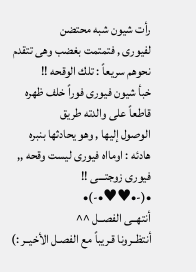رأت شيون شبه محتضن
لفيورى , فتمتمت بغضب وهى تتقدم
نحوهم سريعاً : تلك الوقحه !!
خبأ شيون فيورى فوراً خلف ظهره
قاطعاً على والدته طريق
الوصول إليها , وهو يحادثها بنبره
هادئه : اومااه فيورى ليست وقحه ,, فيورى زوجتـــى !!
•(-•♥♥•-)•
أنتهــى الفصــل ^^
أنتظــرونا قـريباً مع الفصـل الأخيــر :)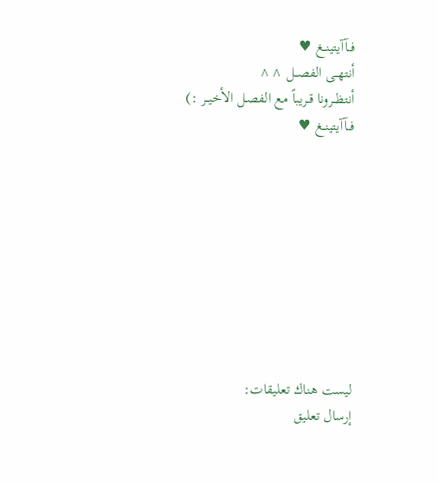فــآآيتينــغ ♥
أنتهــى الفصــل ^^
أنتظــرونا قـريباً مع الفصـل الأخيــر :)
فــآآيتينــغ ♥









ليست هناك تعليقات:
إرسال تعليق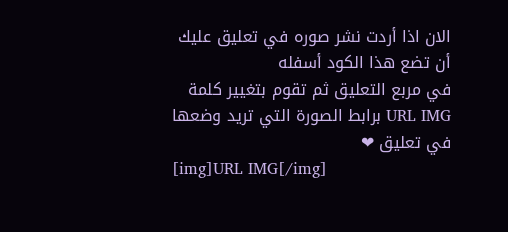الان اذا أردت نشر صوره في تعليق عليك أن تضع هذا الكود أسفله
في مربع التعليق ثم تقوم بتغيير كلمة URL IMG برابط الصورة التي تريد وضعها في تعليق ❤
[img]URL IMG[/img]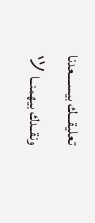تعليقـــك بيســــعدنا ونقــدك بيهمنــا ツ